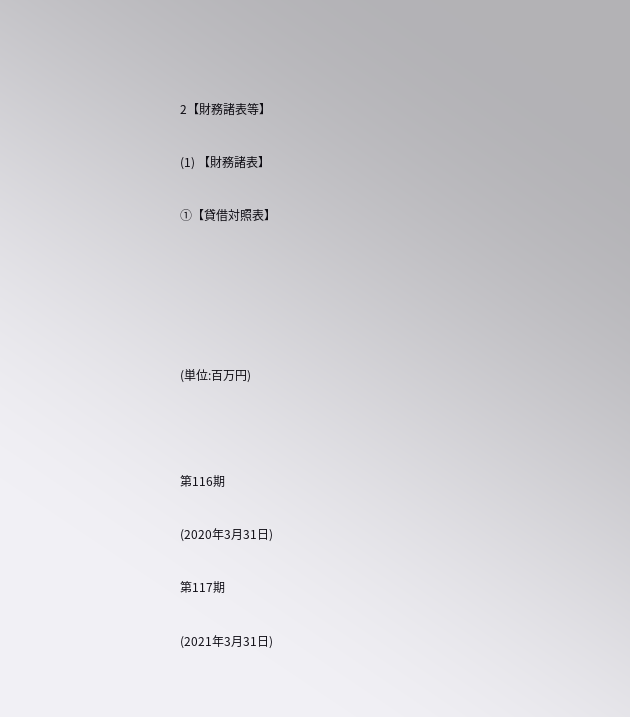2【財務諸表等】

(1) 【財務諸表】

①【貸借対照表】





(単位:百万円)



第116期

(2020年3月31日)

第117期

(2021年3月31日)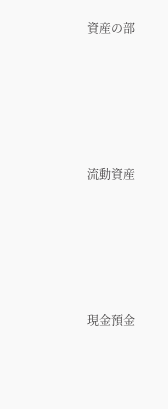資産の部





流動資産





現金預金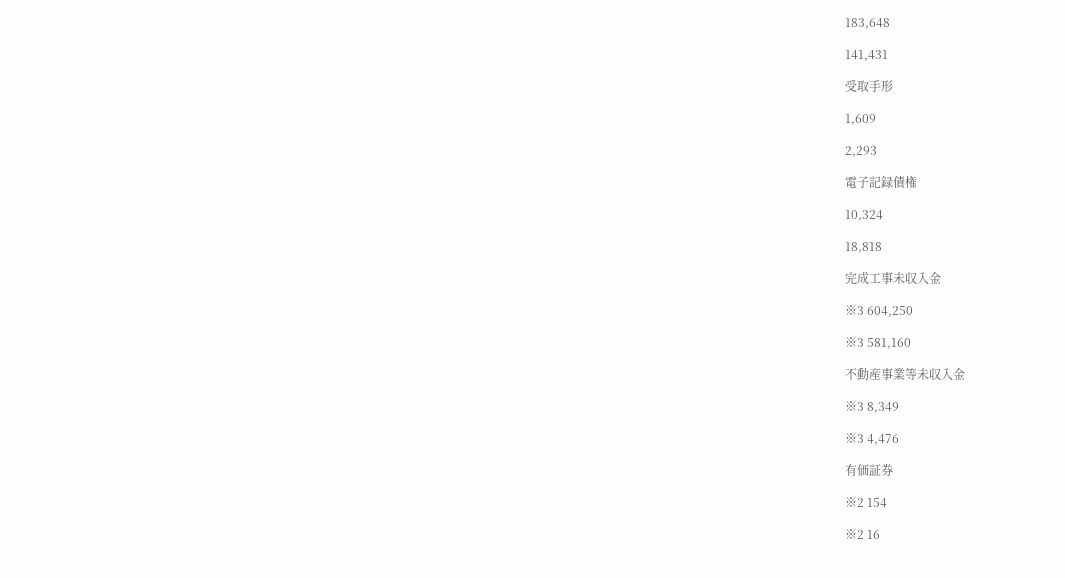183,648

141,431

受取手形

1,609

2,293

電子記録債権

10,324

18,818

完成工事未収入金

※3 604,250

※3 581,160

不動産事業等未収入金

※3 8,349

※3 4,476

有価証券

※2 154

※2 16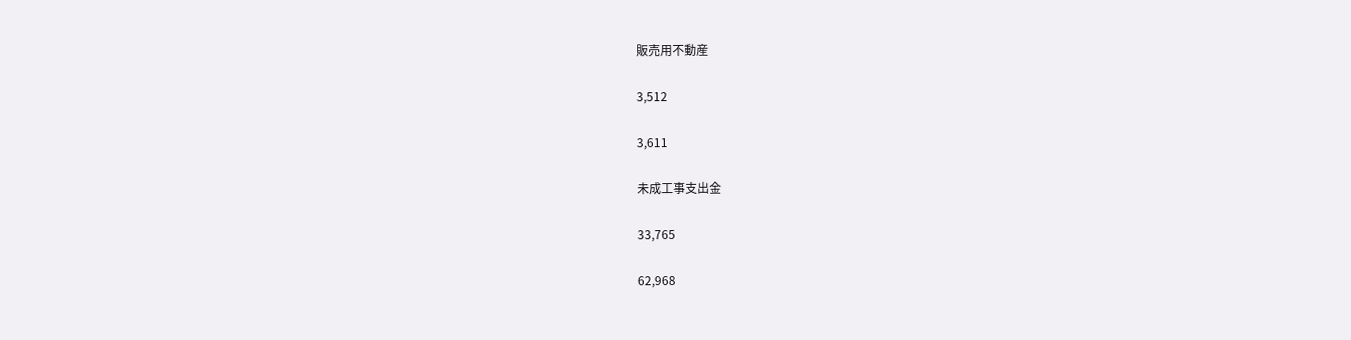販売用不動産

3,512

3,611

未成工事支出金

33,765

62,968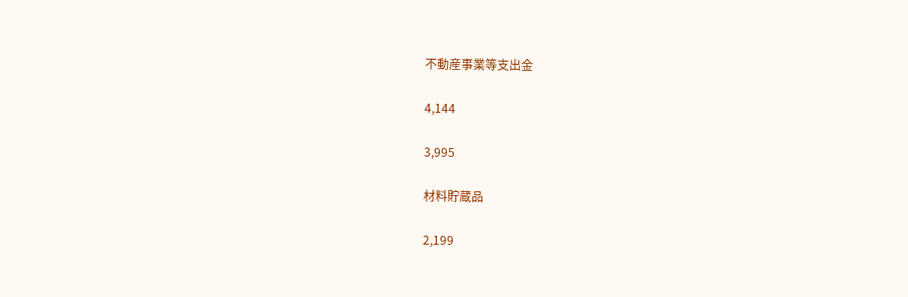不動産事業等支出金

4,144

3,995

材料貯蔵品

2,199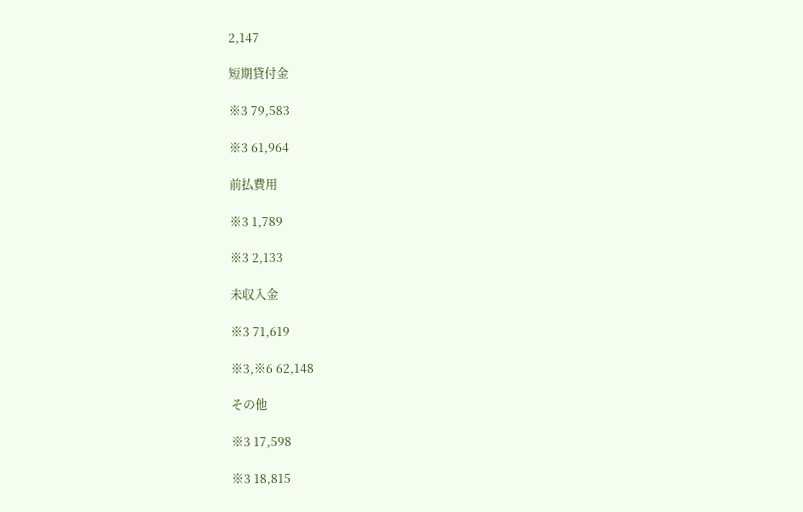2,147

短期貸付金

※3 79,583

※3 61,964

前払費用

※3 1,789

※3 2,133

未収入金

※3 71,619

※3,※6 62,148

その他

※3 17,598

※3 18,815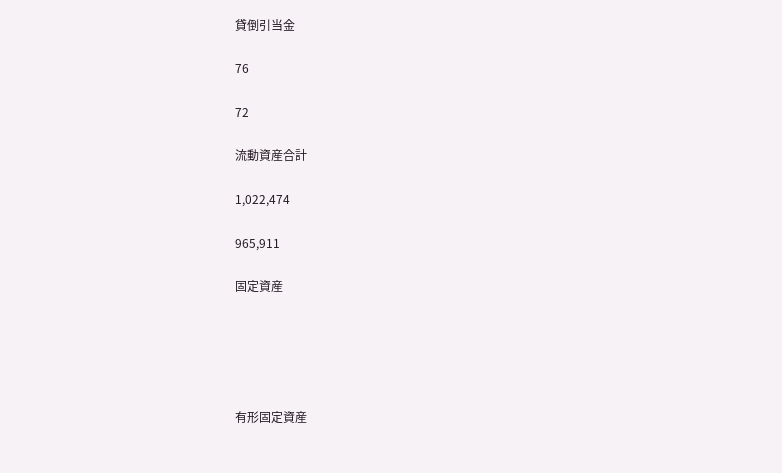貸倒引当金

76

72

流動資産合計

1,022,474

965,911

固定資産





有形固定資産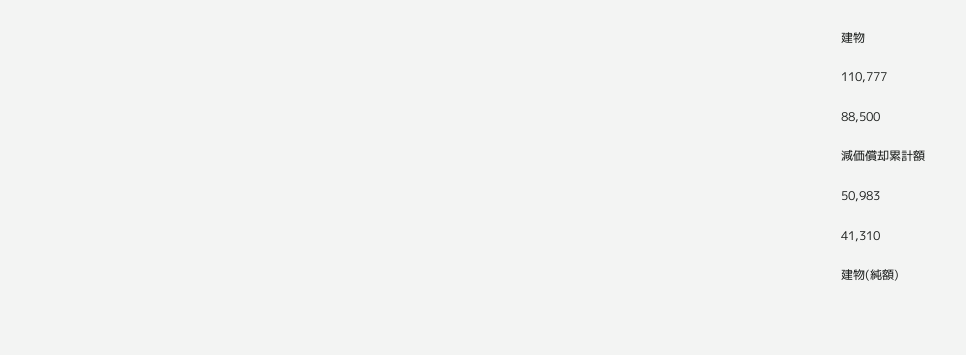建物

110,777

88,500

減価償却累計額

50,983

41,310

建物(純額)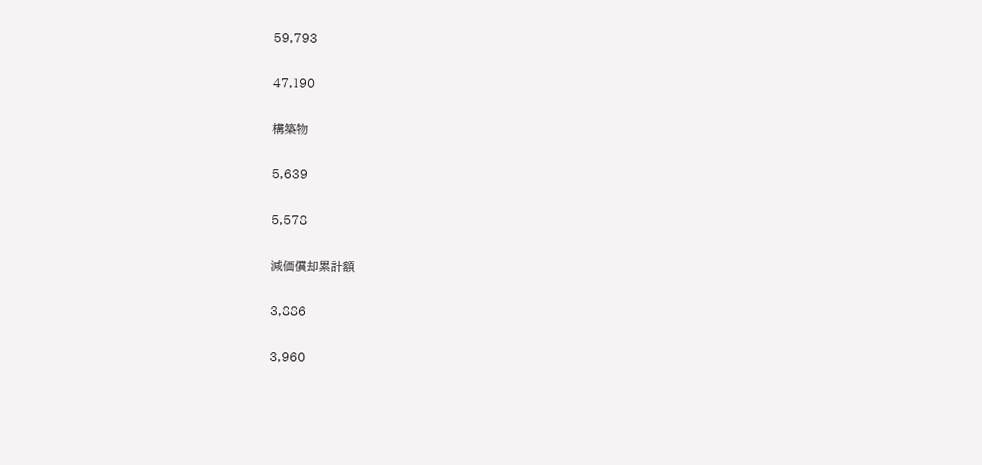59,793

47,190

構築物

5,639

5,578

減価償却累計額

3,886

3,960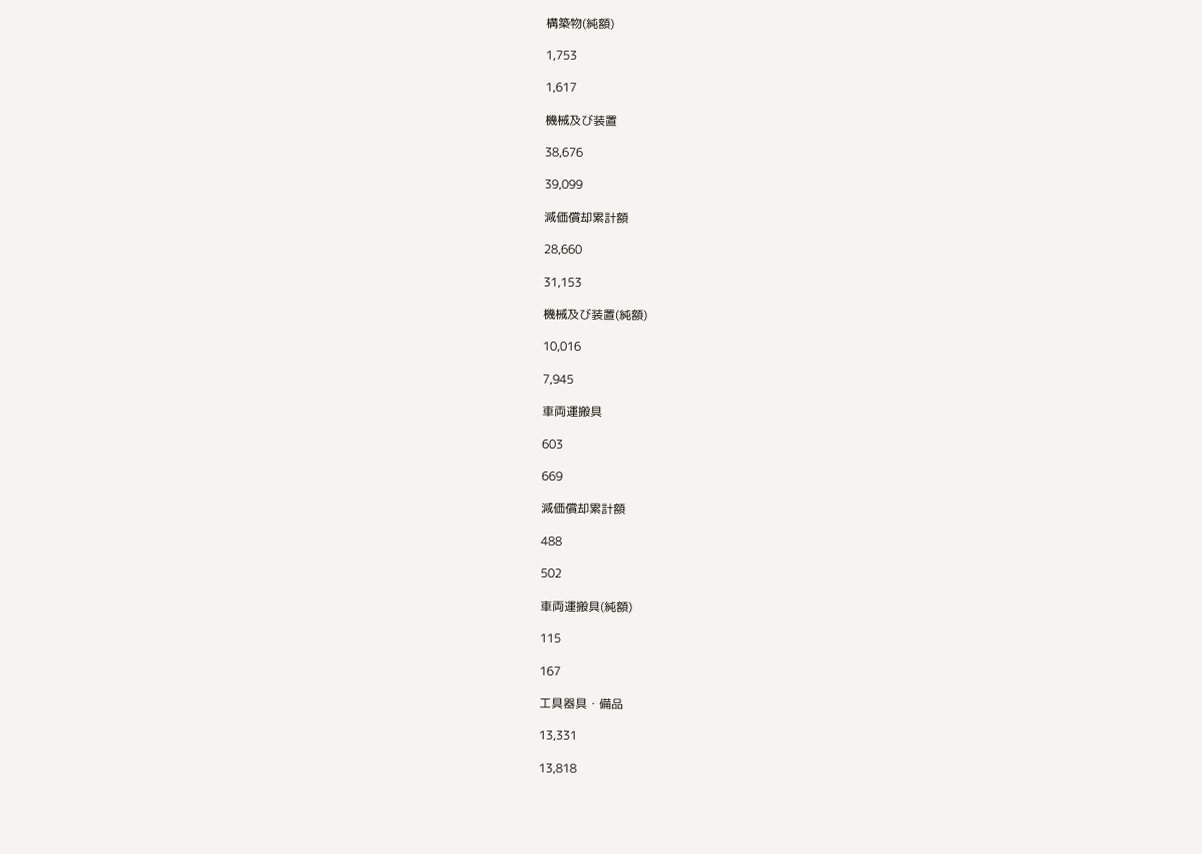構築物(純額)

1,753

1,617

機械及び装置

38,676

39,099

減価償却累計額

28,660

31,153

機械及び装置(純額)

10,016

7,945

車両運搬具

603

669

減価償却累計額

488

502

車両運搬具(純額)

115

167

工具器具・備品

13,331

13,818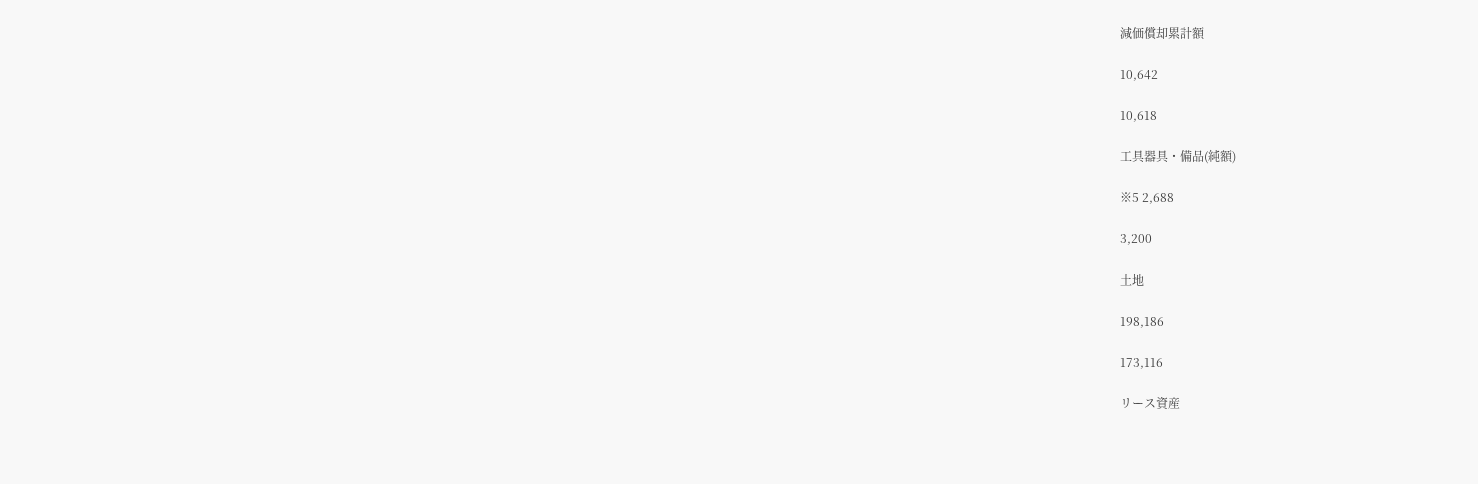減価償却累計額

10,642

10,618

工具器具・備品(純額)

※5 2,688

3,200

土地

198,186

173,116

リース資産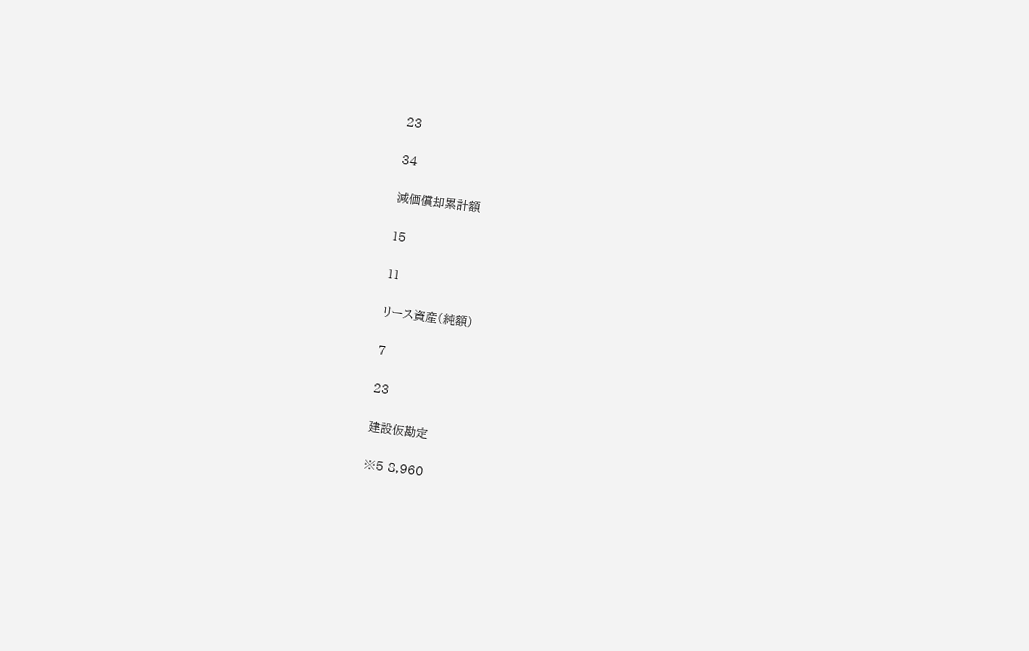23

34

減価償却累計額

15

11

リース資産(純額)

7

23

建設仮勘定

※5 8,960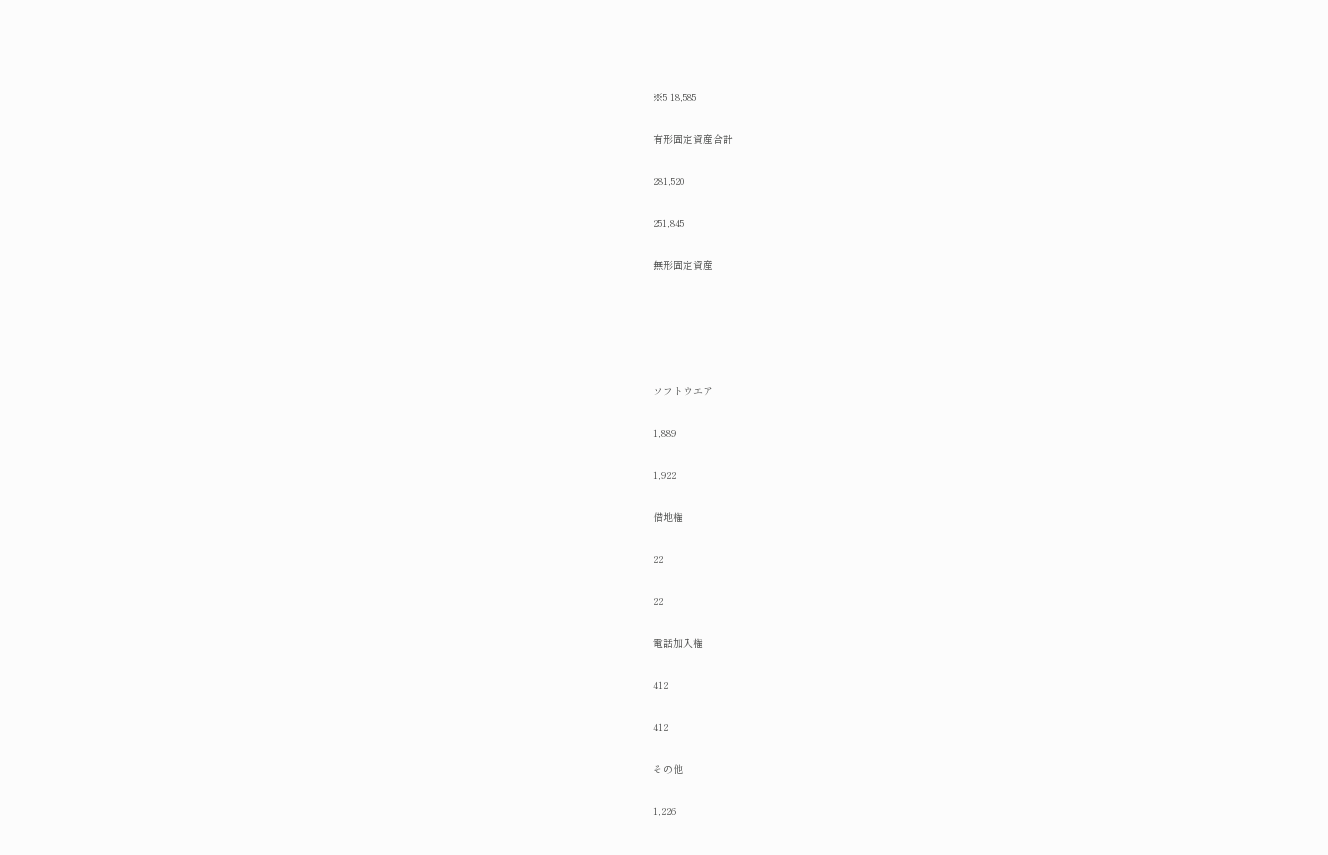※5 18,585

有形固定資産合計

281,520

251,845

無形固定資産





ソフトウエア

1,889

1,922

借地権

22

22

電話加入権

412

412

その他

1,226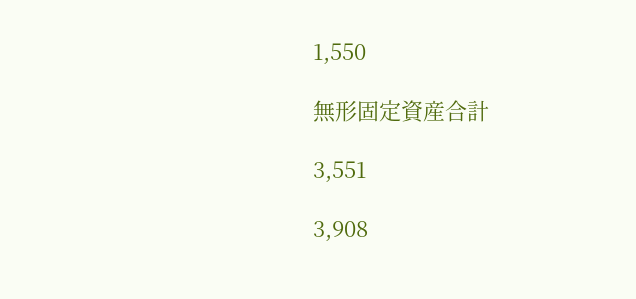1,550

無形固定資産合計

3,551

3,908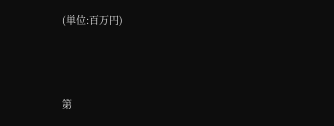(単位:百万円)



第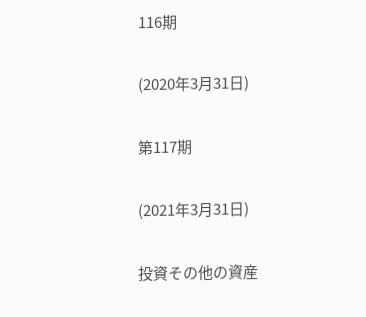116期

(2020年3月31日)

第117期

(2021年3月31日)

投資その他の資産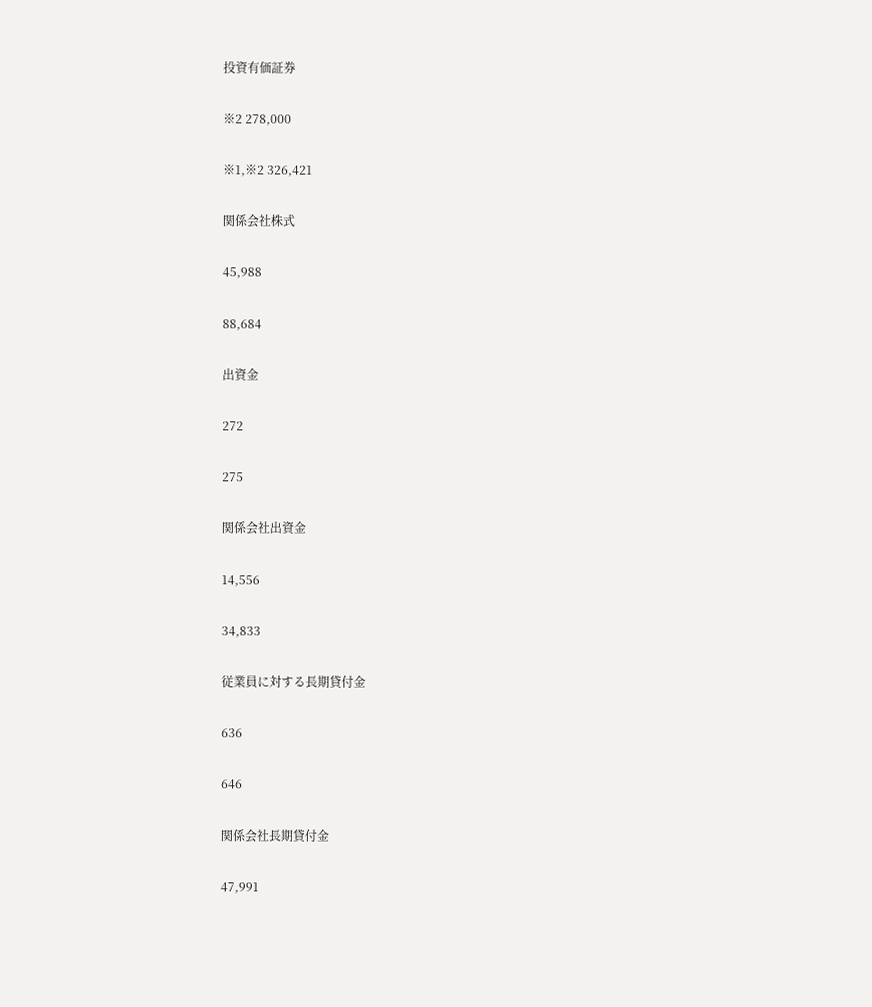投資有価証券

※2 278,000

※1,※2 326,421

関係会社株式

45,988

88,684

出資金

272

275

関係会社出資金

14,556

34,833

従業員に対する長期貸付金

636

646

関係会社長期貸付金

47,991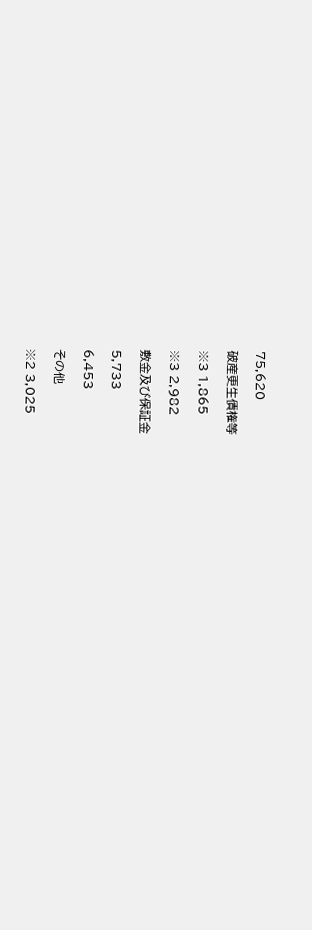75,620

破産更生債権等

※3 1,865

※3 2,982

敷金及び保証金

5,733

6,453

その他

※2 3,025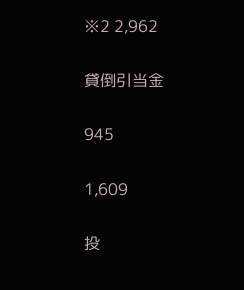※2 2,962

貸倒引当金

945

1,609

投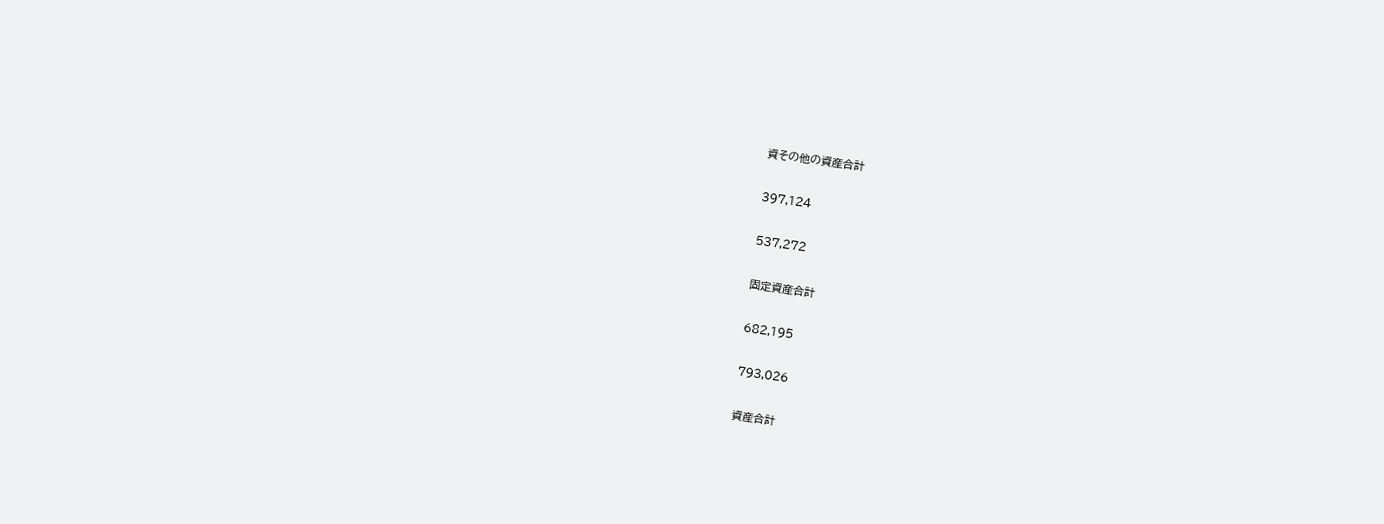資その他の資産合計

397,124

537,272

固定資産合計

682,195

793,026

資産合計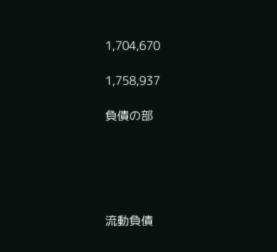1,704,670

1,758,937

負債の部





流動負債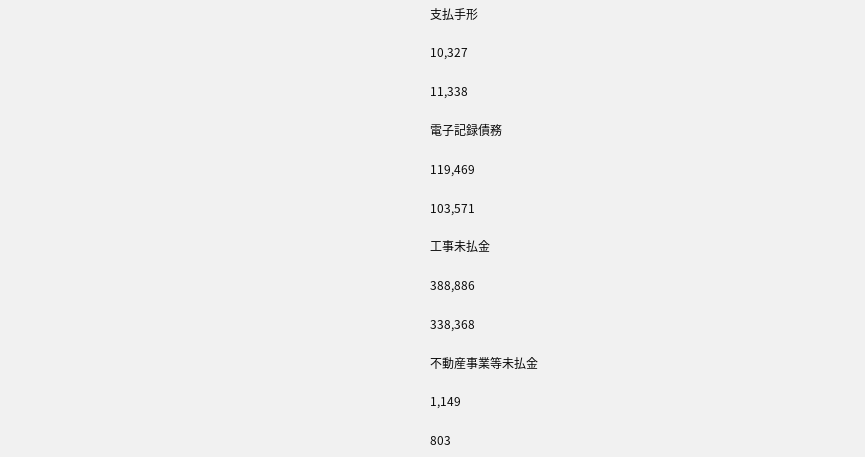支払手形

10,327

11,338

電子記録債務

119,469

103,571

工事未払金

388,886

338,368

不動産事業等未払金

1,149

803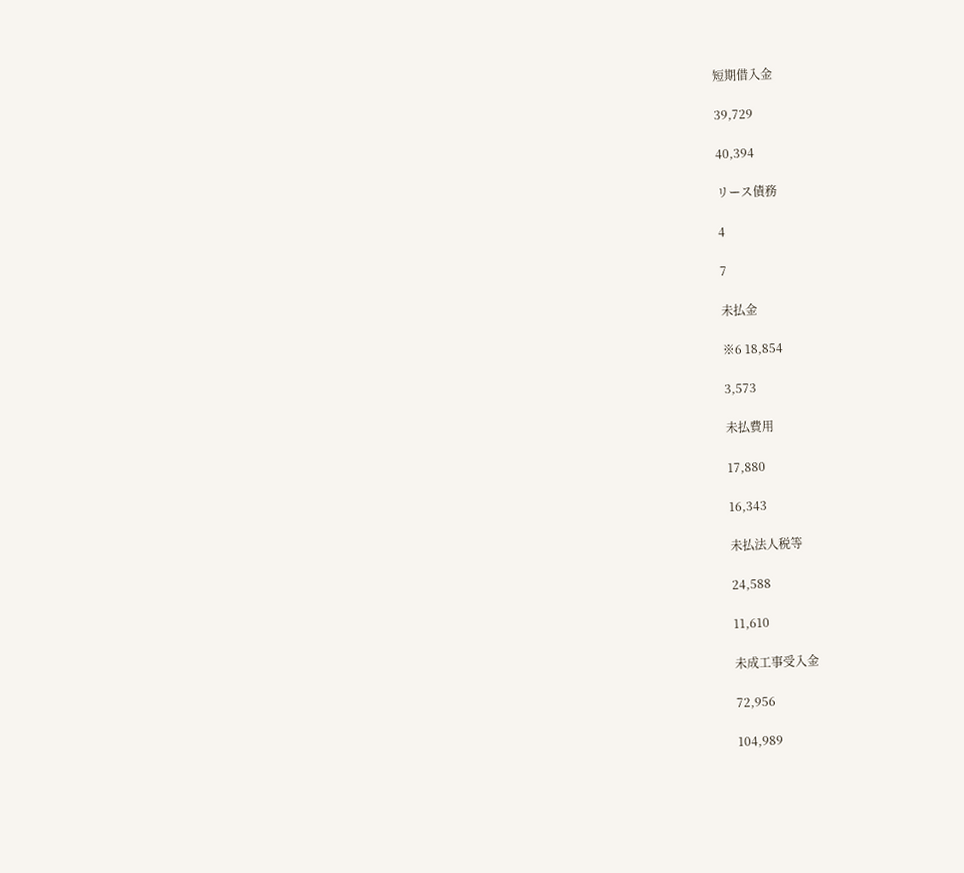短期借入金

39,729

40,394

リース債務

4

7

未払金

※6 18,854

3,573

未払費用

17,880

16,343

未払法人税等

24,588

11,610

未成工事受入金

72,956

104,989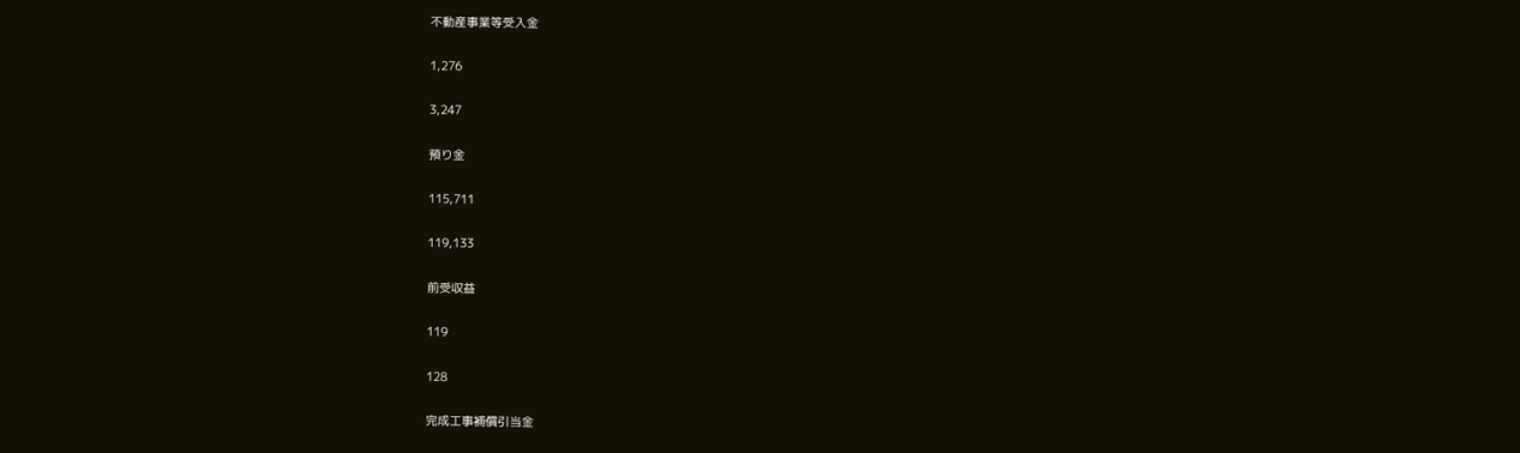不動産事業等受入金

1,276

3,247

預り金

115,711

119,133

前受収益

119

128

完成工事補償引当金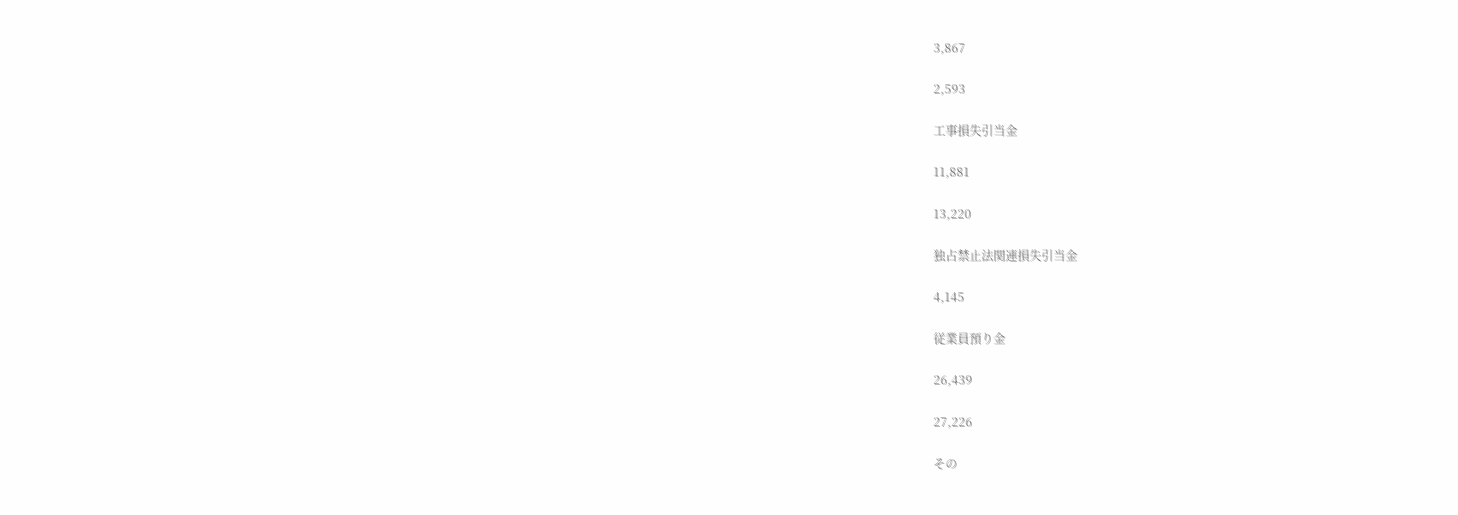3,867

2,593

工事損失引当金

11,881

13,220

独占禁止法関連損失引当金

4,145

従業員預り金

26,439

27,226

その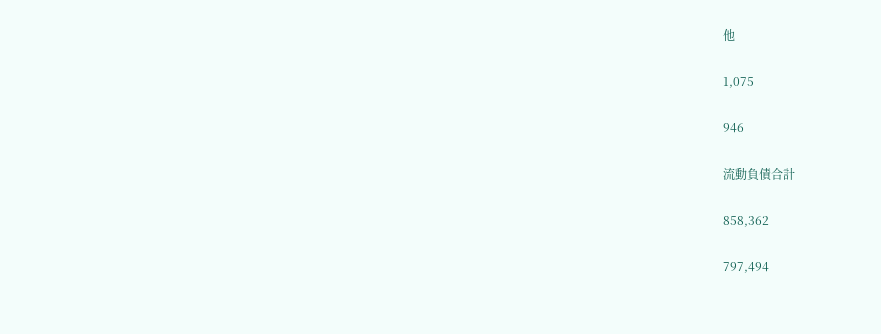他

1,075

946

流動負債合計

858,362

797,494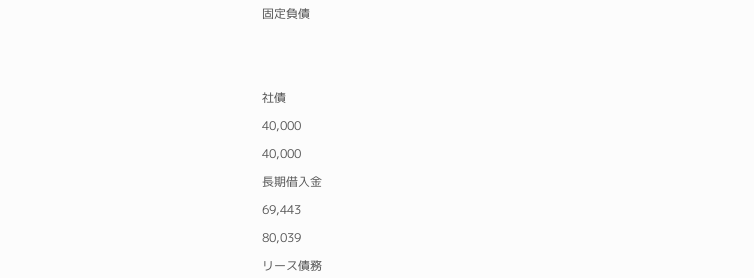固定負債





社債

40,000

40,000

長期借入金

69,443

80,039

リース債務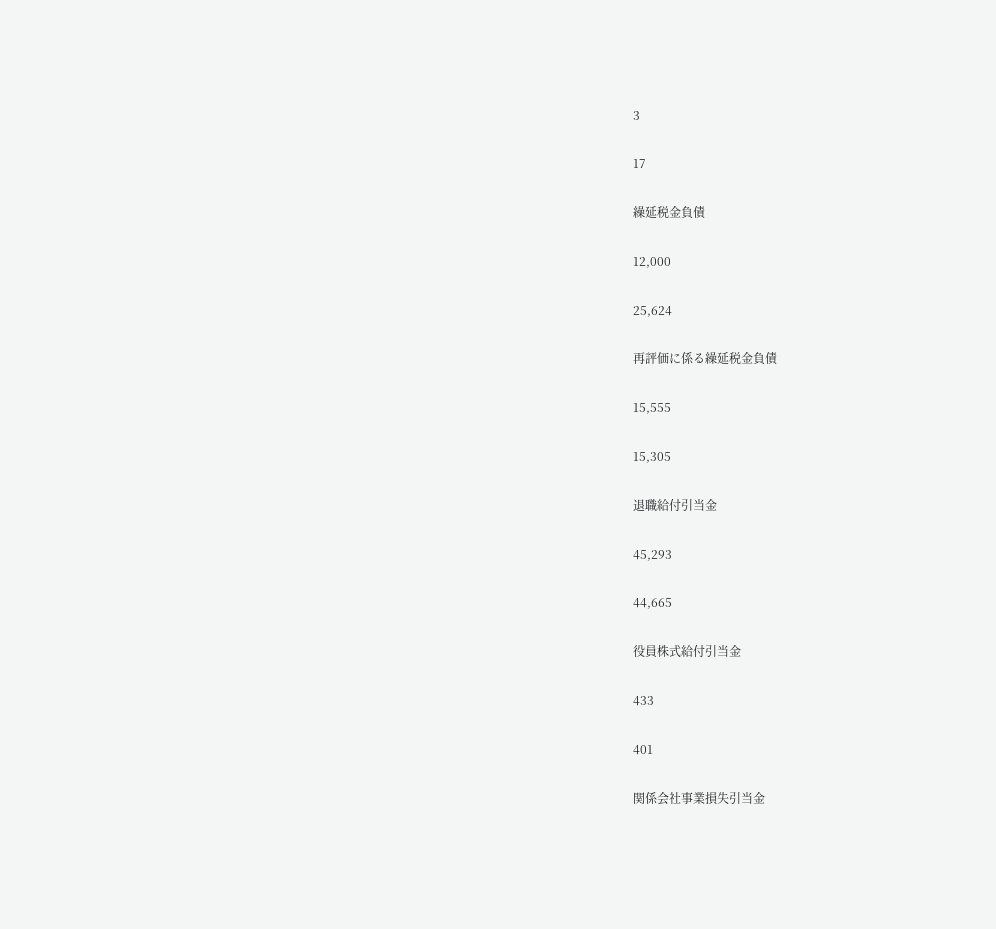3

17

繰延税金負債

12,000

25,624

再評価に係る繰延税金負債

15,555

15,305

退職給付引当金

45,293

44,665

役員株式給付引当金

433

401

関係会社事業損失引当金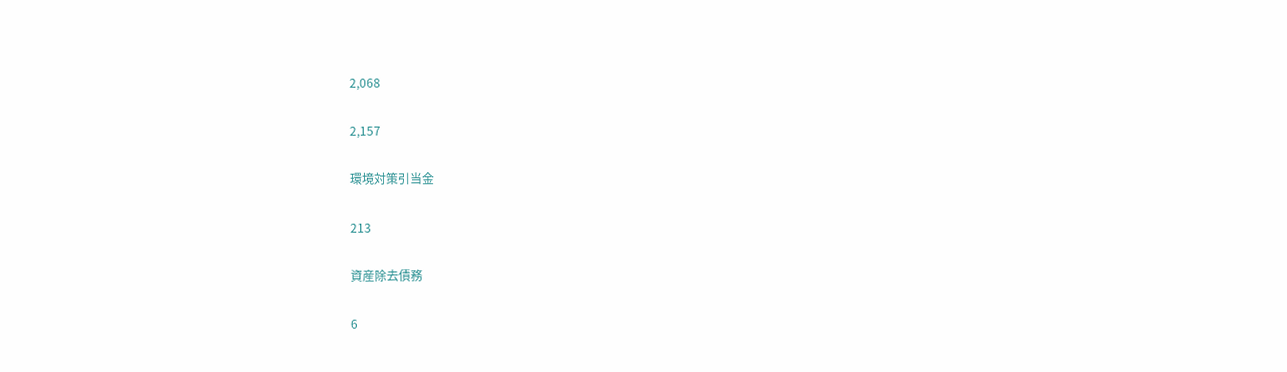2,068

2,157

環境対策引当金

213

資産除去債務

6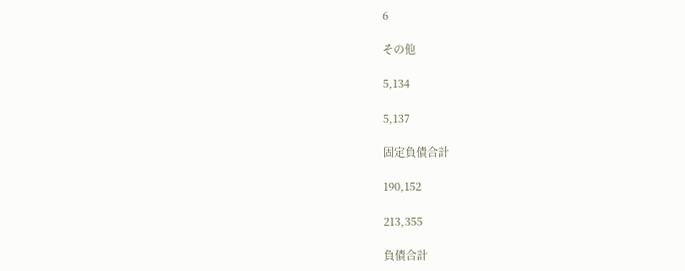6

その他

5,134

5,137

固定負債合計

190,152

213,355

負債合計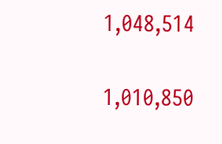1,048,514

1,010,850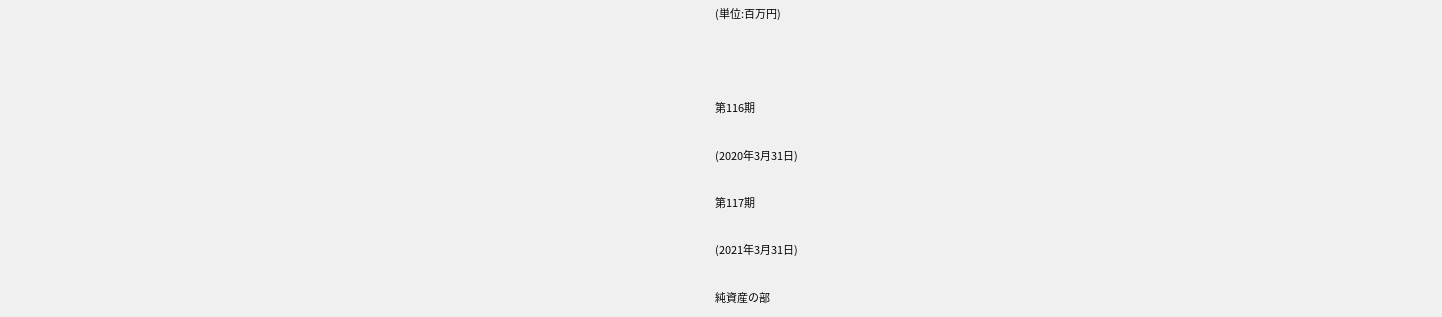(単位:百万円)



第116期

(2020年3月31日)

第117期

(2021年3月31日)

純資産の部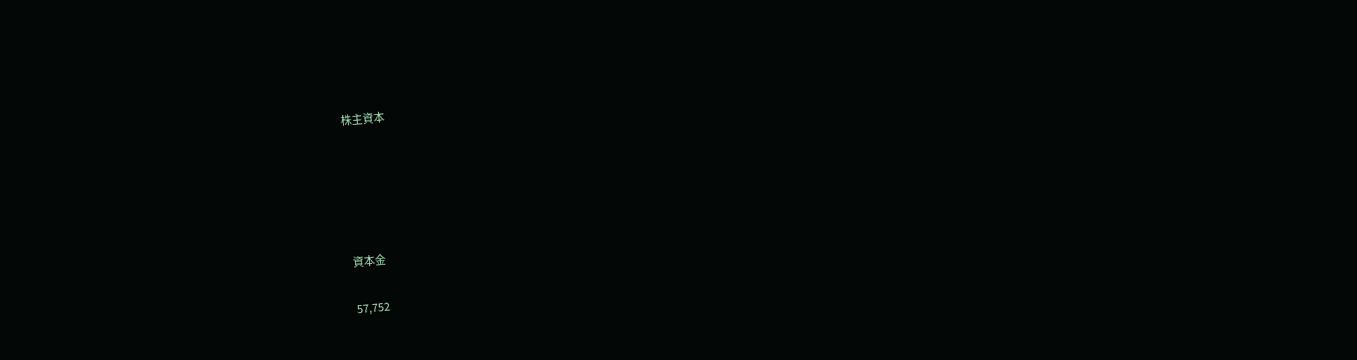株主資本





資本金

57,752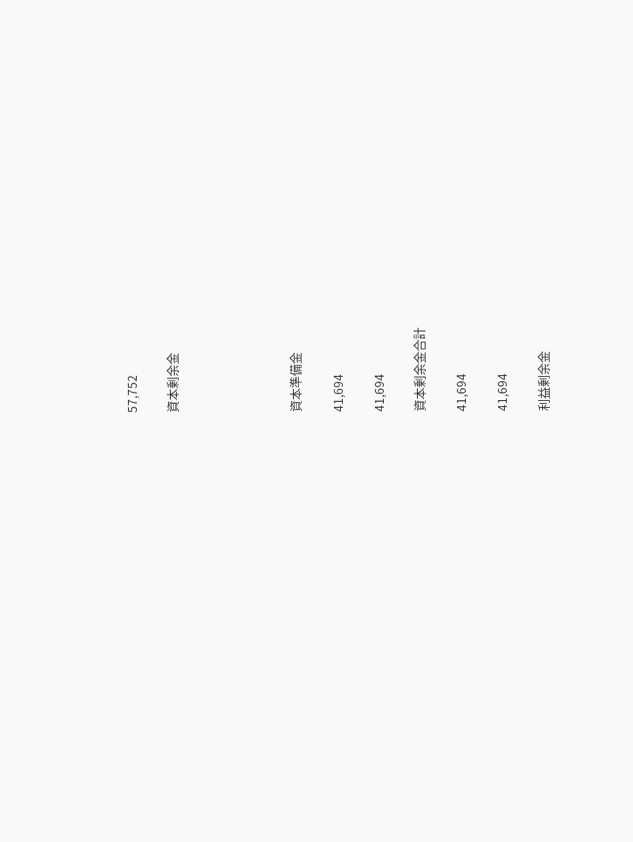57,752

資本剰余金





資本準備金

41,694

41,694

資本剰余金合計

41,694

41,694

利益剰余金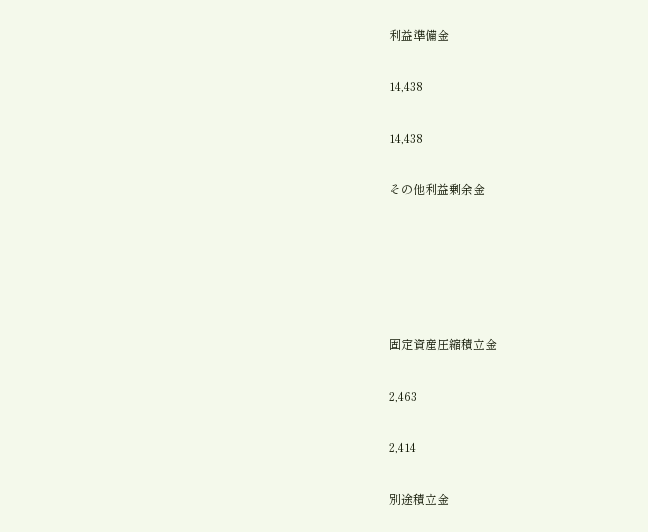利益準備金

14,438

14,438

その他利益剰余金





固定資産圧縮積立金

2,463

2,414

別途積立金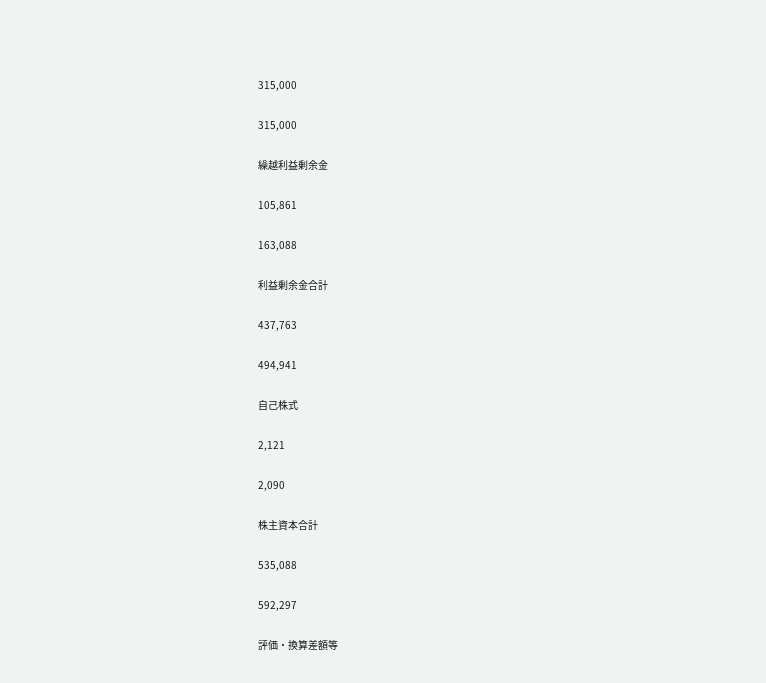315,000

315,000

繰越利益剰余金

105,861

163,088

利益剰余金合計

437,763

494,941

自己株式

2,121

2,090

株主資本合計

535,088

592,297

評価・換算差額等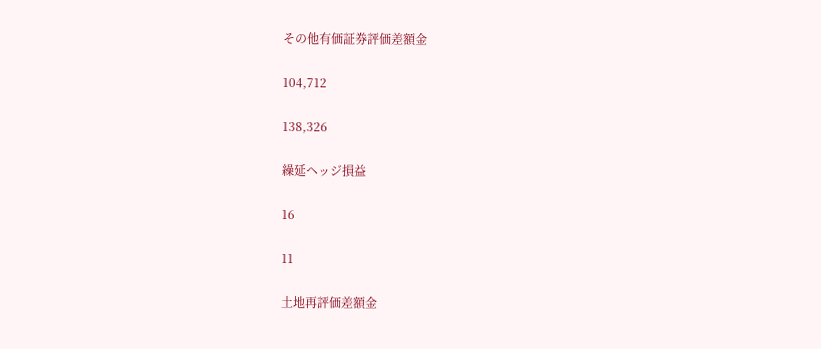その他有価証券評価差額金

104,712

138,326

繰延ヘッジ損益

16

11

土地再評価差額金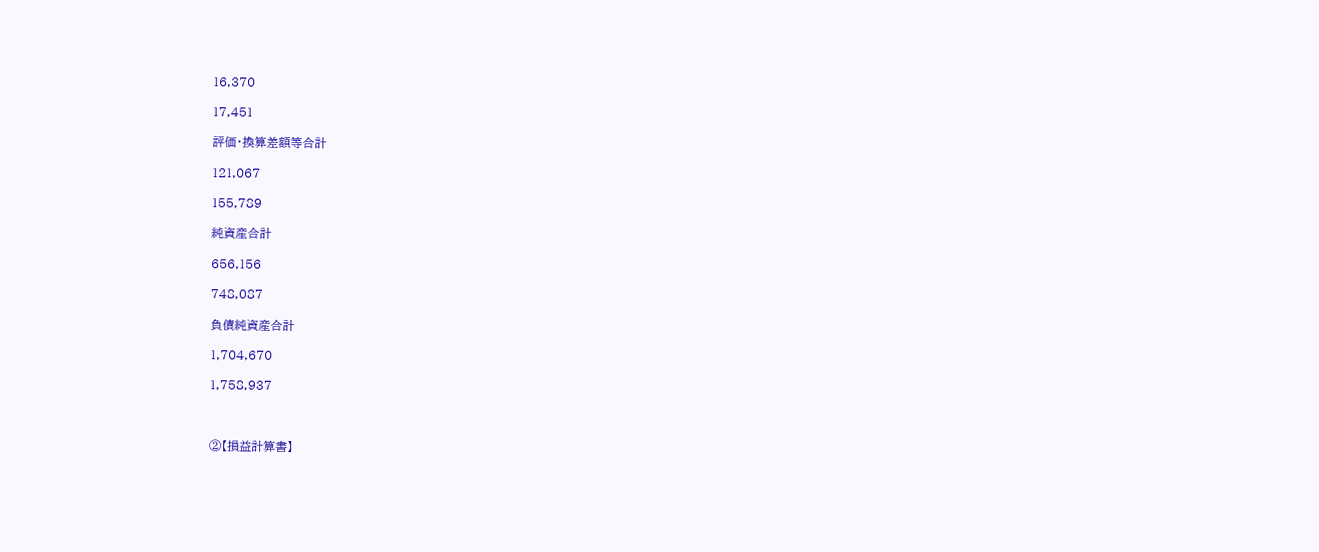16,370

17,451

評価・換算差額等合計

121,067

155,789

純資産合計

656,156

748,087

負債純資産合計

1,704,670

1,758,937



②【損益計算書】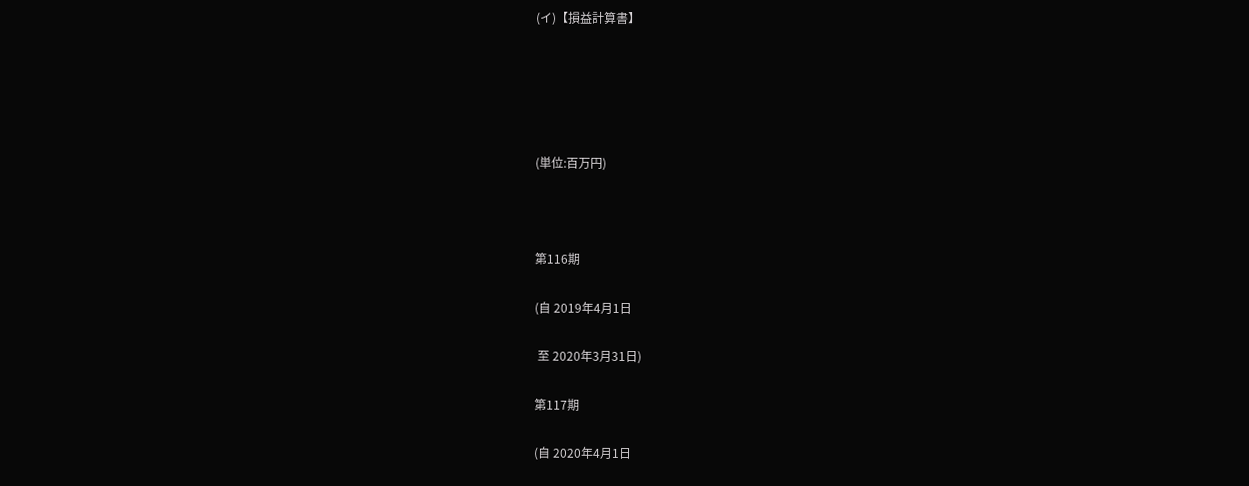(イ)【損益計算書】





(単位:百万円)



第116期

(自 2019年4月1日

 至 2020年3月31日)

第117期

(自 2020年4月1日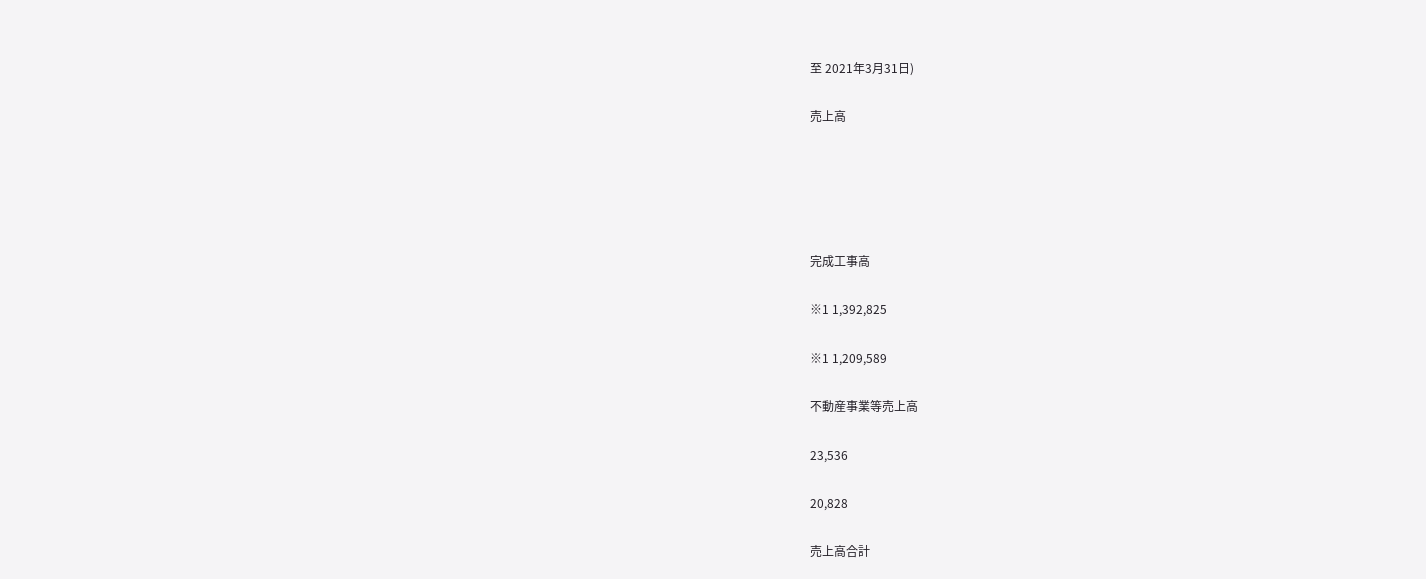至 2021年3月31日)

売上高





完成工事高

※1 1,392,825

※1 1,209,589

不動産事業等売上高

23,536

20,828

売上高合計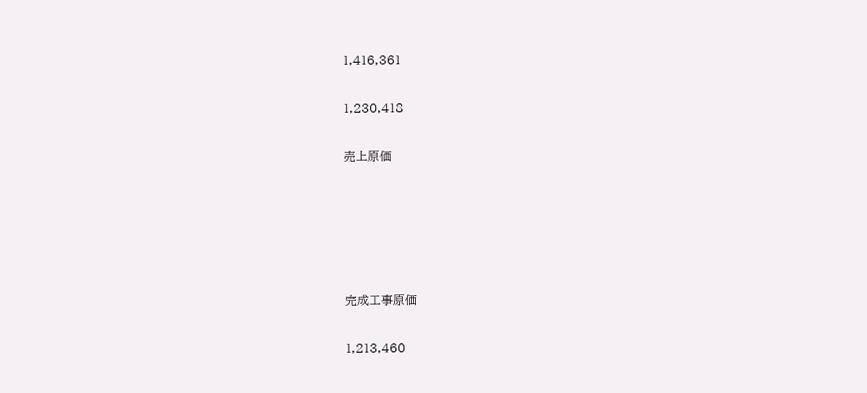1,416,361

1,230,418

売上原価





完成工事原価

1,213,460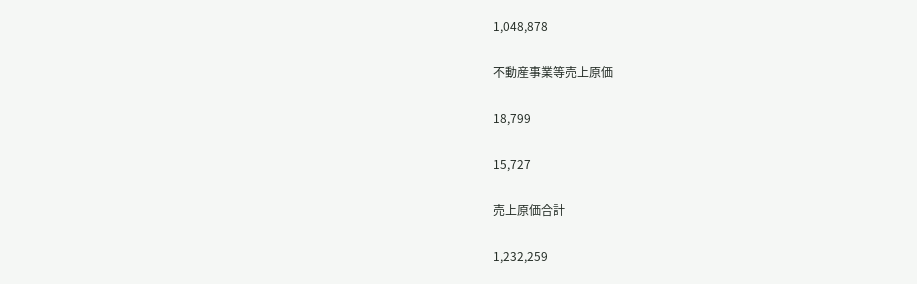1,048,878

不動産事業等売上原価

18,799

15,727

売上原価合計

1,232,259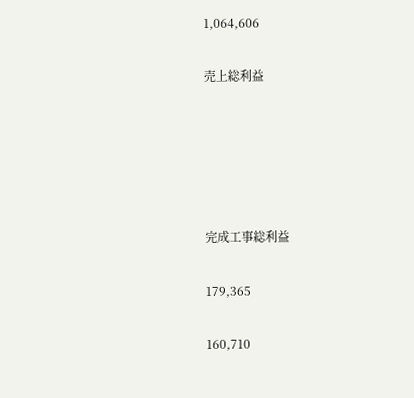1,064,606

売上総利益





完成工事総利益

179,365

160,710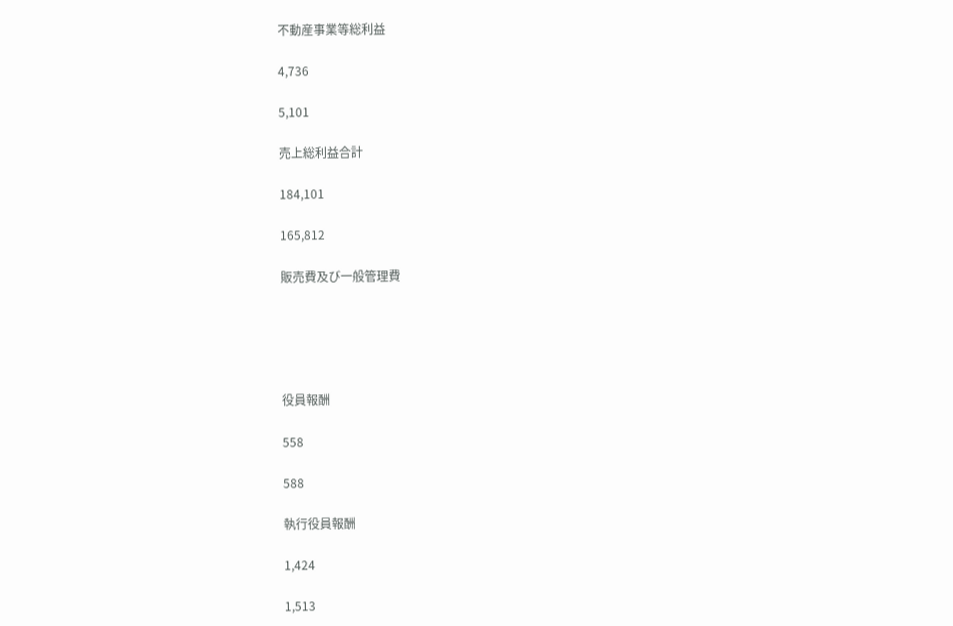不動産事業等総利益

4,736

5,101

売上総利益合計

184,101

165,812

販売費及び一般管理費





役員報酬

558

588

執行役員報酬

1,424

1,513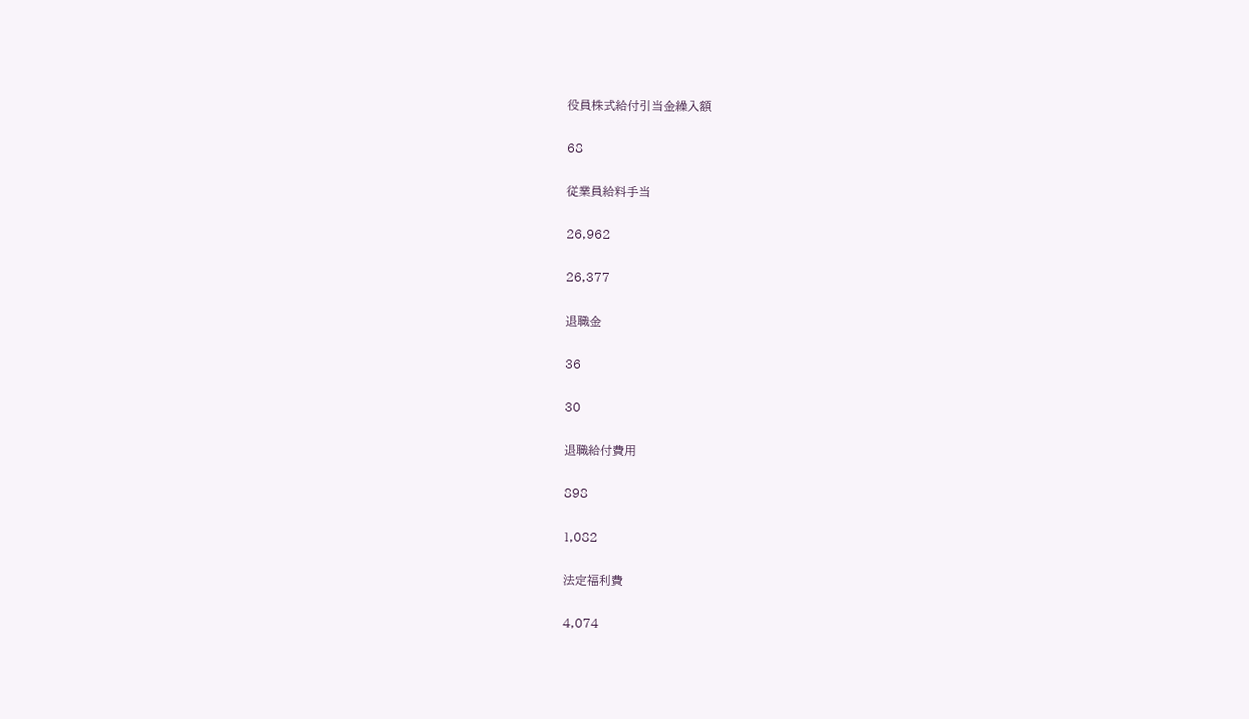役員株式給付引当金繰入額

68

従業員給料手当

26,962

26,377

退職金

36

30

退職給付費用

898

1,082

法定福利費

4,074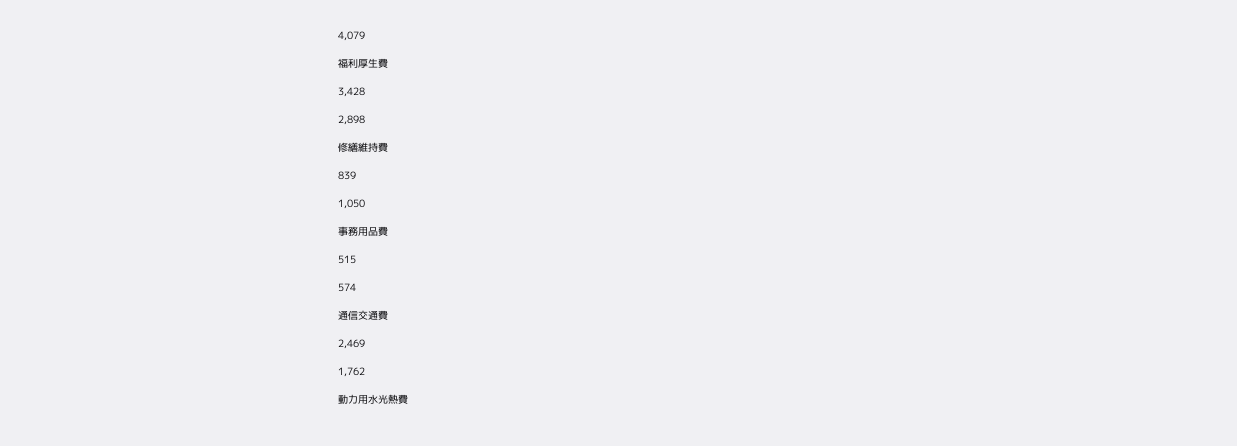4,079

福利厚生費

3,428

2,898

修繕維持費

839

1,050

事務用品費

515

574

通信交通費

2,469

1,762

動力用水光熱費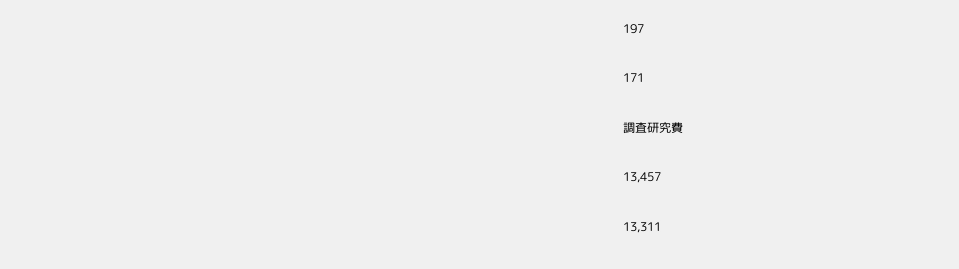197

171

調査研究費

13,457

13,311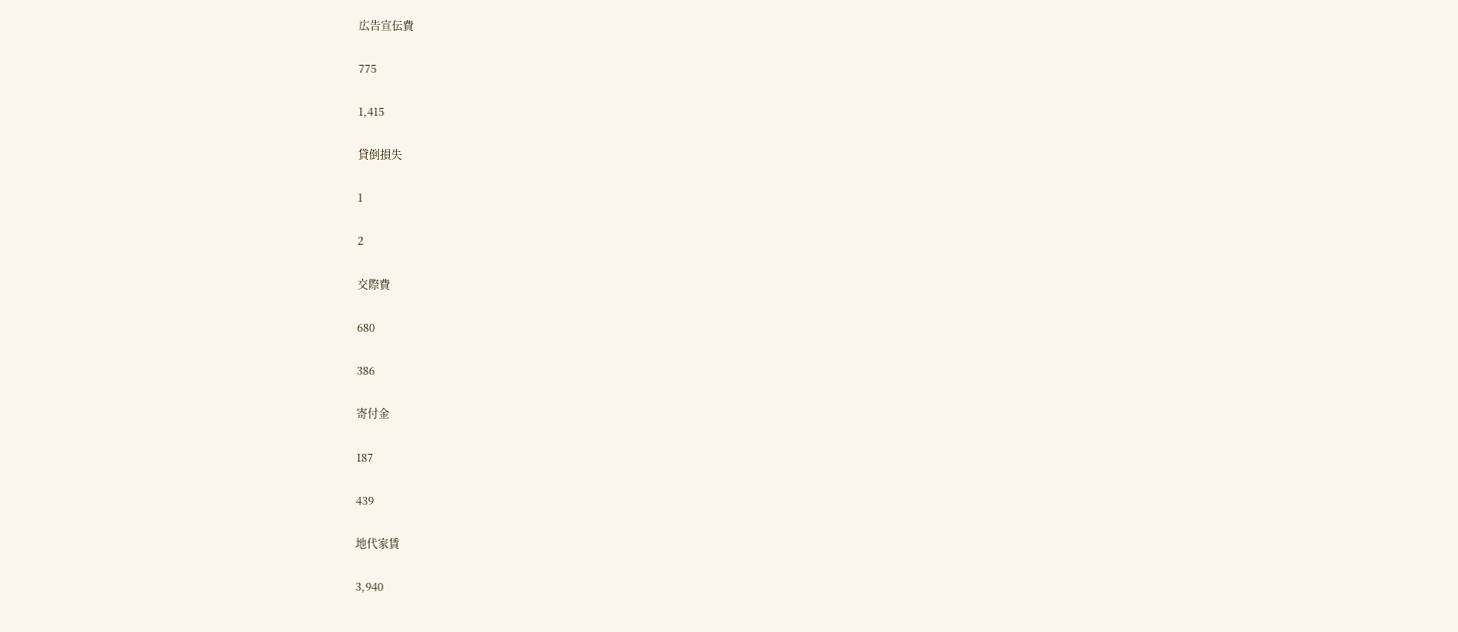広告宣伝費

775

1,415

貸倒損失

1

2

交際費

680

386

寄付金

187

439

地代家賃

3,940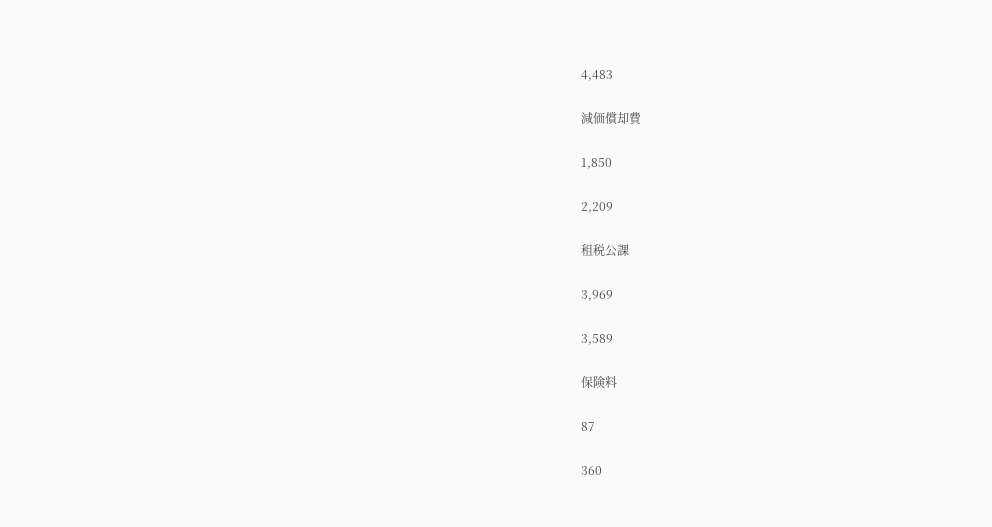4,483

減価償却費

1,850

2,209

租税公課

3,969

3,589

保険料

87

360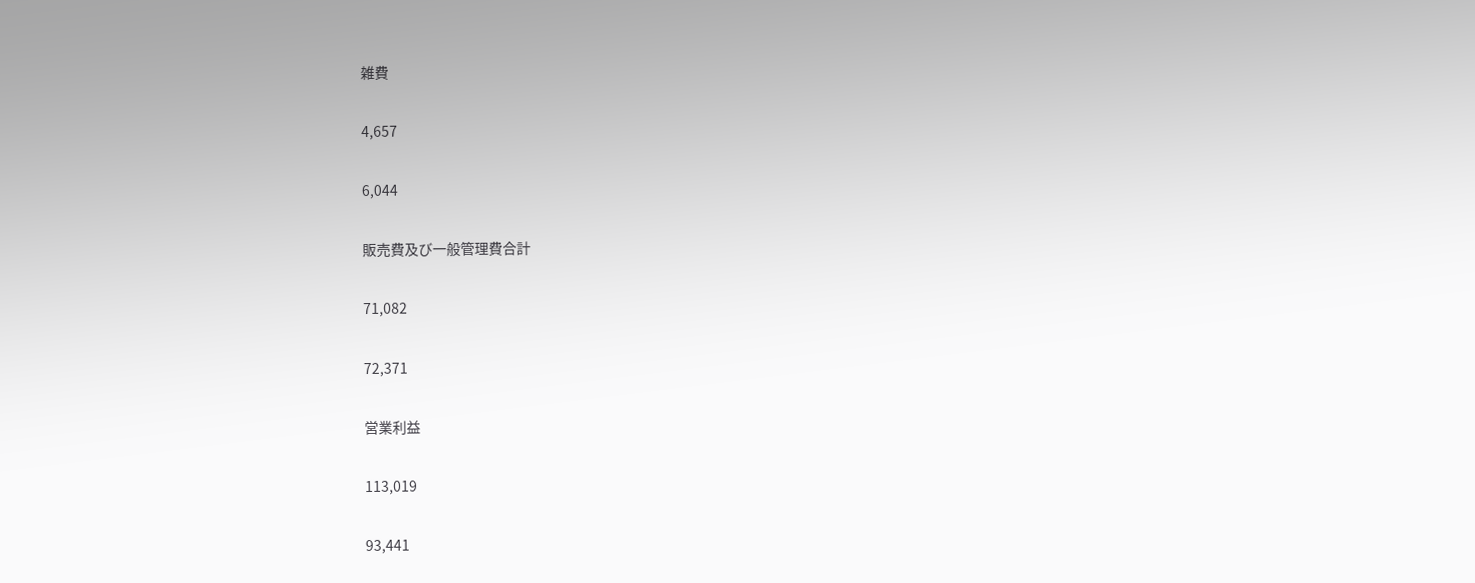雑費

4,657

6,044

販売費及び一般管理費合計

71,082

72,371

営業利益

113,019

93,441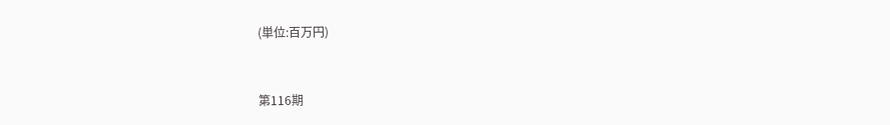(単位:百万円)



第116期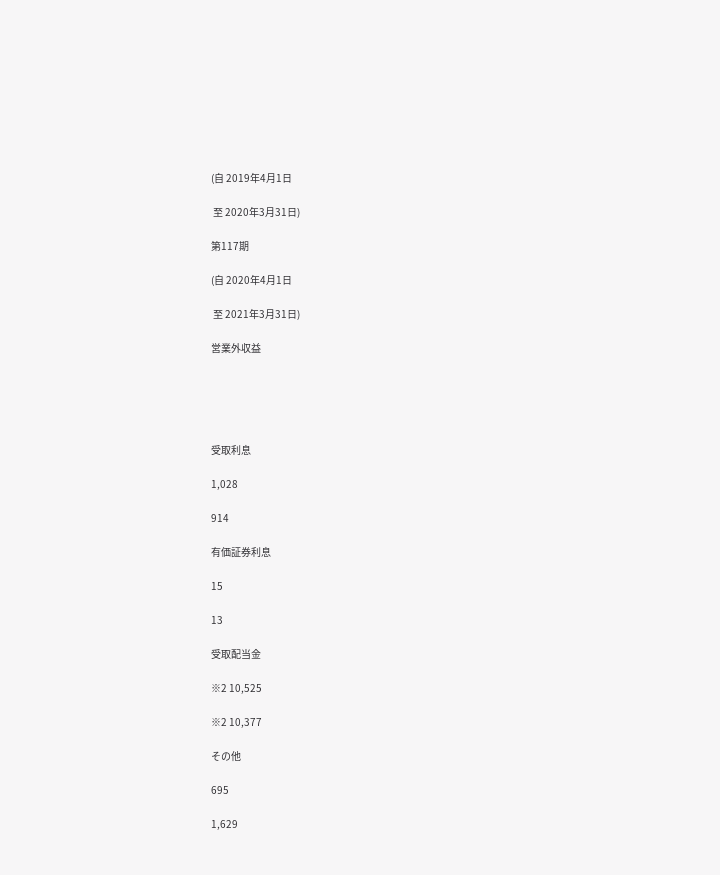(自 2019年4月1日

 至 2020年3月31日)

第117期

(自 2020年4月1日

 至 2021年3月31日)

営業外収益





受取利息

1,028

914

有価証券利息

15

13

受取配当金

※2 10,525

※2 10,377

その他

695

1,629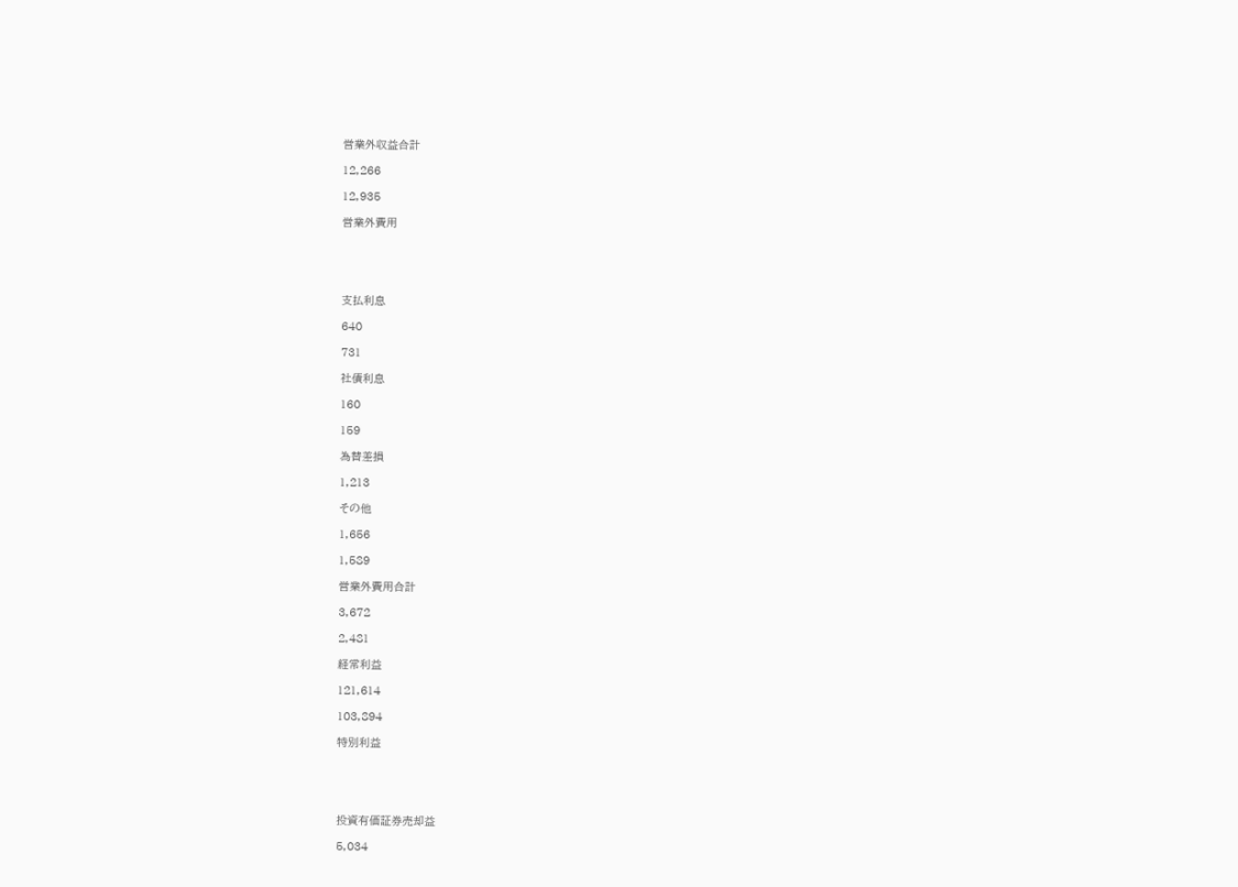営業外収益合計

12,266

12,935

営業外費用





支払利息

640

731

社債利息

160

159

為替差損

1,213

その他

1,656

1,589

営業外費用合計

3,672

2,481

経常利益

121,614

103,894

特別利益





投資有価証券売却益

5,034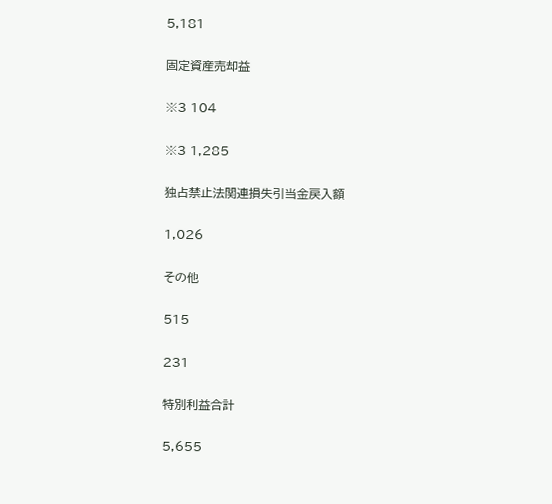5,181

固定資産売却益

※3 104

※3 1,285

独占禁止法関連損失引当金戻入額

1,026

その他

515

231

特別利益合計

5,655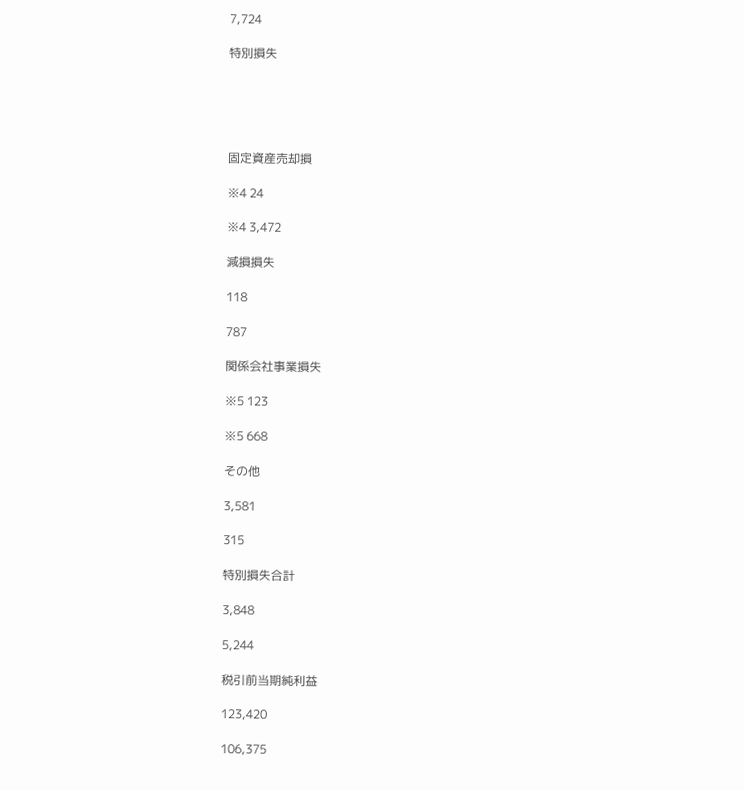7,724

特別損失





固定資産売却損

※4 24

※4 3,472

減損損失

118

787

関係会社事業損失

※5 123

※5 668

その他

3,581

315

特別損失合計

3,848

5,244

税引前当期純利益

123,420

106,375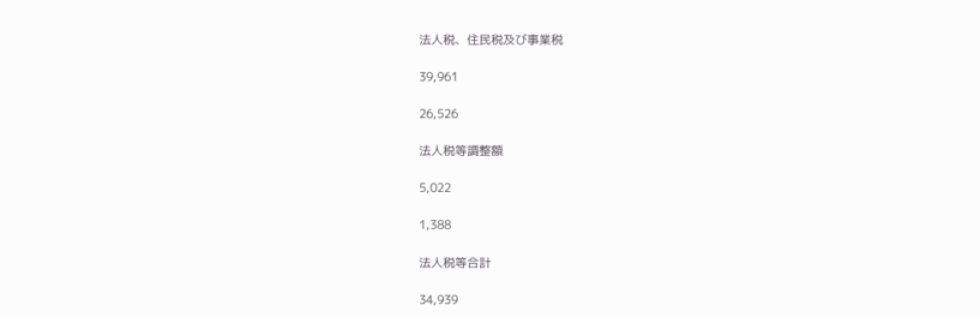法人税、住民税及び事業税

39,961

26,526

法人税等調整額

5,022

1,388

法人税等合計

34,939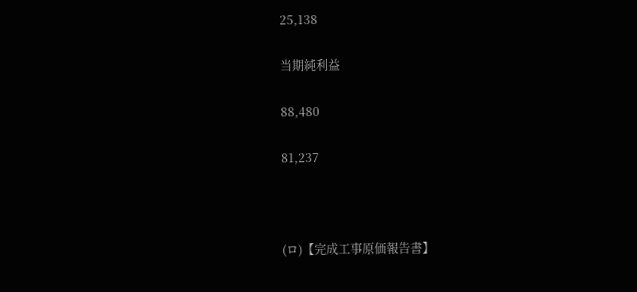25,138

当期純利益

88,480

81,237



(ロ)【完成工事原価報告書】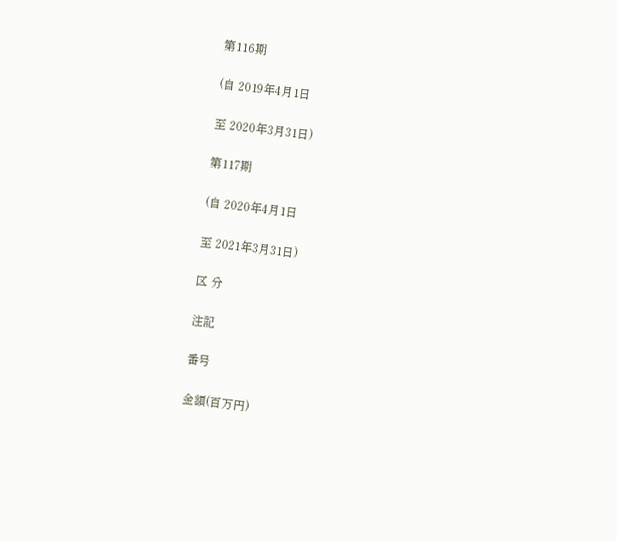第116期

(自 2019年4月1日

至 2020年3月31日)

第117期

(自 2020年4月1日

至 2021年3月31日)

区 分

注記

番号

金額(百万円)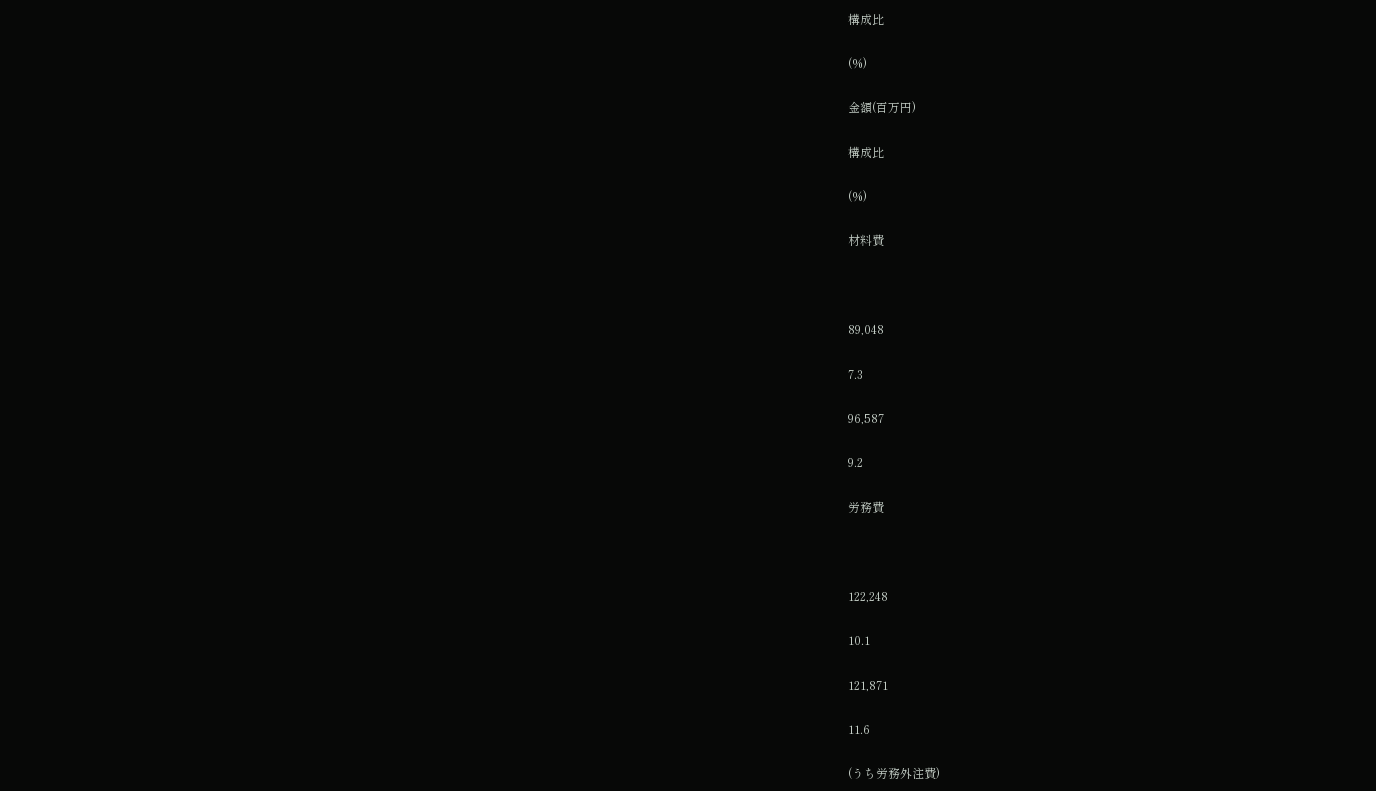構成比

(%)

金額(百万円)

構成比

(%)

材料費



89,048

7.3

96,587

9.2

労務費



122,248

10.1

121,871

11.6

(うち労務外注費)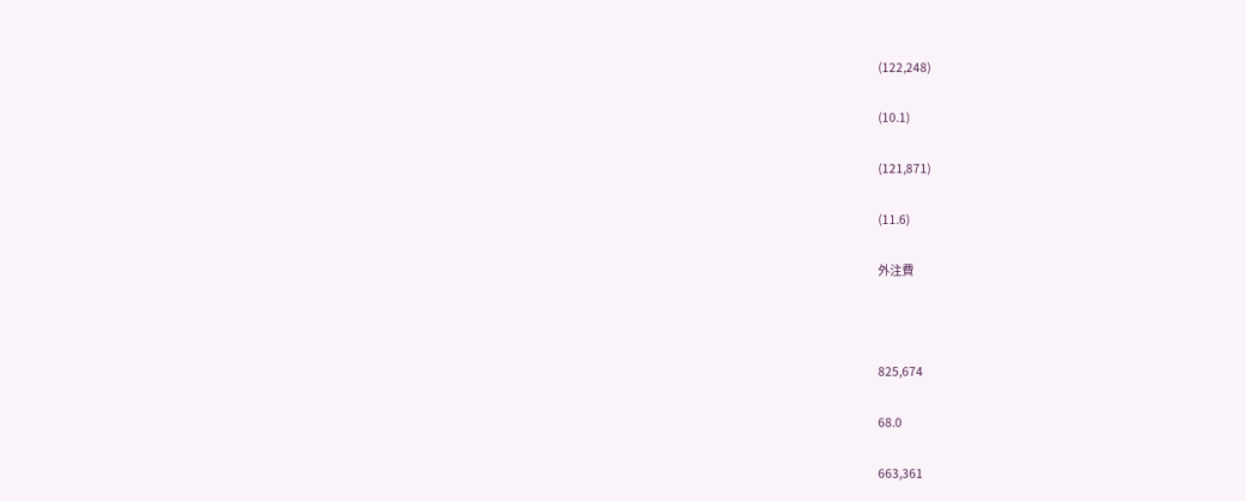(122,248)

(10.1)

(121,871)

(11.6)

外注費



825,674

68.0

663,361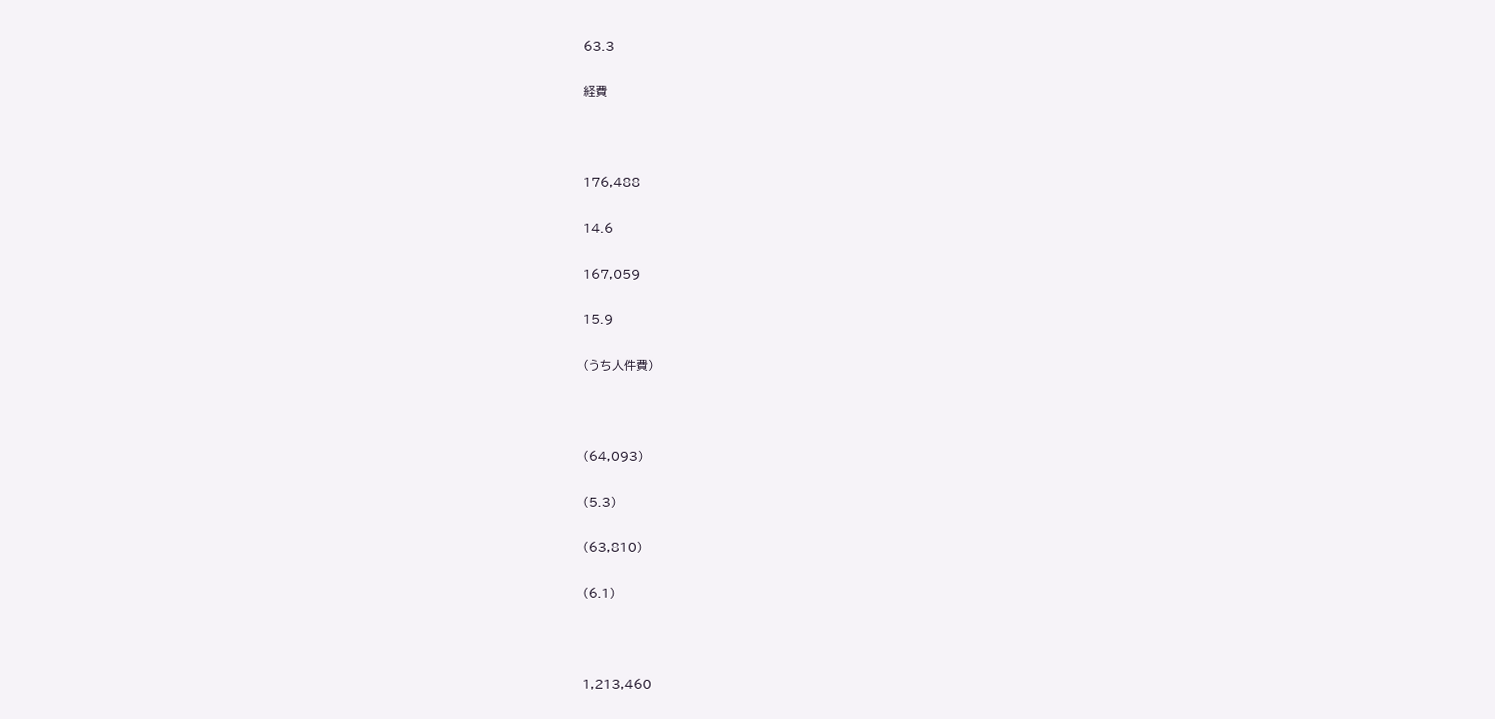63.3

経費



176,488

14.6

167,059

15.9

(うち人件費)



(64,093)

(5.3)

(63,810)

(6.1)



1,213,460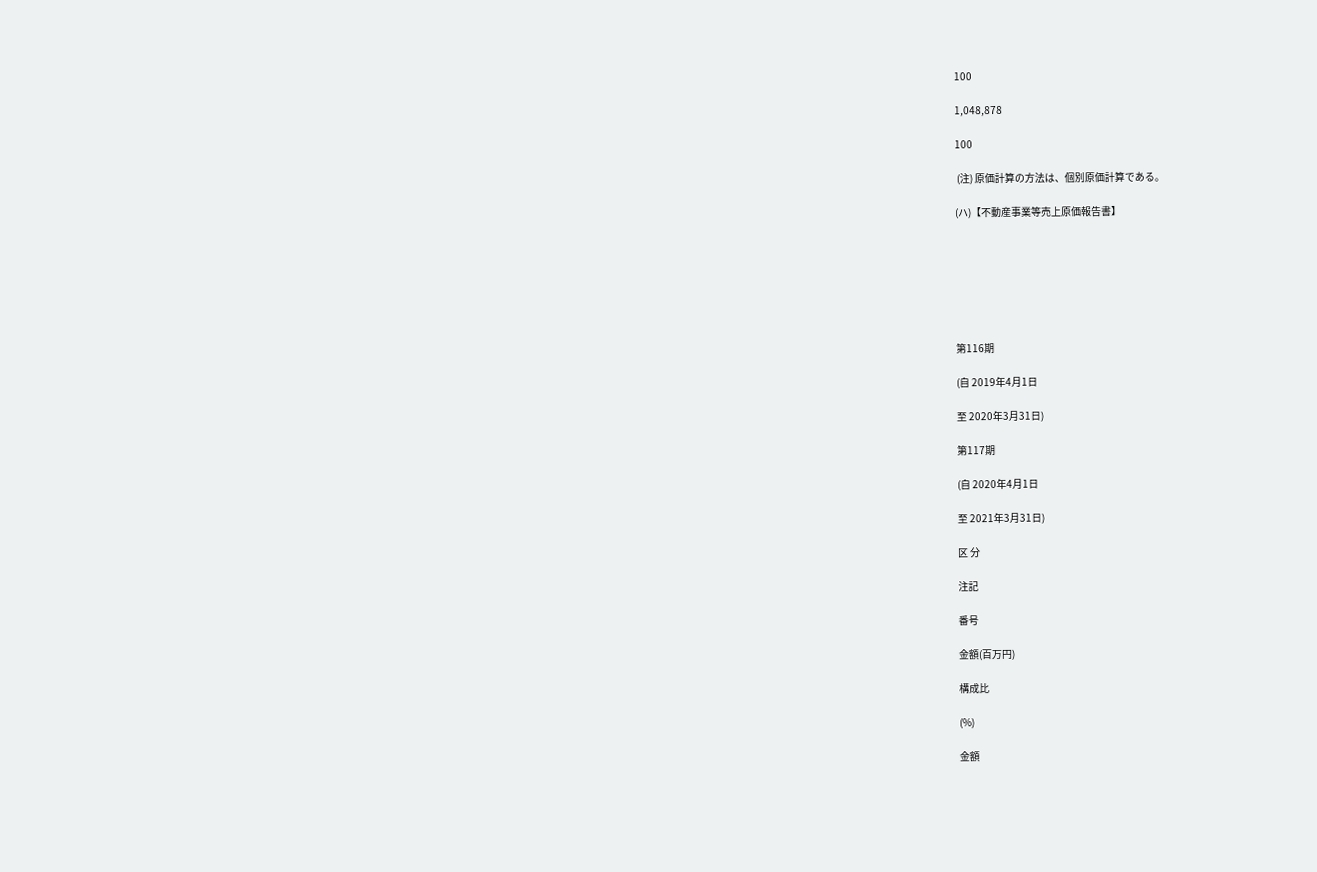100

1,048,878

100

 (注) 原価計算の方法は、個別原価計算である。

(ハ)【不動産事業等売上原価報告書】







第116期

(自 2019年4月1日

至 2020年3月31日)

第117期

(自 2020年4月1日

至 2021年3月31日)

区 分

注記

番号

金額(百万円)

構成比

(%)

金額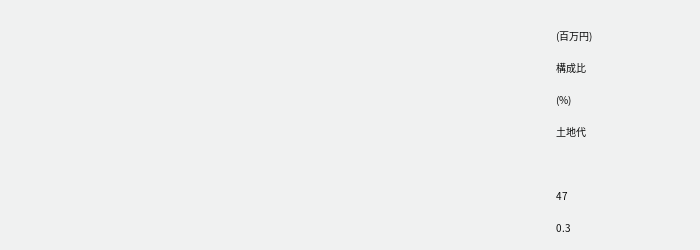(百万円)

構成比

(%)

土地代



47

0.3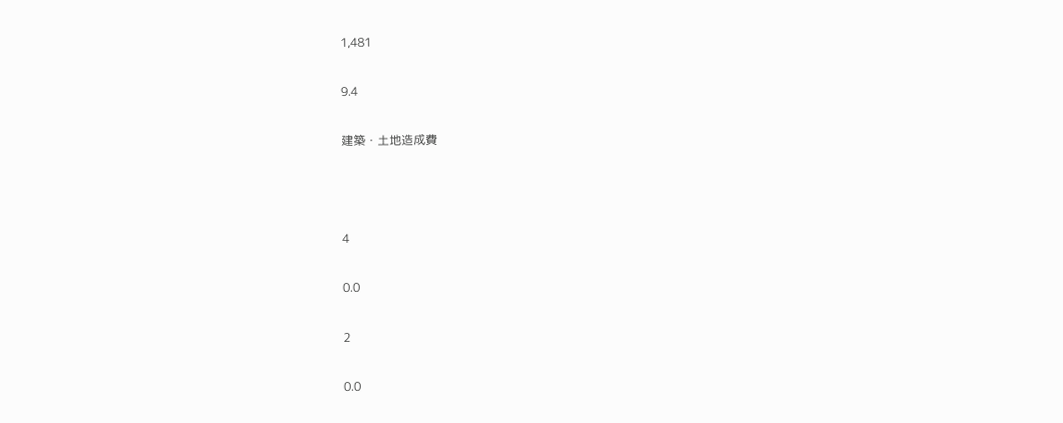1,481

9.4

建築・土地造成費



4

0.0

2

0.0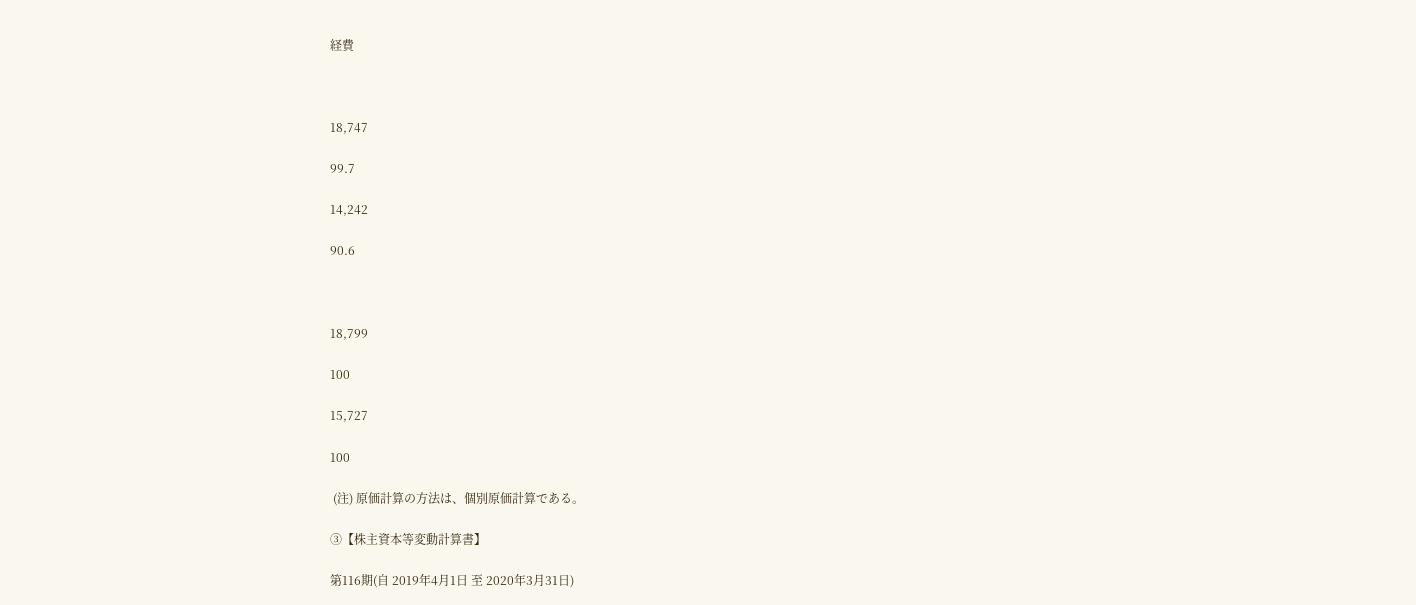経費



18,747

99.7

14,242

90.6



18,799

100

15,727

100

 (注) 原価計算の方法は、個別原価計算である。

③【株主資本等変動計算書】

第116期(自 2019年4月1日 至 2020年3月31日)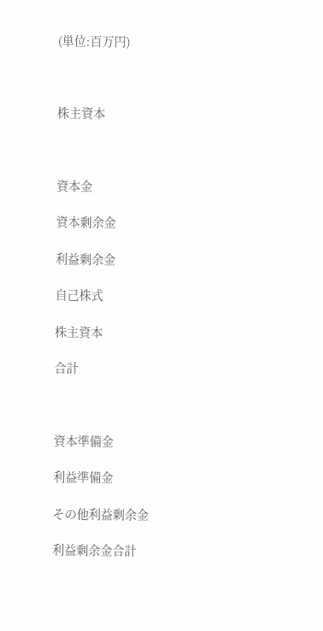(単位:百万円)



株主資本



資本金

資本剰余金

利益剰余金

自己株式

株主資本

合計



資本準備金

利益準備金

その他利益剰余金

利益剰余金合計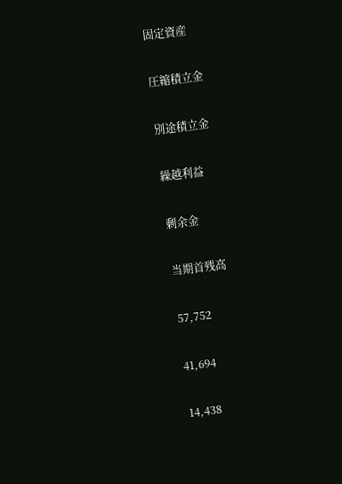固定資産

圧縮積立金

別途積立金

繰越利益

剰余金

当期首残高

57,752

41,694

14,438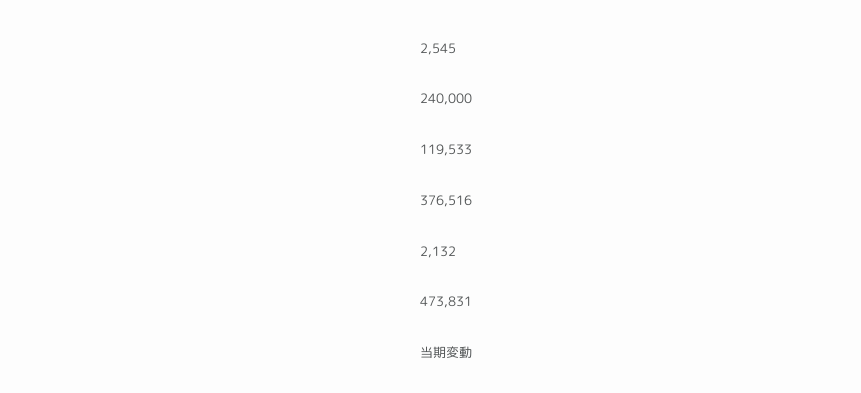2,545

240,000

119,533

376,516

2,132

473,831

当期変動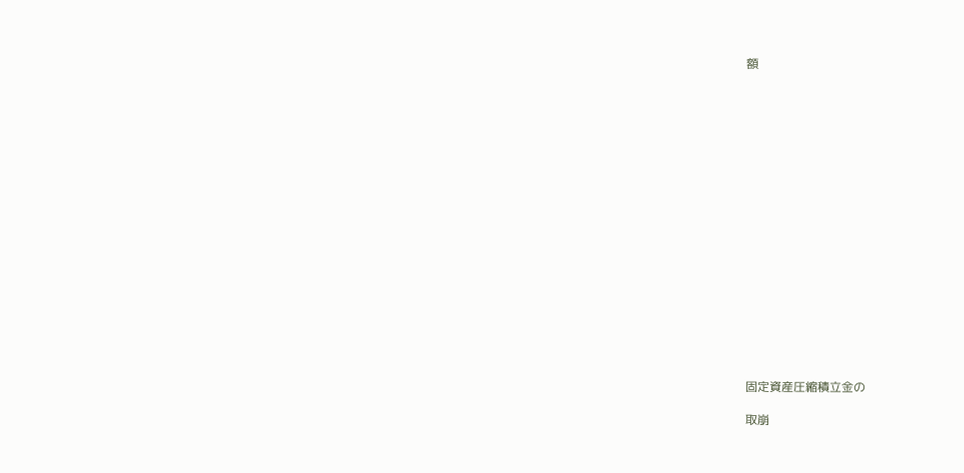額



















固定資産圧縮積立金の

取崩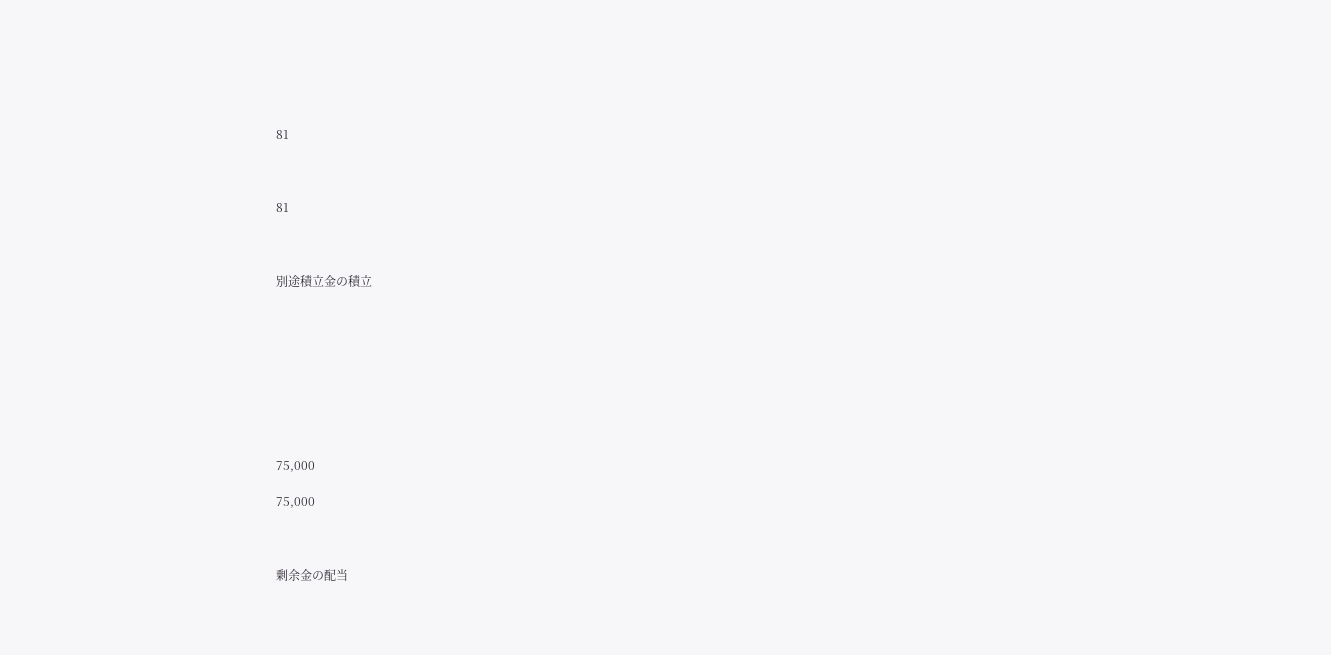81



81



別途積立金の積立









75,000

75,000



剰余金の配当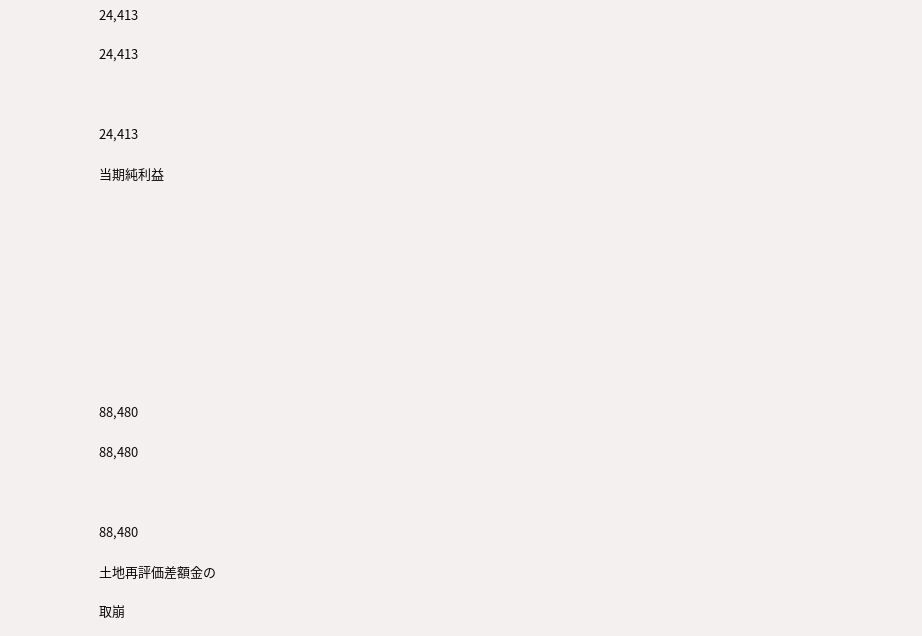24,413

24,413



24,413

当期純利益











88,480

88,480



88,480

土地再評価差額金の

取崩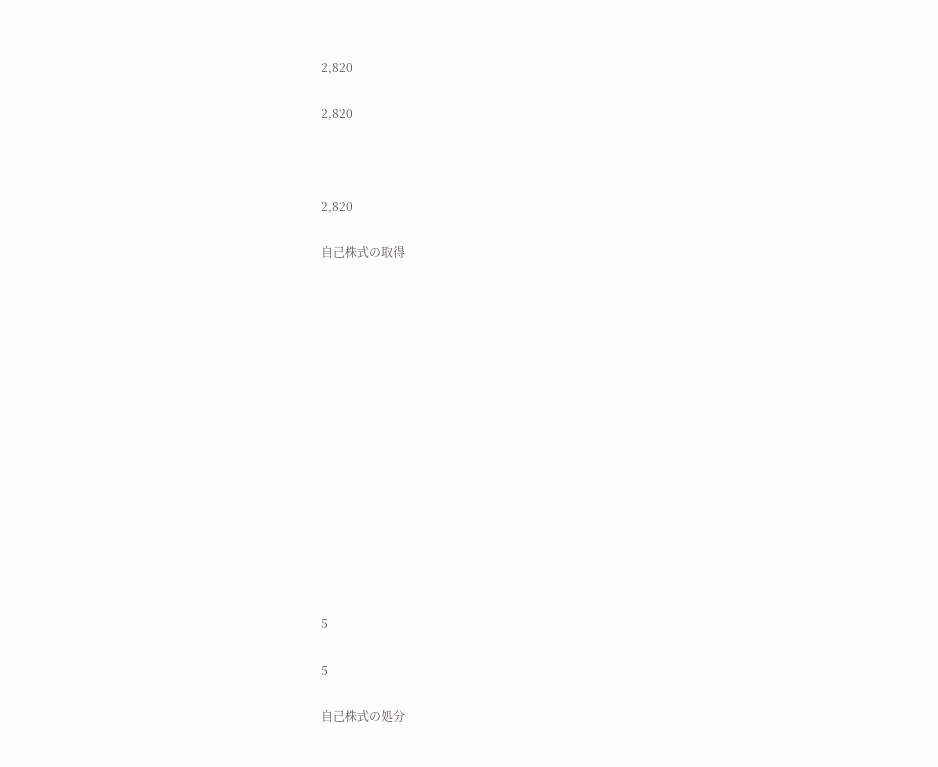2,820

2,820



2,820

自己株式の取得















5

5

自己株式の処分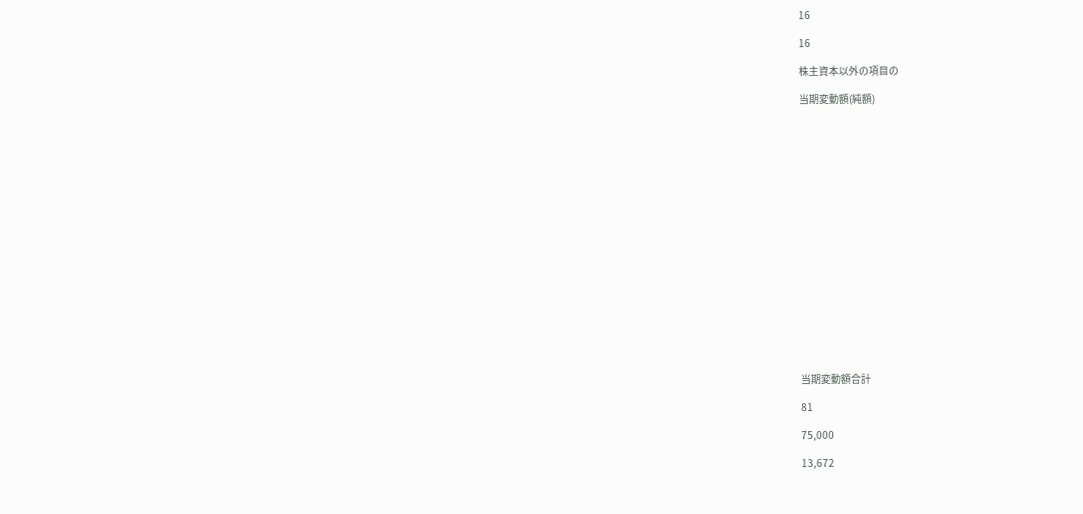16

16

株主資本以外の項目の

当期変動額(純額)



















当期変動額合計

81

75,000

13,672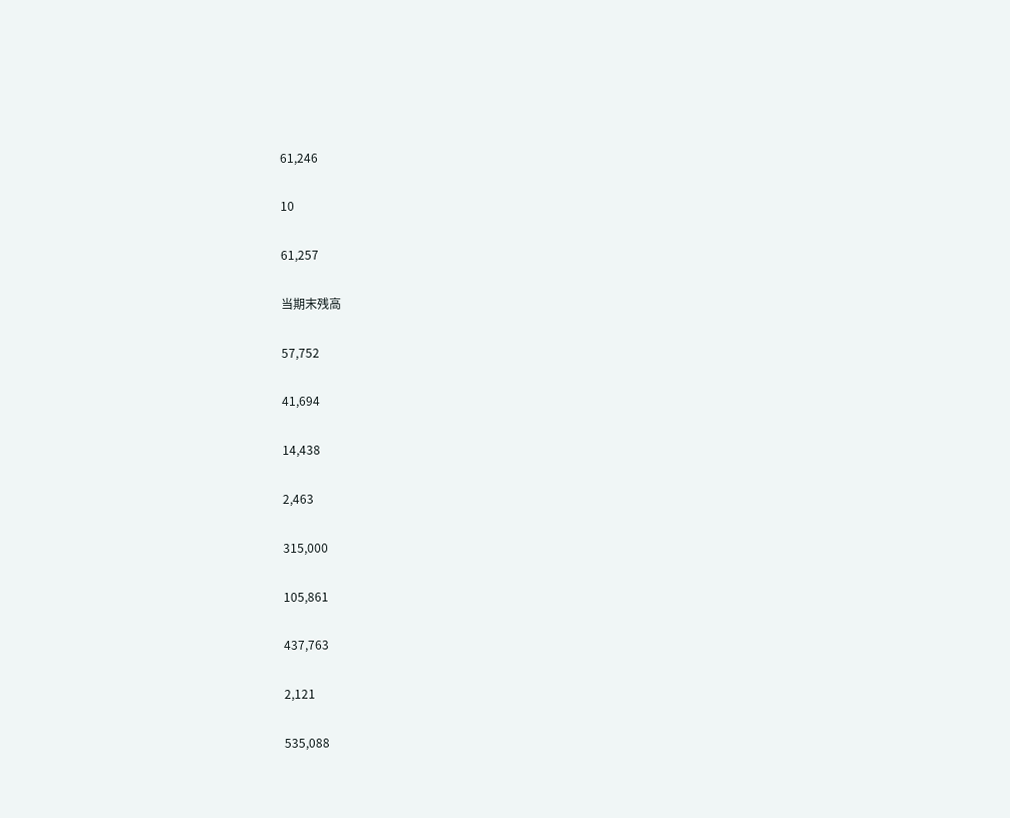61,246

10

61,257

当期末残高

57,752

41,694

14,438

2,463

315,000

105,861

437,763

2,121

535,088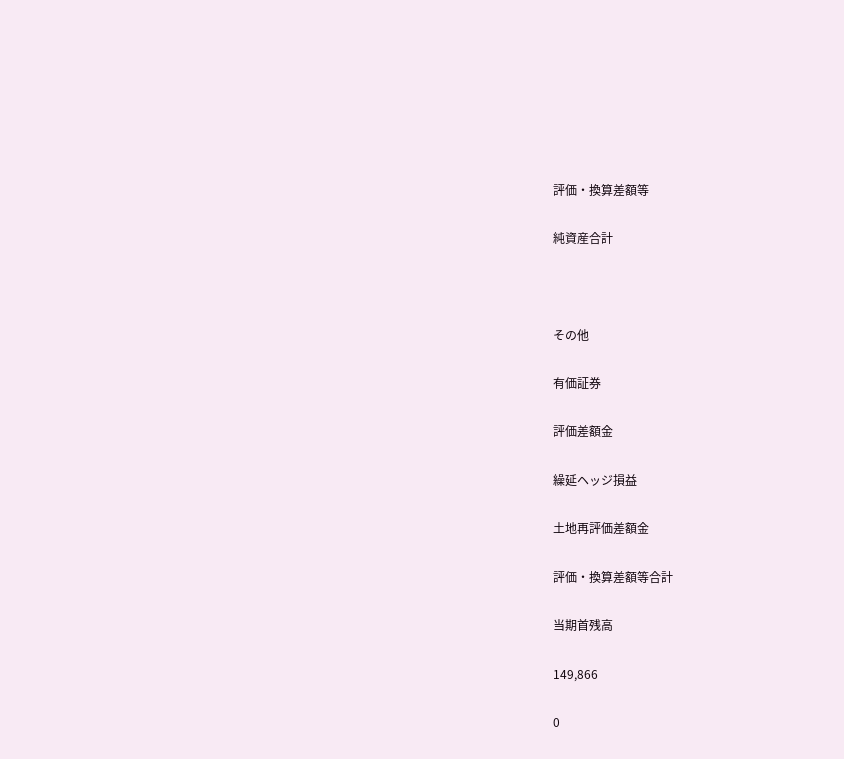評価・換算差額等

純資産合計



その他

有価証券

評価差額金

繰延ヘッジ損益

土地再評価差額金

評価・換算差額等合計

当期首残高

149,866

0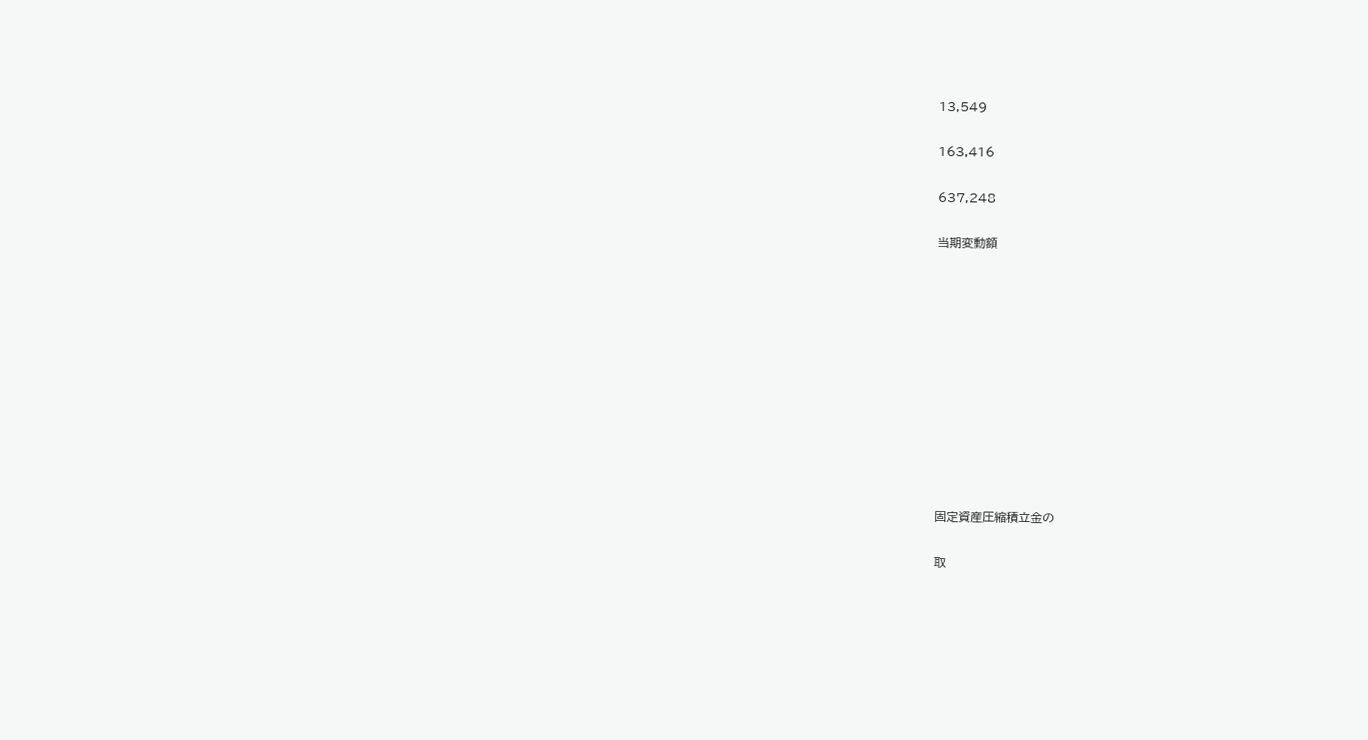13,549

163,416

637,248

当期変動額











固定資産圧縮積立金の

取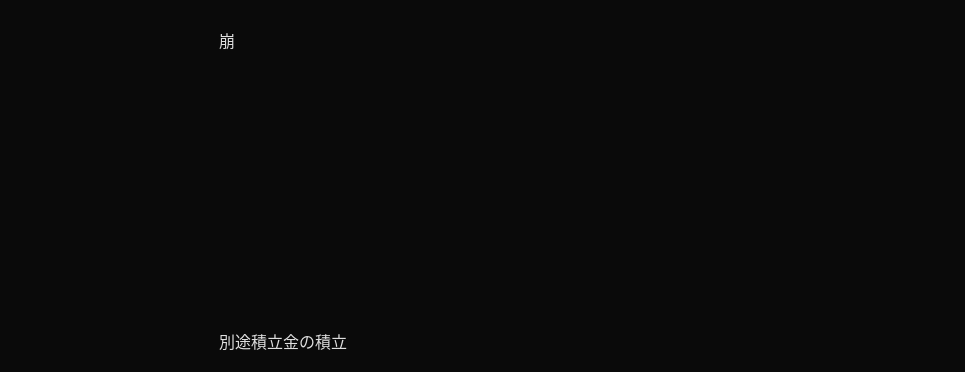崩









別途積立金の積立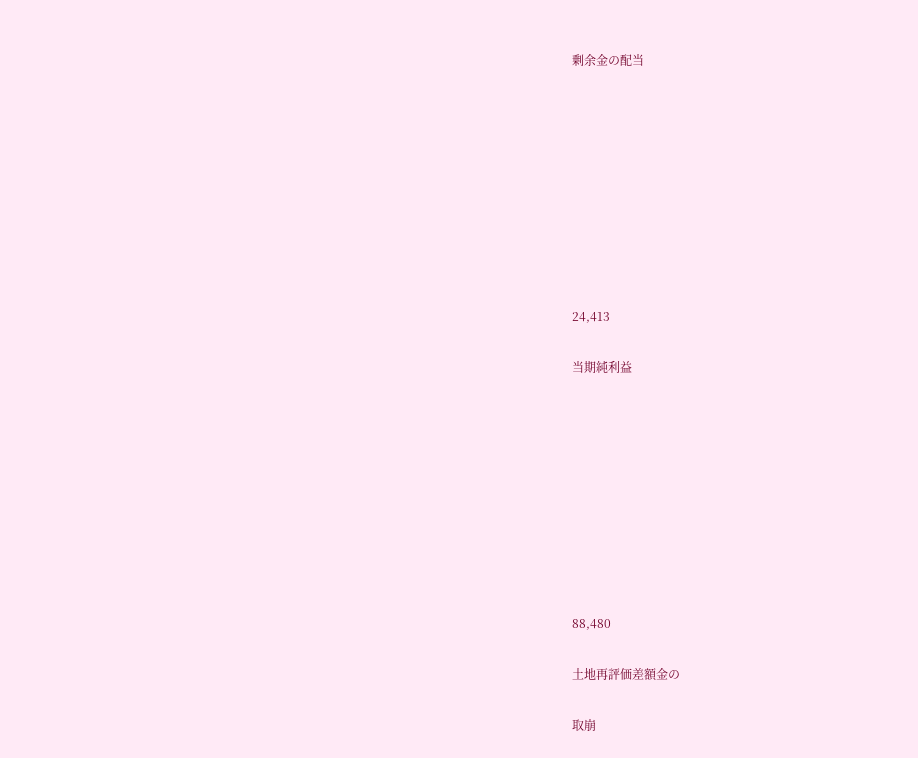剰余金の配当









24,413

当期純利益









88,480

土地再評価差額金の

取崩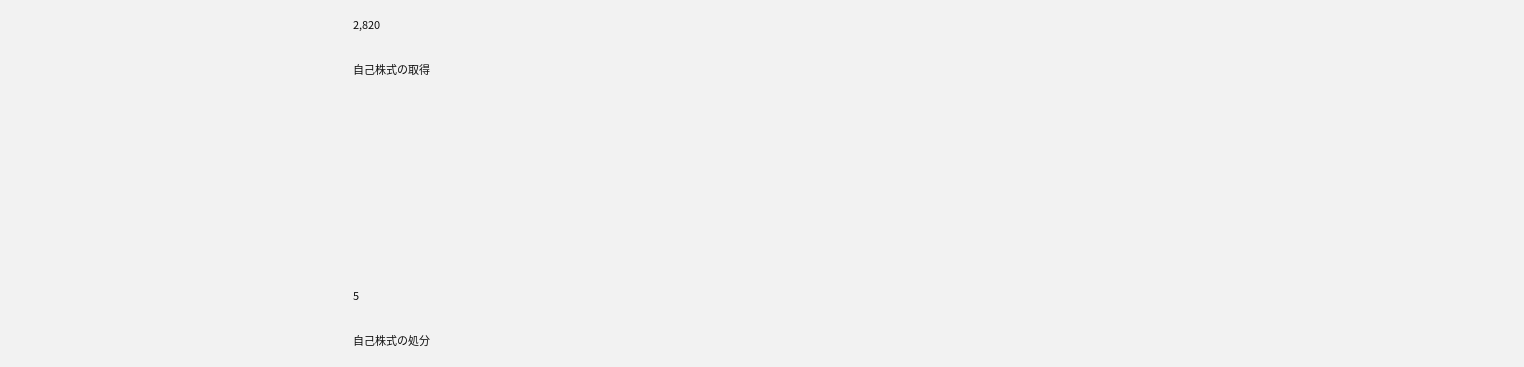2,820

自己株式の取得









5

自己株式の処分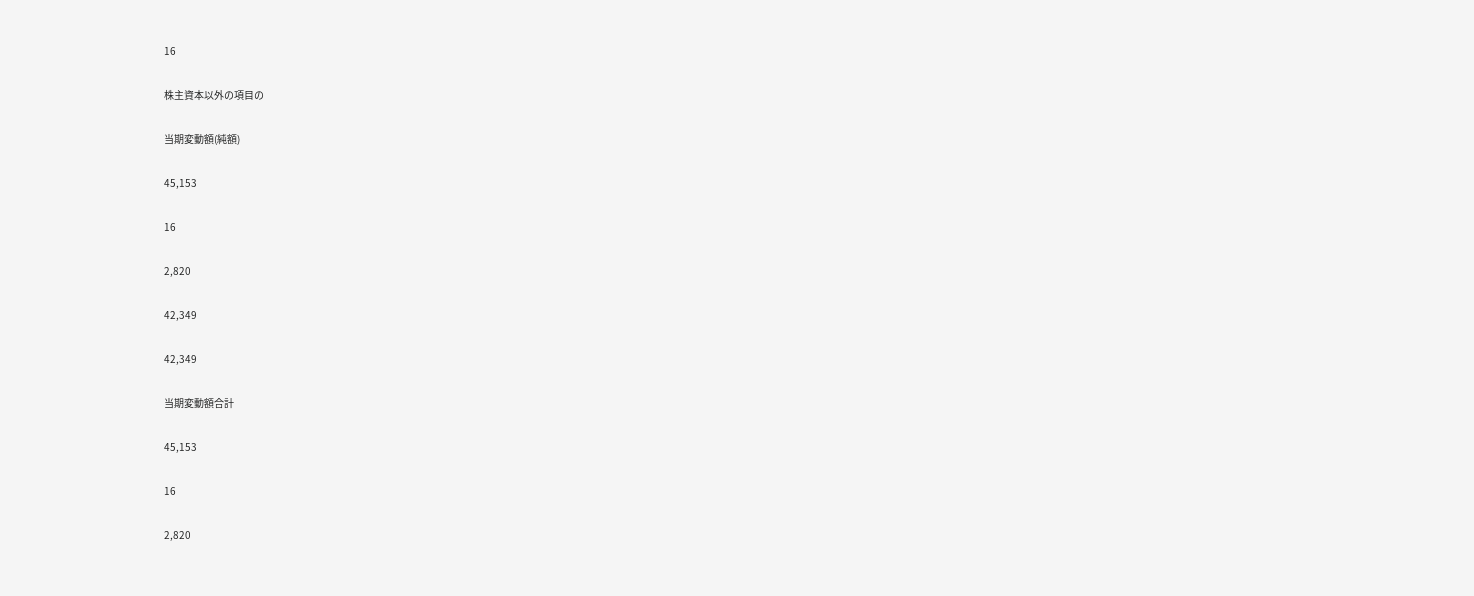16

株主資本以外の項目の

当期変動額(純額)

45,153

16

2,820

42,349

42,349

当期変動額合計

45,153

16

2,820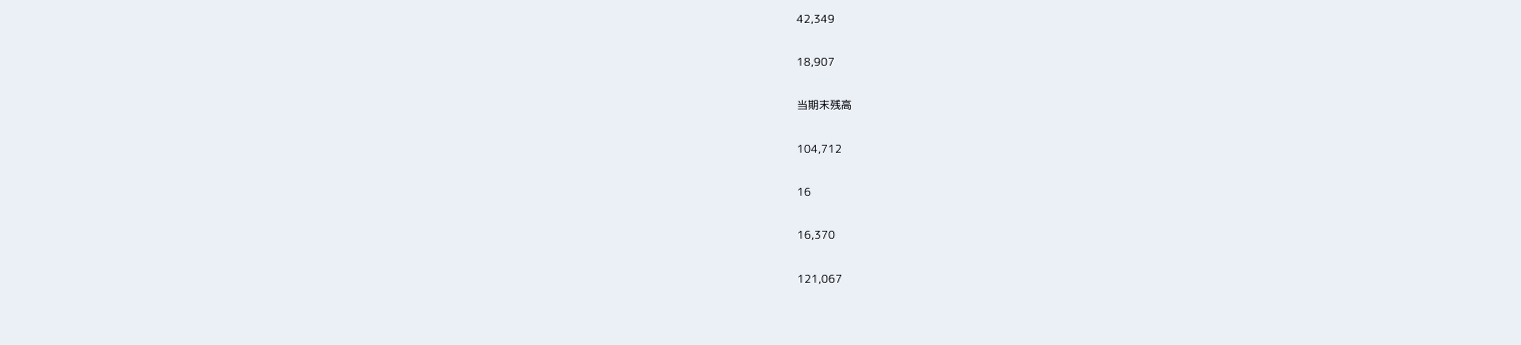42,349

18,907

当期末残高

104,712

16

16,370

121,067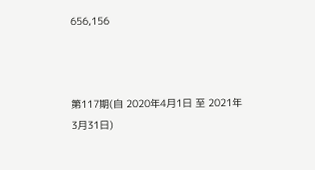656,156



第117期(自 2020年4月1日 至 2021年3月31日)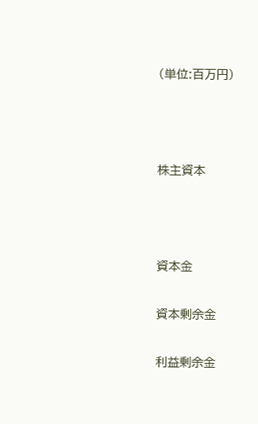(単位:百万円)



株主資本



資本金

資本剰余金

利益剰余金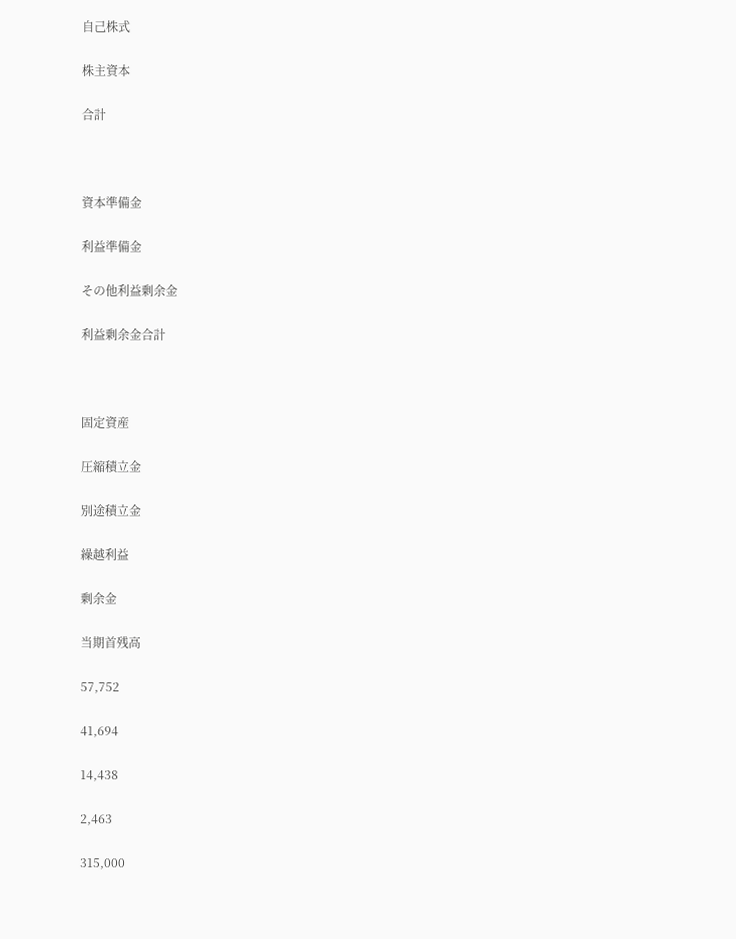自己株式

株主資本

合計



資本準備金

利益準備金

その他利益剰余金

利益剰余金合計



固定資産

圧縮積立金

別途積立金

繰越利益

剰余金

当期首残高

57,752

41,694

14,438

2,463

315,000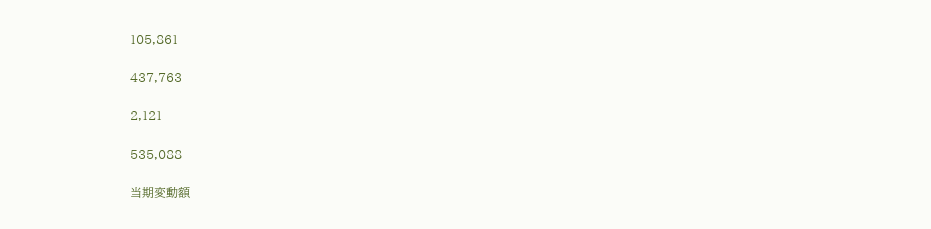105,861

437,763

2,121

535,088

当期変動額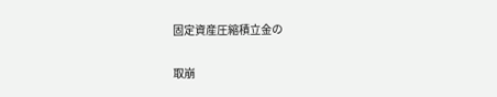固定資産圧縮積立金の

取崩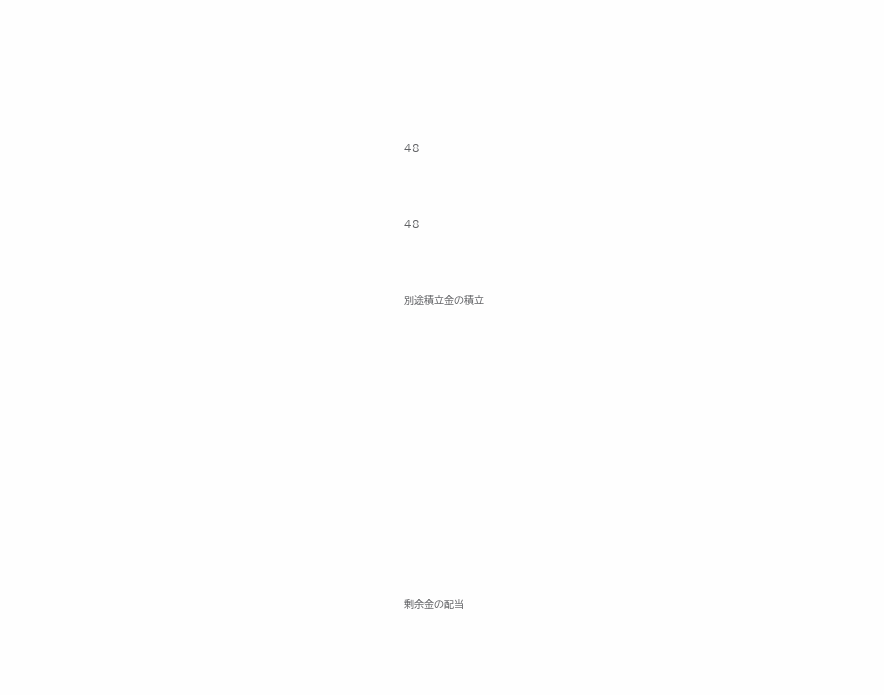48



48



別途積立金の積立















剰余金の配当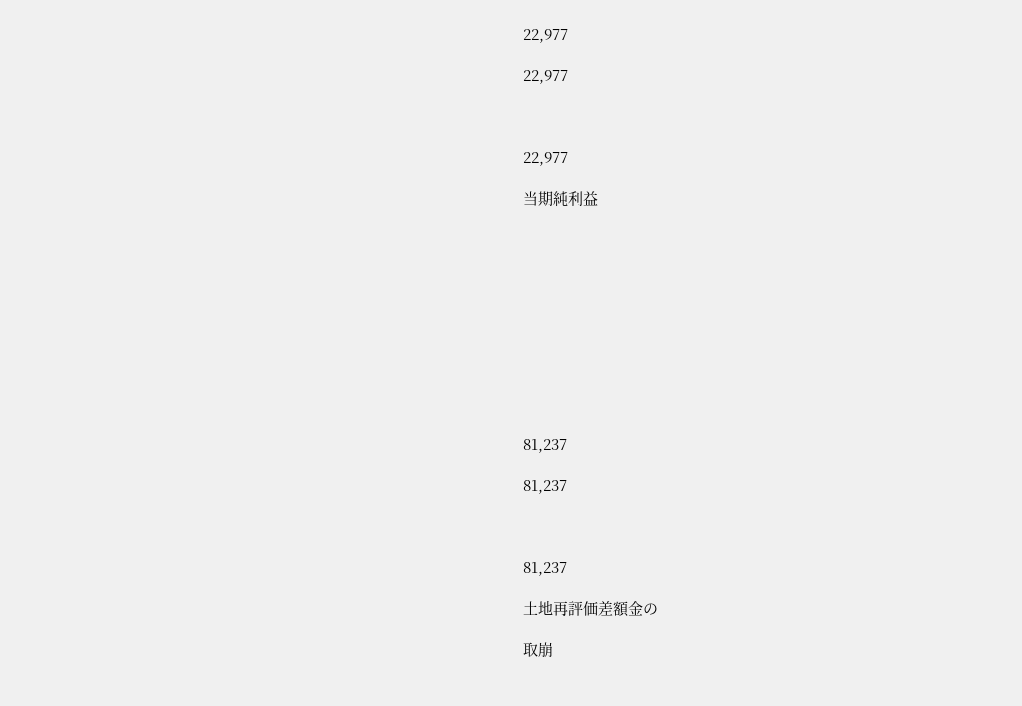22,977

22,977



22,977

当期純利益











81,237

81,237



81,237

土地再評価差額金の

取崩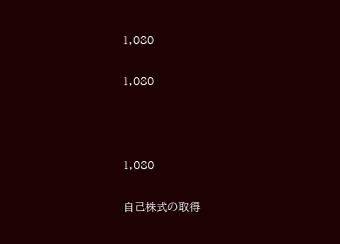1,080

1,080



1,080

自己株式の取得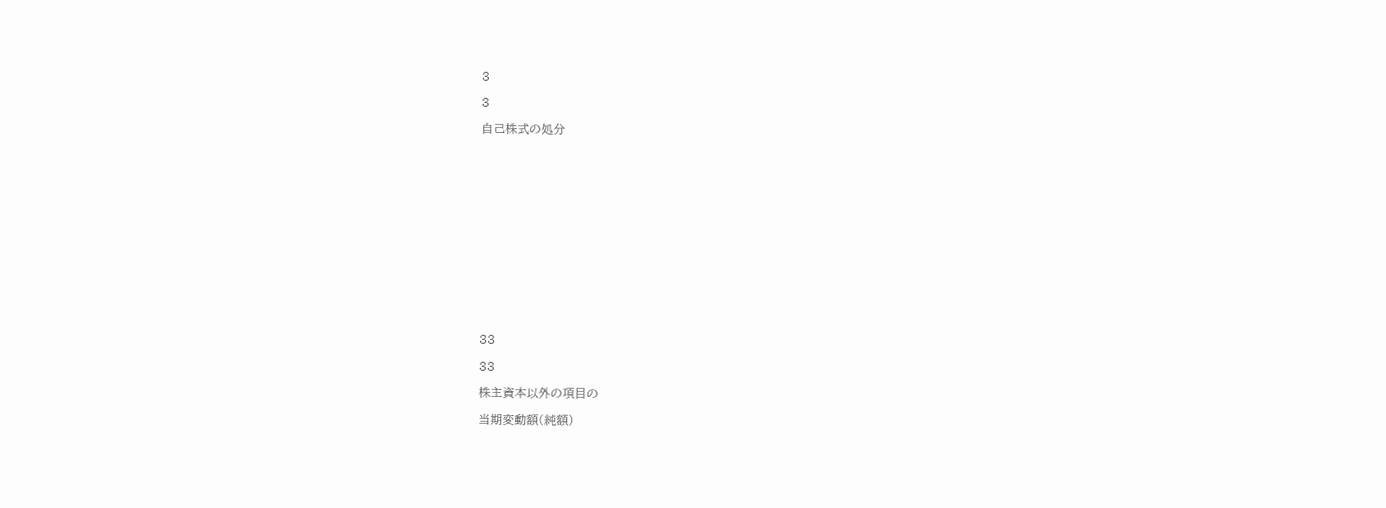3

3

自己株式の処分















33

33

株主資本以外の項目の

当期変動額(純額)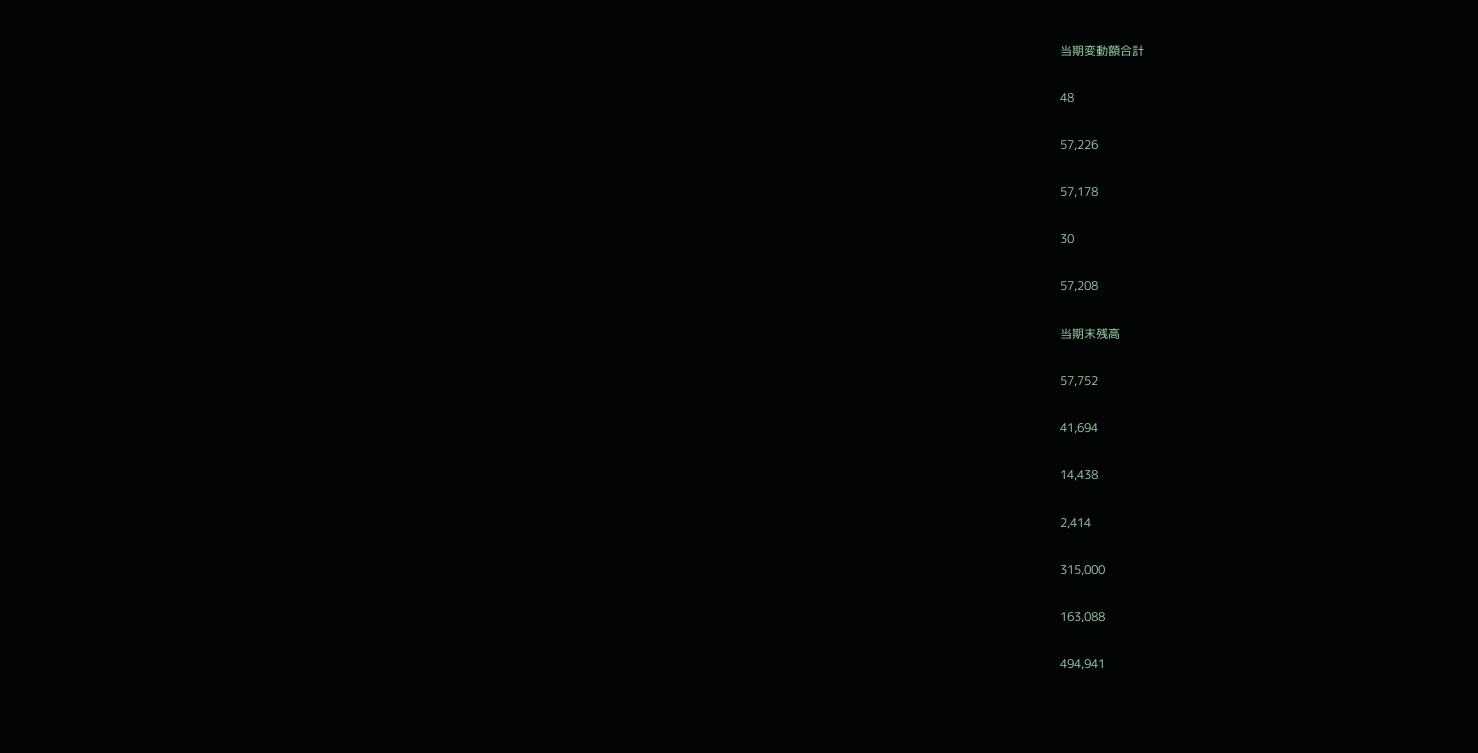当期変動額合計

48

57,226

57,178

30

57,208

当期末残高

57,752

41,694

14,438

2,414

315,000

163,088

494,941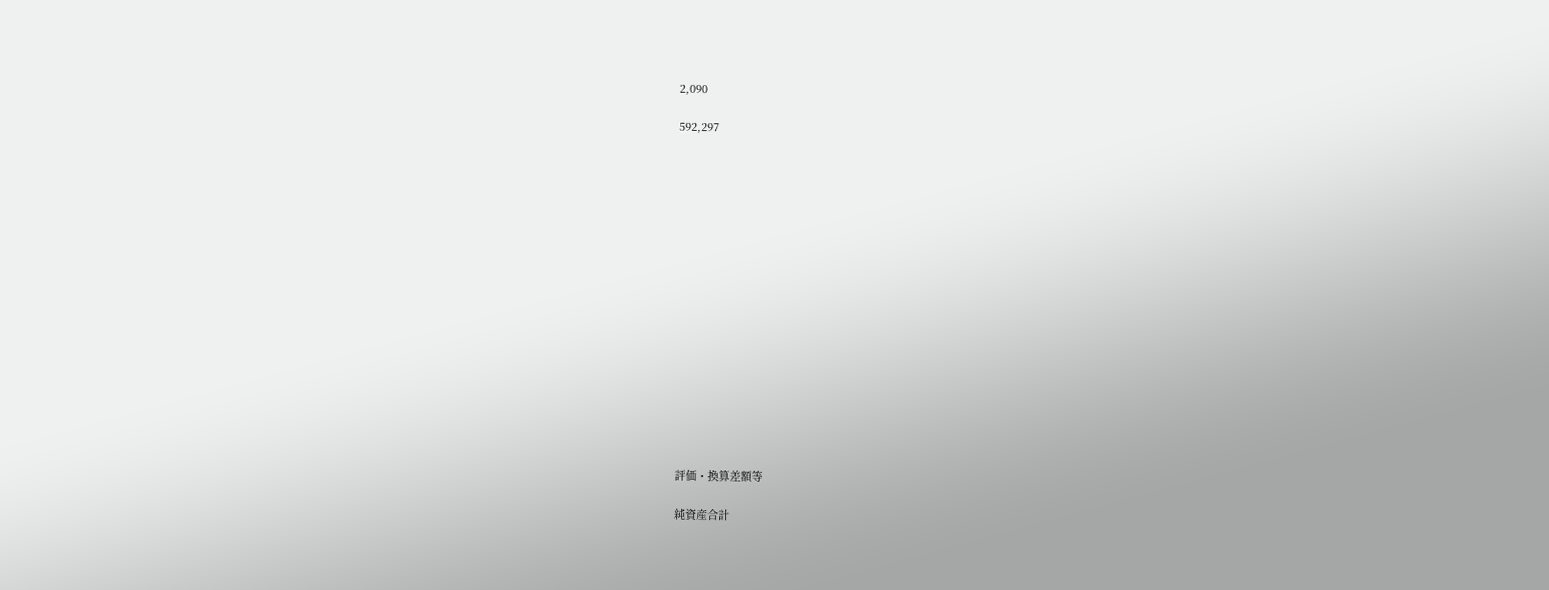2,090

592,297

















評価・換算差額等

純資産合計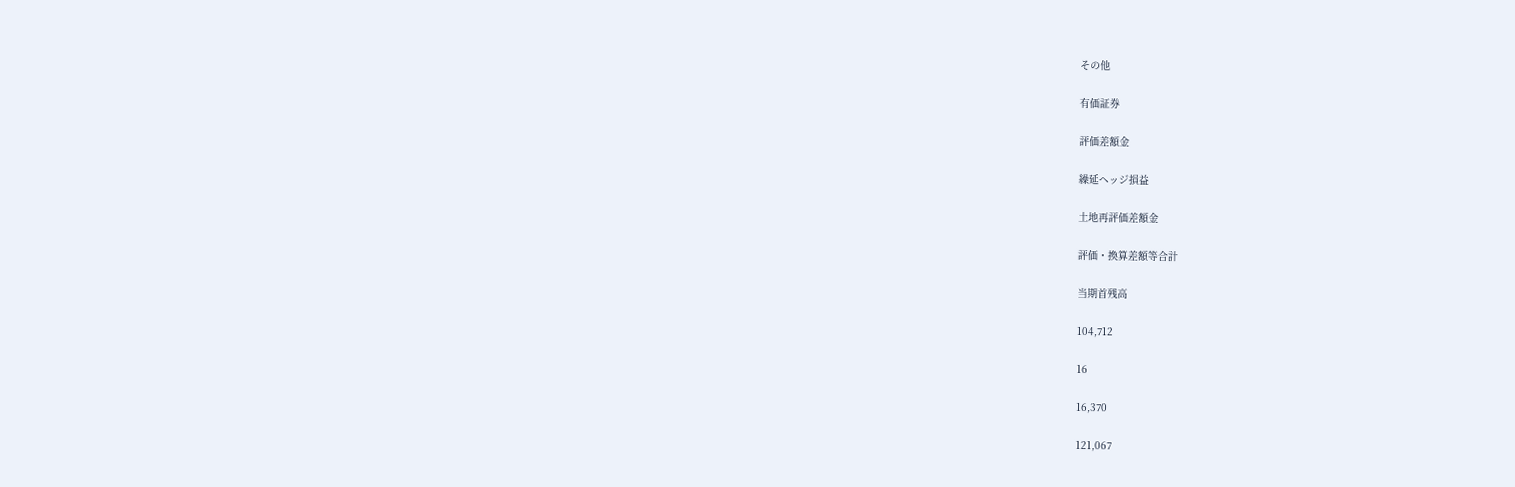その他

有価証券

評価差額金

繰延ヘッジ損益

土地再評価差額金

評価・換算差額等合計

当期首残高

104,712

16

16,370

121,067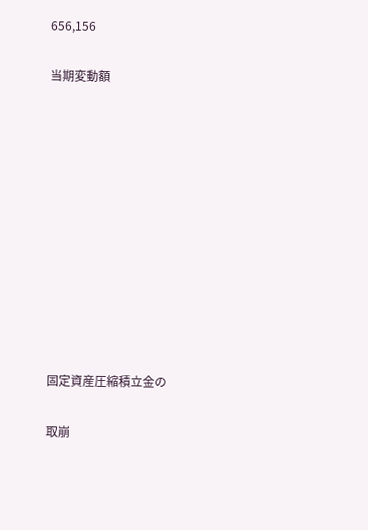656,156

当期変動額











固定資産圧縮積立金の

取崩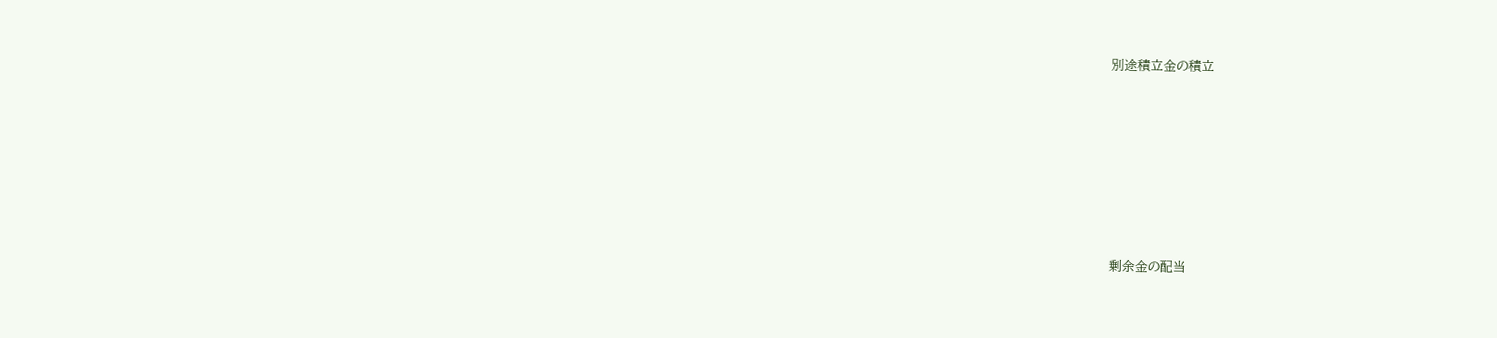別途積立金の積立









剰余金の配当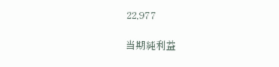22,977

当期純利益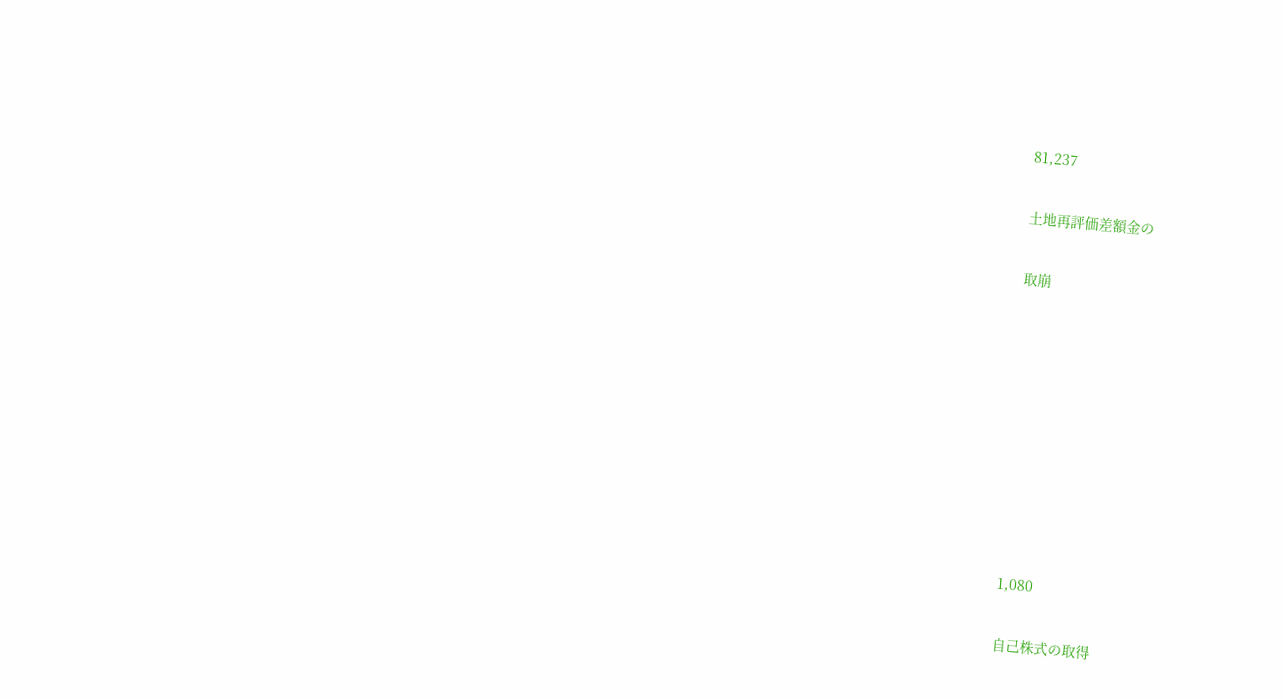81,237

土地再評価差額金の

取崩









1,080

自己株式の取得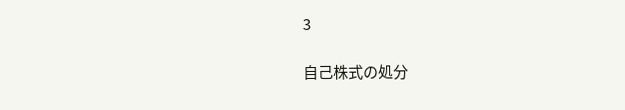3

自己株式の処分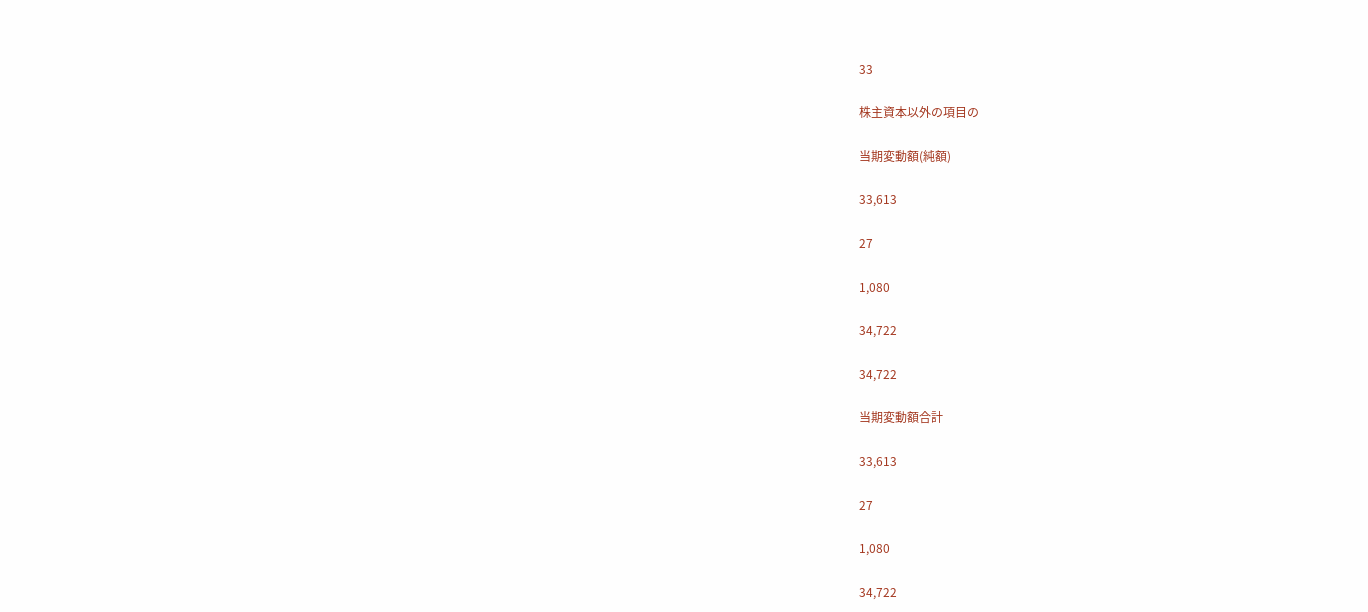33

株主資本以外の項目の

当期変動額(純額)

33,613

27

1,080

34,722

34,722

当期変動額合計

33,613

27

1,080

34,722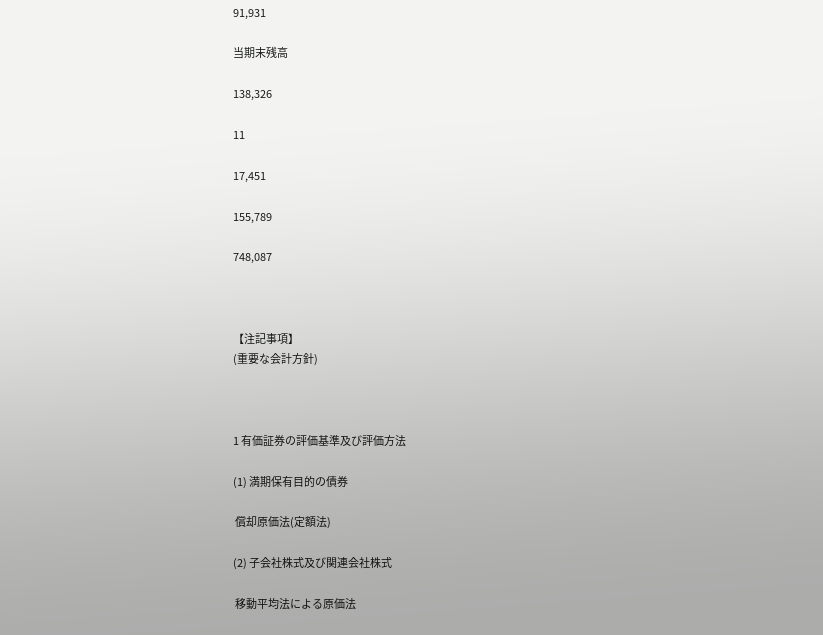91,931

当期末残高

138,326

11

17,451

155,789

748,087



【注記事項】
(重要な会計方針)



1 有価証券の評価基準及び評価方法

(1) 満期保有目的の債券

 償却原価法(定額法)

(2) 子会社株式及び関連会社株式

 移動平均法による原価法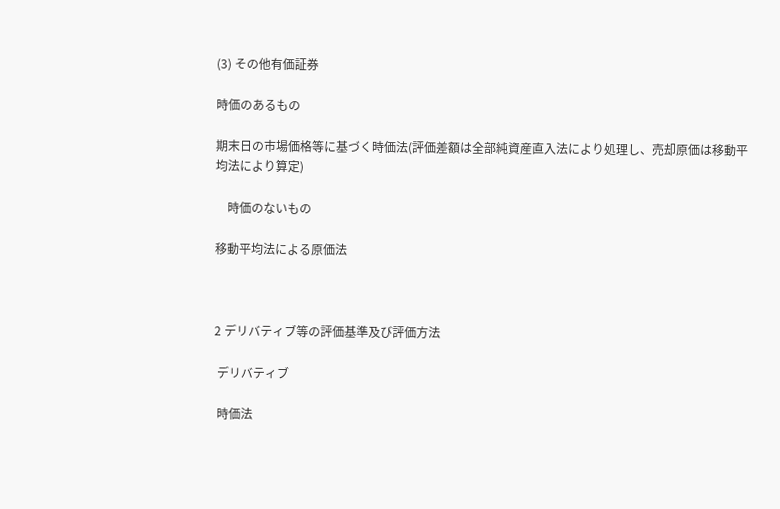(3) その他有価証券

時価のあるもの

期末日の市場価格等に基づく時価法(評価差額は全部純資産直入法により処理し、売却原価は移動平均法により算定)

    時価のないもの

移動平均法による原価法



2 デリバティブ等の評価基準及び評価方法

 デリバティブ

 時価法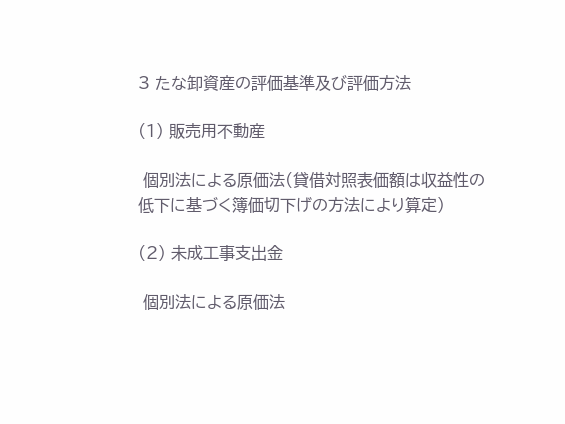3 たな卸資産の評価基準及び評価方法

(1) 販売用不動産

 個別法による原価法(貸借対照表価額は収益性の低下に基づく簿価切下げの方法により算定)

(2) 未成工事支出金

 個別法による原価法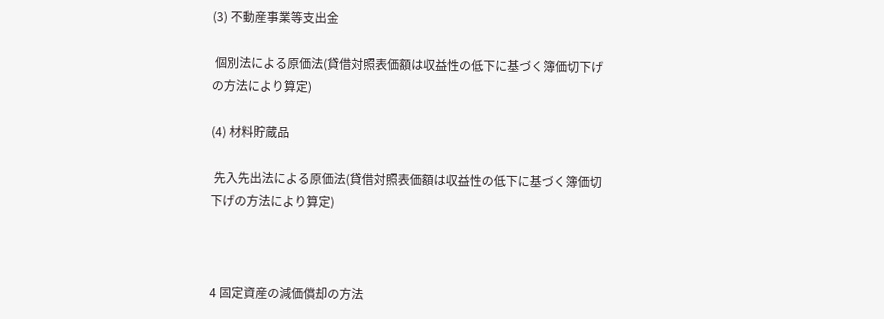(3) 不動産事業等支出金

 個別法による原価法(貸借対照表価額は収益性の低下に基づく簿価切下げの方法により算定)

(4) 材料貯蔵品

 先入先出法による原価法(貸借対照表価額は収益性の低下に基づく簿価切下げの方法により算定)



4 固定資産の減価償却の方法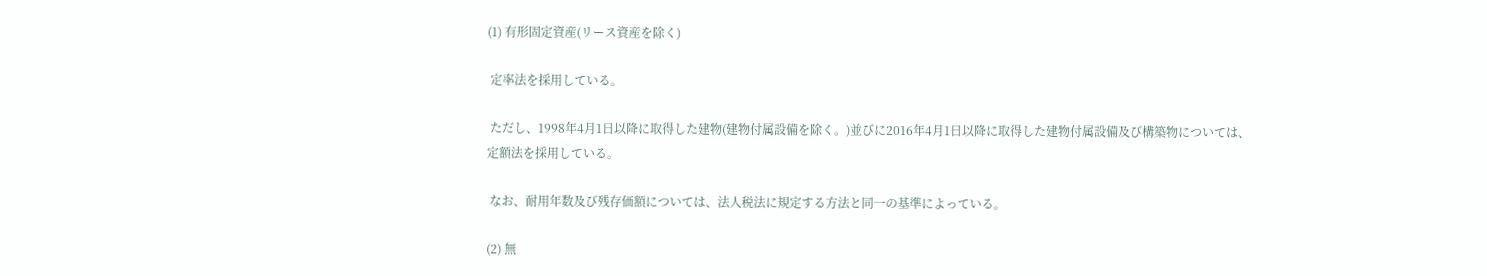(1) 有形固定資産(リース資産を除く)

 定率法を採用している。

 ただし、1998年4月1日以降に取得した建物(建物付属設備を除く。)並びに2016年4月1日以降に取得した建物付属設備及び構築物については、定額法を採用している。

 なお、耐用年数及び残存価額については、法人税法に規定する方法と同一の基準によっている。

(2) 無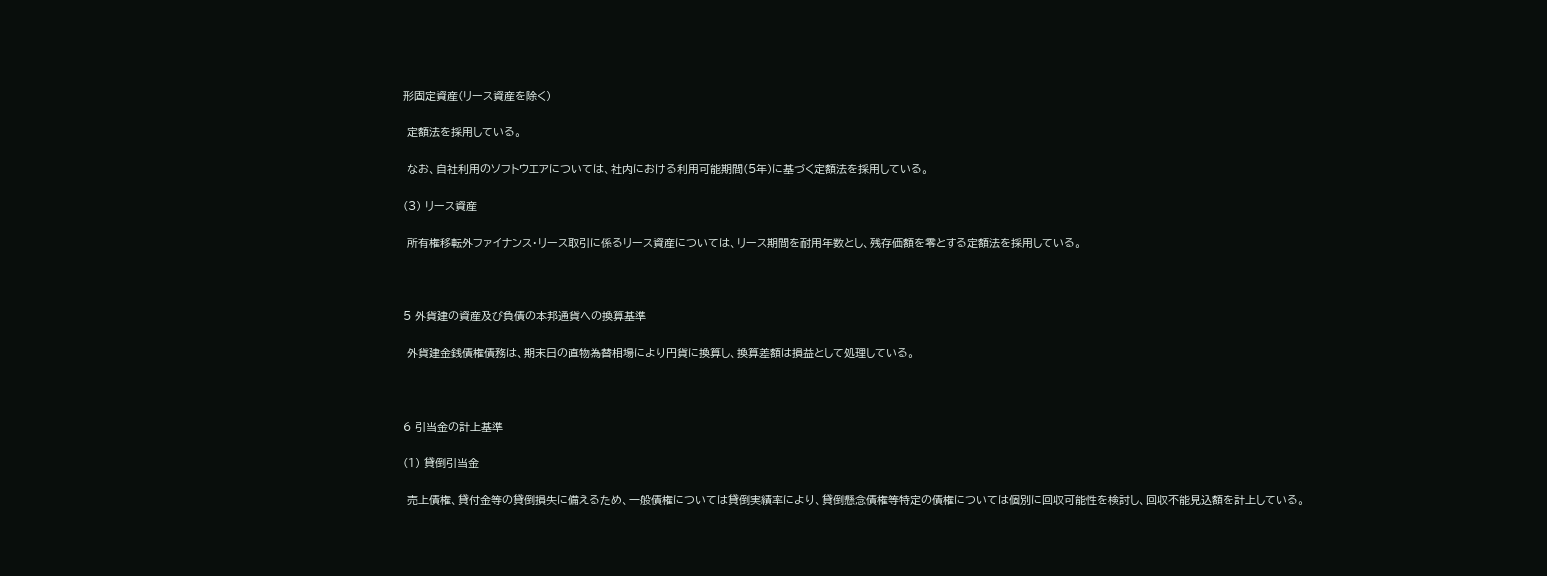形固定資産(リース資産を除く)

 定額法を採用している。

 なお、自社利用のソフトウエアについては、社内における利用可能期間(5年)に基づく定額法を採用している。

(3) リース資産

 所有権移転外ファイナンス・リース取引に係るリース資産については、リース期間を耐用年数とし、残存価額を零とする定額法を採用している。



5 外貨建の資産及び負債の本邦通貨への換算基準

 外貨建金銭債権債務は、期末日の直物為替相場により円貨に換算し、換算差額は損益として処理している。



6 引当金の計上基準

(1) 貸倒引当金

 売上債権、貸付金等の貸倒損失に備えるため、一般債権については貸倒実績率により、貸倒懸念債権等特定の債権については個別に回収可能性を検討し、回収不能見込額を計上している。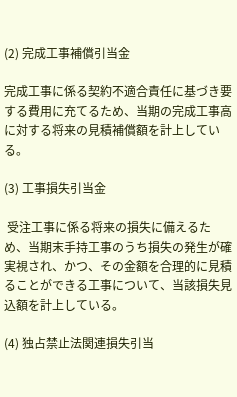(2) 完成工事補償引当金

完成工事に係る契約不適合責任に基づき要する費用に充てるため、当期の完成工事高に対する将来の見積補償額を計上している。

(3) 工事損失引当金

 受注工事に係る将来の損失に備えるため、当期末手持工事のうち損失の発生が確実視され、かつ、その金額を合理的に見積ることができる工事について、当該損失見込額を計上している。

(4) 独占禁止法関連損失引当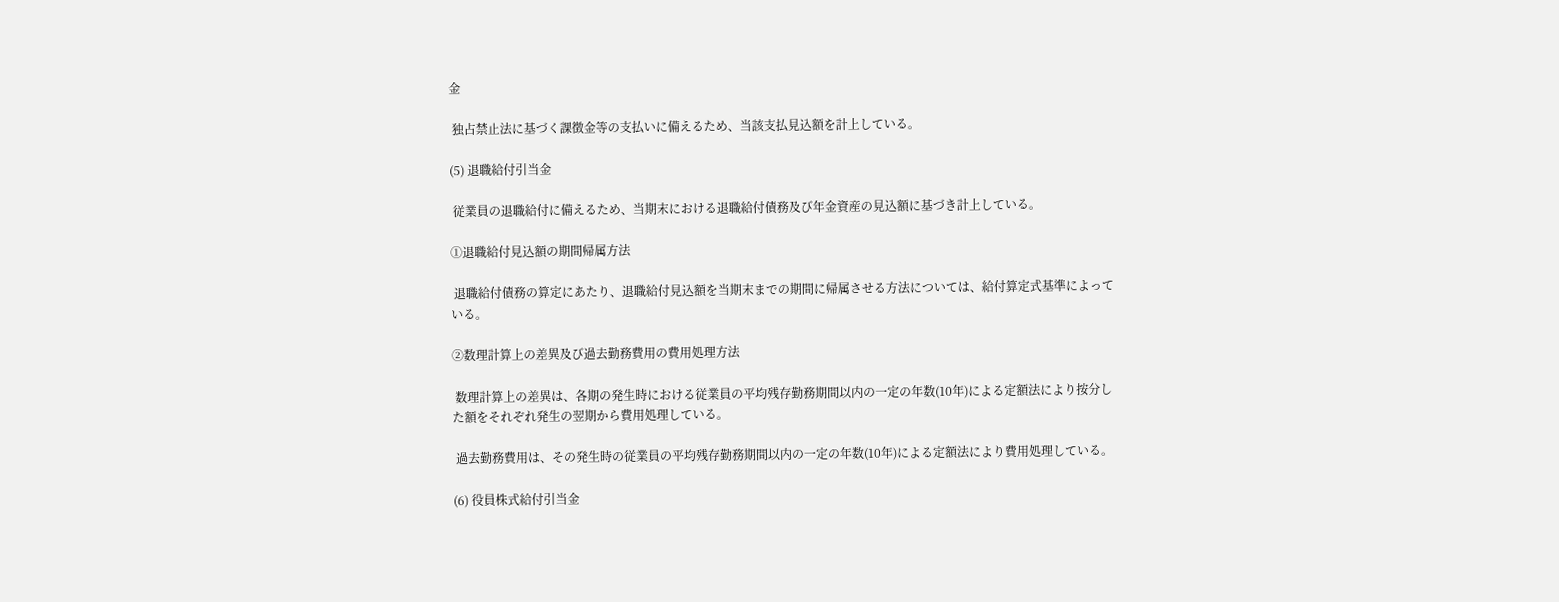金

 独占禁止法に基づく課徴金等の支払いに備えるため、当該支払見込額を計上している。

(5) 退職給付引当金

 従業員の退職給付に備えるため、当期末における退職給付債務及び年金資産の見込額に基づき計上している。

①退職給付見込額の期間帰属方法

 退職給付債務の算定にあたり、退職給付見込額を当期末までの期間に帰属させる方法については、給付算定式基準によっている。

②数理計算上の差異及び過去勤務費用の費用処理方法

 数理計算上の差異は、各期の発生時における従業員の平均残存勤務期間以内の一定の年数(10年)による定額法により按分した額をそれぞれ発生の翌期から費用処理している。

 過去勤務費用は、その発生時の従業員の平均残存勤務期間以内の一定の年数(10年)による定額法により費用処理している。

(6) 役員株式給付引当金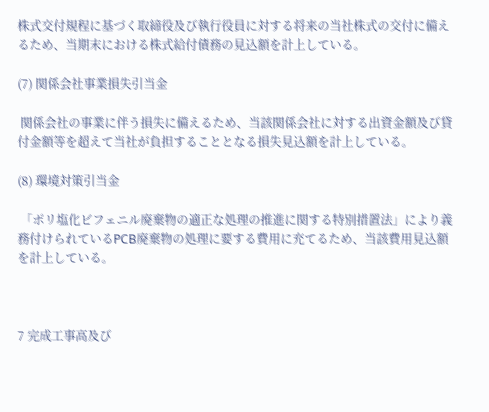株式交付規程に基づく取締役及び執行役員に対する将来の当社株式の交付に備えるため、当期末における株式給付債務の見込額を計上している。

(7) 関係会社事業損失引当金

 関係会社の事業に伴う損失に備えるため、当該関係会社に対する出資金額及び貸付金額等を超えて当社が負担することとなる損失見込額を計上している。

(8) 環境対策引当金

 「ポリ塩化ビフェニル廃棄物の適正な処理の推進に関する特別措置法」により義務付けられているPCB廃棄物の処理に要する費用に充てるため、当該費用見込額を計上している。



7 完成工事高及び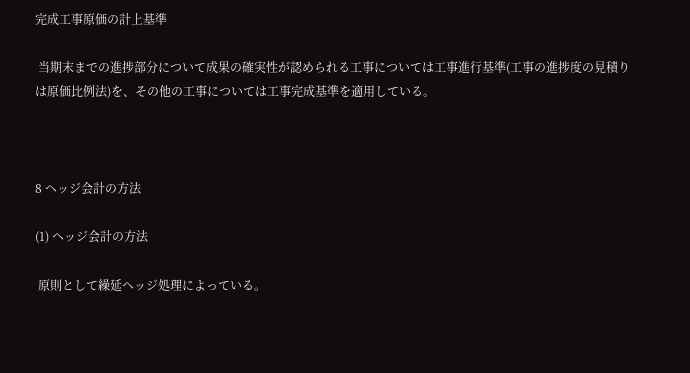完成工事原価の計上基準

 当期末までの進捗部分について成果の確実性が認められる工事については工事進行基準(工事の進捗度の見積りは原価比例法)を、その他の工事については工事完成基準を適用している。



8 ヘッジ会計の方法

(1) ヘッジ会計の方法

 原則として繰延ヘッジ処理によっている。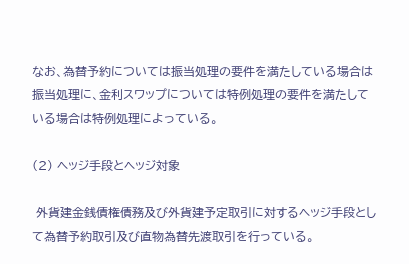なお、為替予約については振当処理の要件を満たしている場合は振当処理に、金利スワップについては特例処理の要件を満たしている場合は特例処理によっている。

(2) ヘッジ手段とヘッジ対象

 外貨建金銭債権債務及び外貨建予定取引に対するヘッジ手段として為替予約取引及び直物為替先渡取引を行っている。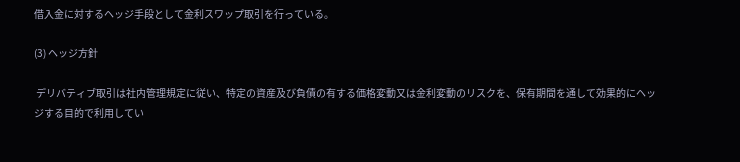借入金に対するヘッジ手段として金利スワップ取引を行っている。

(3) ヘッジ方針

 デリバティブ取引は社内管理規定に従い、特定の資産及び負債の有する価格変動又は金利変動のリスクを、保有期間を通して効果的にヘッジする目的で利用してい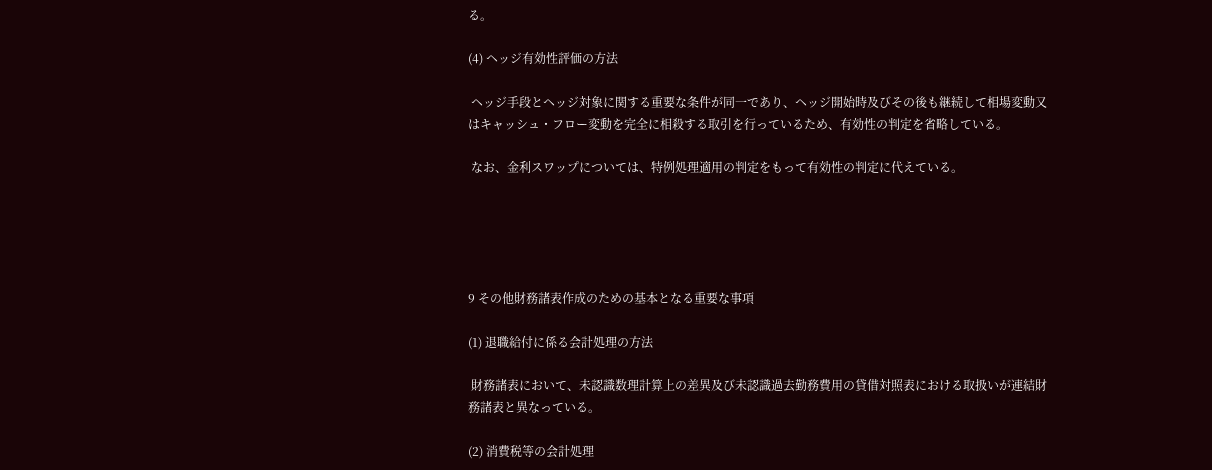る。

(4) ヘッジ有効性評価の方法

 ヘッジ手段とヘッジ対象に関する重要な条件が同一であり、ヘッジ開始時及びその後も継続して相場変動又はキャッシュ・フロー変動を完全に相殺する取引を行っているため、有効性の判定を省略している。

 なお、金利スワップについては、特例処理適用の判定をもって有効性の判定に代えている。





9 その他財務諸表作成のための基本となる重要な事項

(1) 退職給付に係る会計処理の方法

 財務諸表において、未認識数理計算上の差異及び未認識過去勤務費用の貸借対照表における取扱いが連結財務諸表と異なっている。

(2) 消費税等の会計処理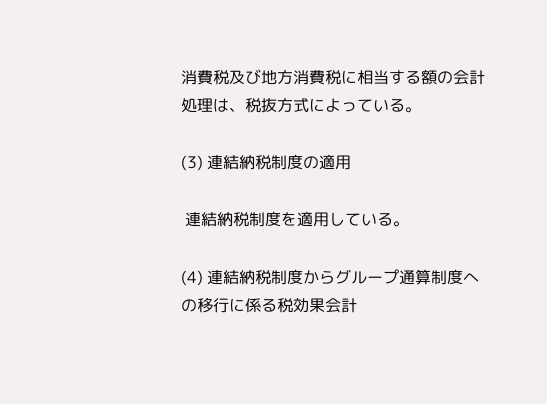消費税及び地方消費税に相当する額の会計処理は、税抜方式によっている。

(3) 連結納税制度の適用

 連結納税制度を適用している。

(4) 連結納税制度からグループ通算制度への移行に係る税効果会計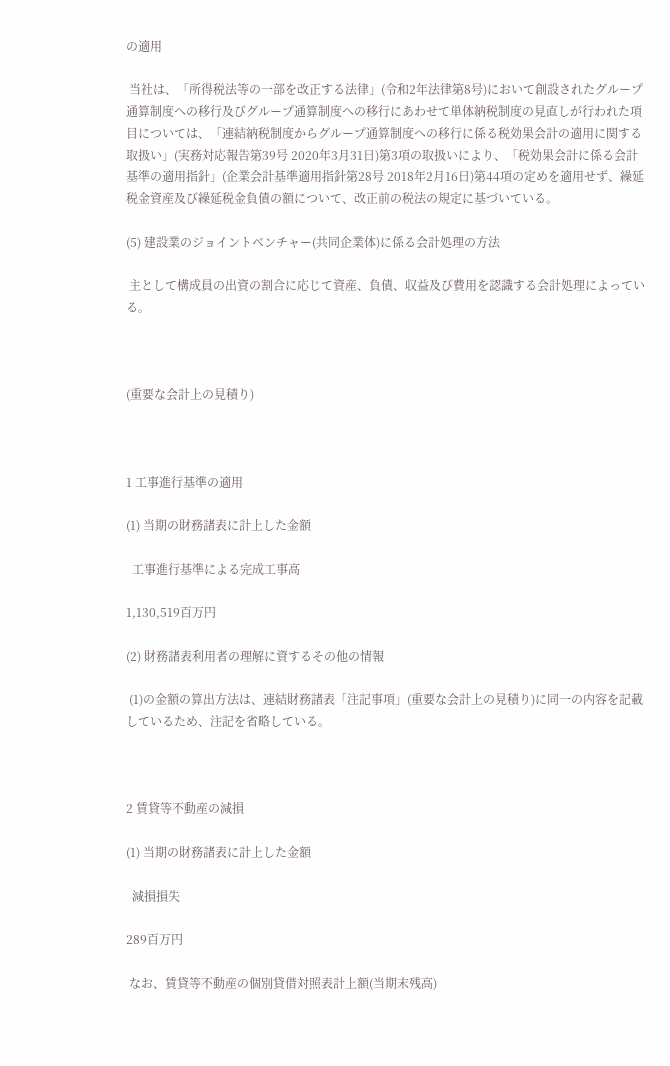の適用

 当社は、「所得税法等の一部を改正する法律」(令和2年法律第8号)において創設されたグループ通算制度への移行及びグループ通算制度への移行にあわせて単体納税制度の見直しが行われた項目については、「連結納税制度からグループ通算制度への移行に係る税効果会計の適用に関する取扱い」(実務対応報告第39号 2020年3月31日)第3項の取扱いにより、「税効果会計に係る会計基準の適用指針」(企業会計基準適用指針第28号 2018年2月16日)第44項の定めを適用せず、繰延税金資産及び繰延税金負債の額について、改正前の税法の規定に基づいている。

(5) 建設業のジョイントベンチャー(共同企業体)に係る会計処理の方法

 主として構成員の出資の割合に応じて資産、負債、収益及び費用を認識する会計処理によっている。



(重要な会計上の見積り)



1 工事進行基準の適用

(1) 当期の財務諸表に計上した金額

  工事進行基準による完成工事高

1,130,519百万円

(2) 財務諸表利用者の理解に資するその他の情報

 (1)の金額の算出方法は、連結財務諸表「注記事項」(重要な会計上の見積り)に同一の内容を記載しているため、注記を省略している。



2 賃貸等不動産の減損

(1) 当期の財務諸表に計上した金額

  減損損失

289百万円

 なお、賃貸等不動産の個別貸借対照表計上額(当期末残高)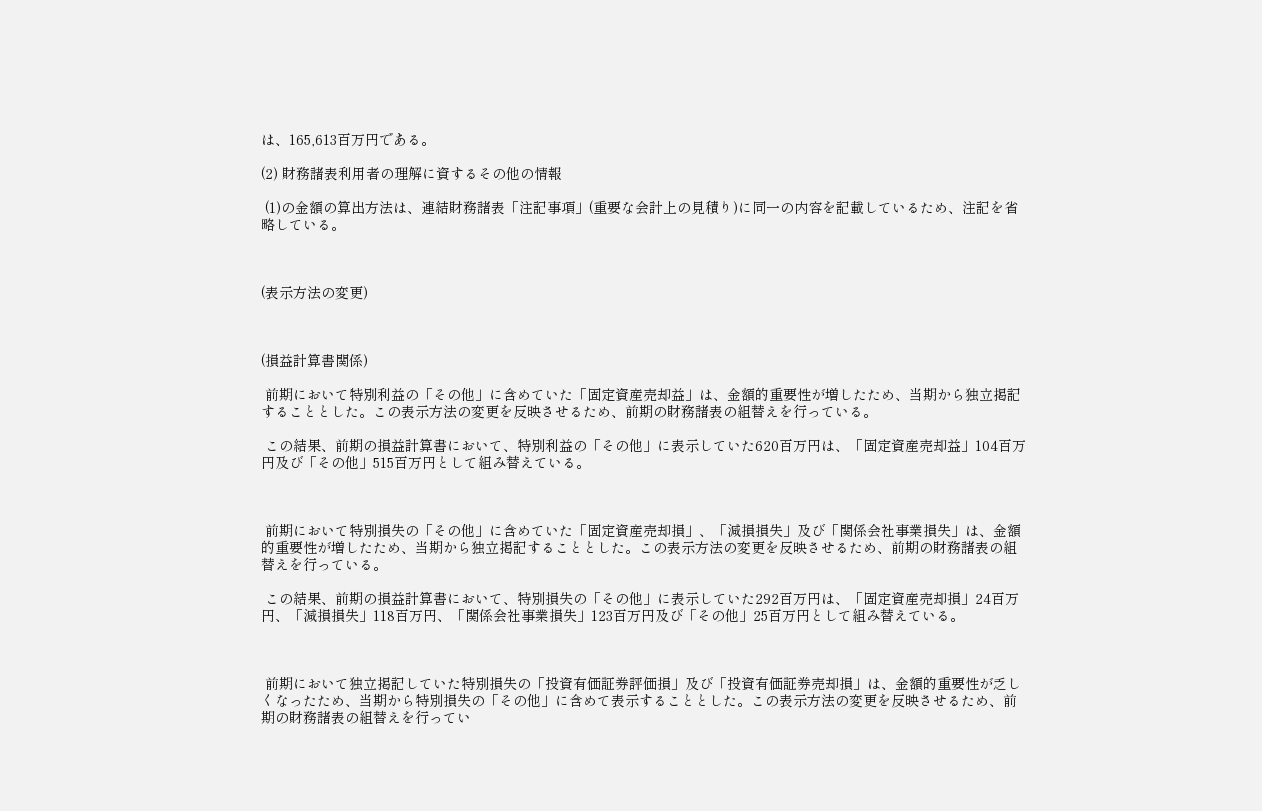は、165,613百万円である。

(2) 財務諸表利用者の理解に資するその他の情報

 (1)の金額の算出方法は、連結財務諸表「注記事項」(重要な会計上の見積り)に同一の内容を記載しているため、注記を省略している。



(表示方法の変更)



(損益計算書関係)

 前期において特別利益の「その他」に含めていた「固定資産売却益」は、金額的重要性が増したため、当期から独立掲記することとした。この表示方法の変更を反映させるため、前期の財務諸表の組替えを行っている。

 この結果、前期の損益計算書において、特別利益の「その他」に表示していた620百万円は、「固定資産売却益」104百万円及び「その他」515百万円として組み替えている。



 前期において特別損失の「その他」に含めていた「固定資産売却損」、「減損損失」及び「関係会社事業損失」は、金額的重要性が増したため、当期から独立掲記することとした。この表示方法の変更を反映させるため、前期の財務諸表の組替えを行っている。

 この結果、前期の損益計算書において、特別損失の「その他」に表示していた292百万円は、「固定資産売却損」24百万円、「減損損失」118百万円、「関係会社事業損失」123百万円及び「その他」25百万円として組み替えている。



 前期において独立掲記していた特別損失の「投資有価証券評価損」及び「投資有価証券売却損」は、金額的重要性が乏しくなったため、当期から特別損失の「その他」に含めて表示することとした。この表示方法の変更を反映させるため、前期の財務諸表の組替えを行ってい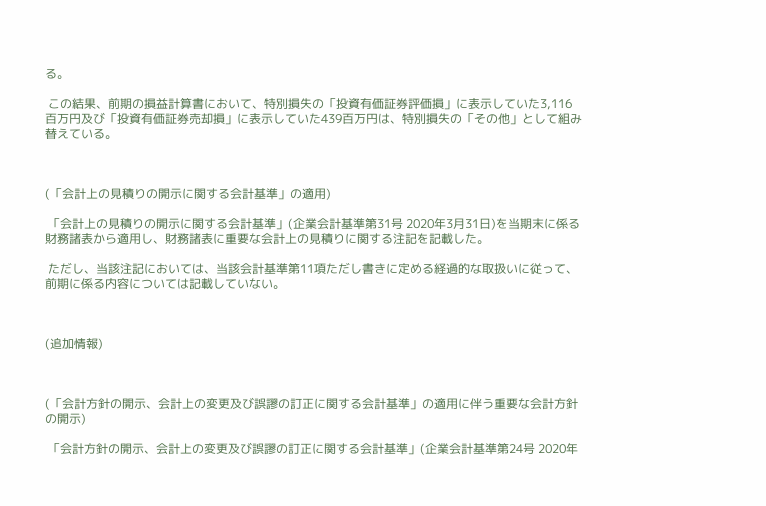る。

 この結果、前期の損益計算書において、特別損失の「投資有価証券評価損」に表示していた3,116百万円及び「投資有価証券売却損」に表示していた439百万円は、特別損失の「その他」として組み替えている。



(「会計上の見積りの開示に関する会計基準」の適用)

 「会計上の見積りの開示に関する会計基準」(企業会計基準第31号 2020年3月31日)を当期末に係る財務諸表から適用し、財務諸表に重要な会計上の見積りに関する注記を記載した。

 ただし、当該注記においては、当該会計基準第11項ただし書きに定める経過的な取扱いに従って、前期に係る内容については記載していない。



(追加情報)



(「会計方針の開示、会計上の変更及び誤謬の訂正に関する会計基準」の適用に伴う重要な会計方針の開示)

 「会計方針の開示、会計上の変更及び誤謬の訂正に関する会計基準」(企業会計基準第24号 2020年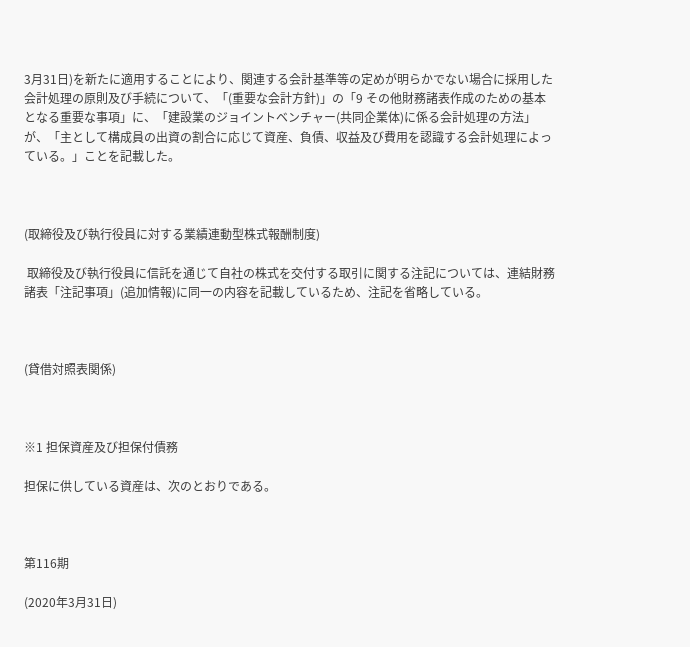3月31日)を新たに適用することにより、関連する会計基準等の定めが明らかでない場合に採用した会計処理の原則及び手続について、「(重要な会計方針)」の「9 その他財務諸表作成のための基本となる重要な事項」に、「建設業のジョイントベンチャー(共同企業体)に係る会計処理の方法」が、「主として構成員の出資の割合に応じて資産、負債、収益及び費用を認識する会計処理によっている。」ことを記載した。



(取締役及び執行役員に対する業績連動型株式報酬制度)

 取締役及び執行役員に信託を通じて自社の株式を交付する取引に関する注記については、連結財務諸表「注記事項」(追加情報)に同一の内容を記載しているため、注記を省略している。



(貸借対照表関係)



※1 担保資産及び担保付債務

担保に供している資産は、次のとおりである。



第116期

(2020年3月31日)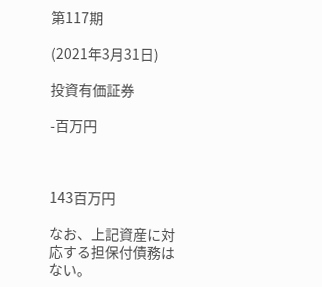第117期

(2021年3月31日)

投資有価証券

-百万円



143百万円

なお、上記資産に対応する担保付債務はない。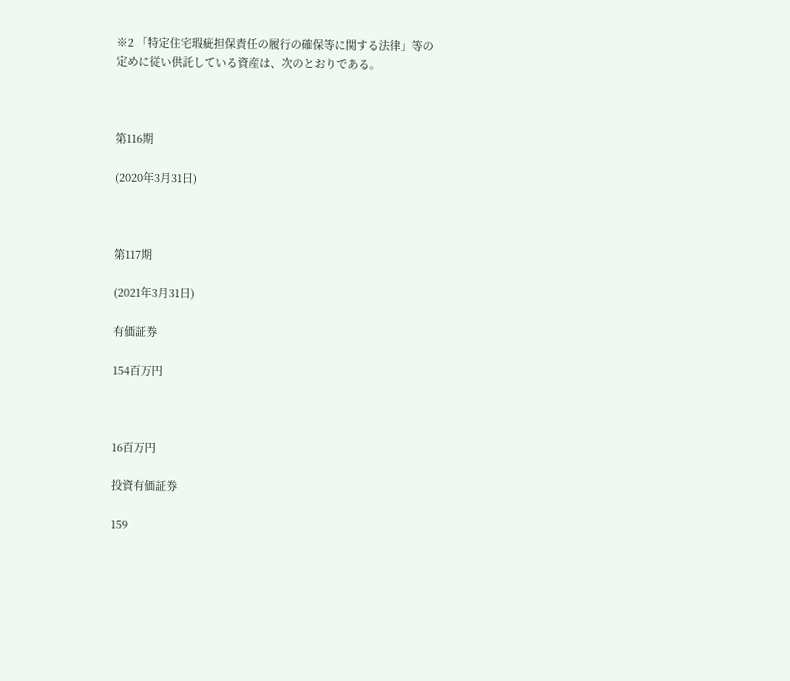※2 「特定住宅瑕疵担保責任の履行の確保等に関する法律」等の定めに従い供託している資産は、次のとおりである。



第116期

(2020年3月31日)



第117期

(2021年3月31日)

有価証券

154百万円



16百万円

投資有価証券

159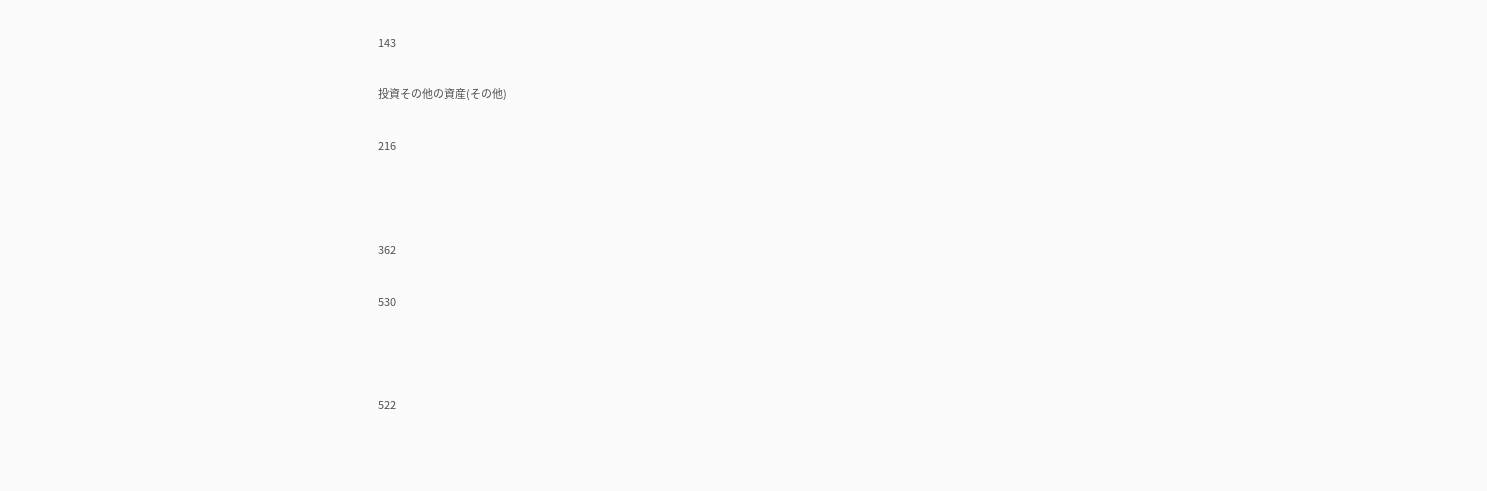143

投資その他の資産(その他)

216



362

530



522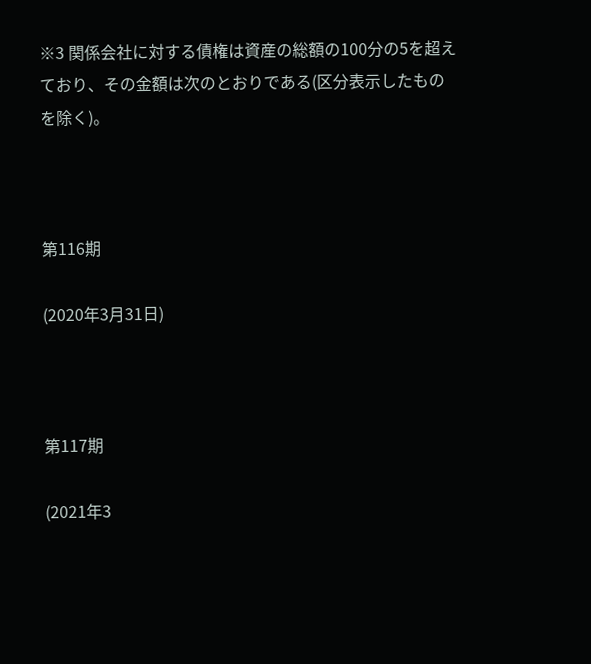※3 関係会社に対する債権は資産の総額の100分の5を超えており、その金額は次のとおりである(区分表示したものを除く)。



第116期

(2020年3月31日)



第117期

(2021年3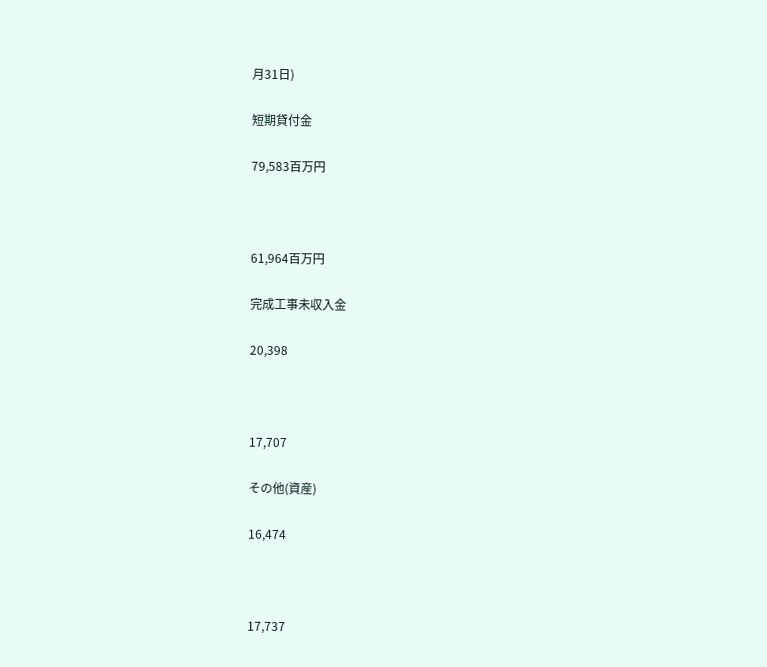月31日)

短期貸付金

79,583百万円



61,964百万円

完成工事未収入金

20,398



17,707

その他(資産)

16,474



17,737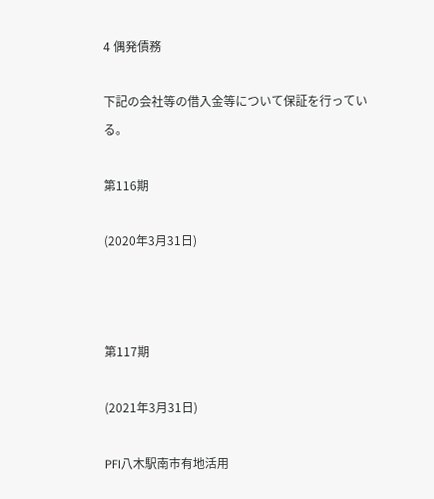4 偶発債務

下記の会社等の借入金等について保証を行っている。

第116期

(2020年3月31日)



第117期

(2021年3月31日)

PFI八木駅南市有地活用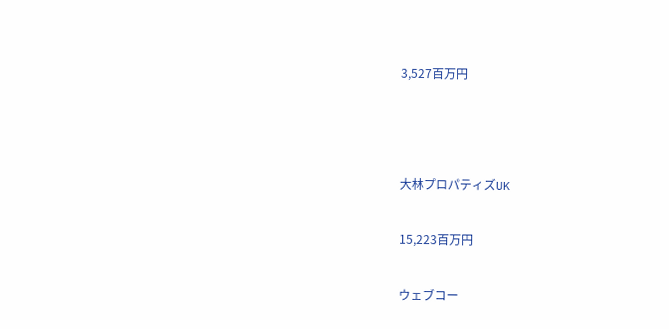3,527百万円



大林プロパティズUK

15,223百万円

ウェブコー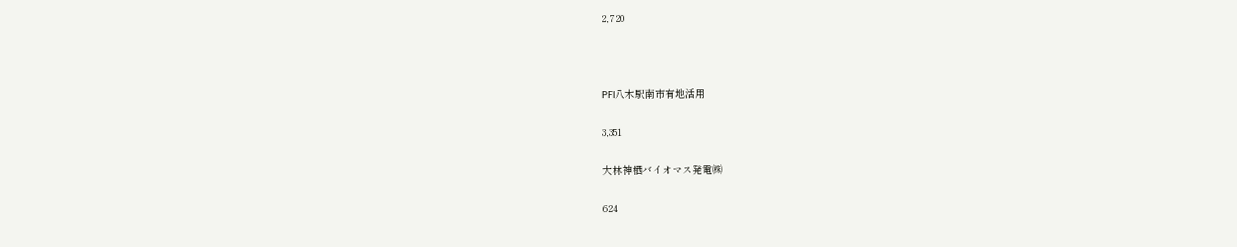2,720



PFI八木駅南市有地活用

3,351

大林神栖バイオマス発電㈱

624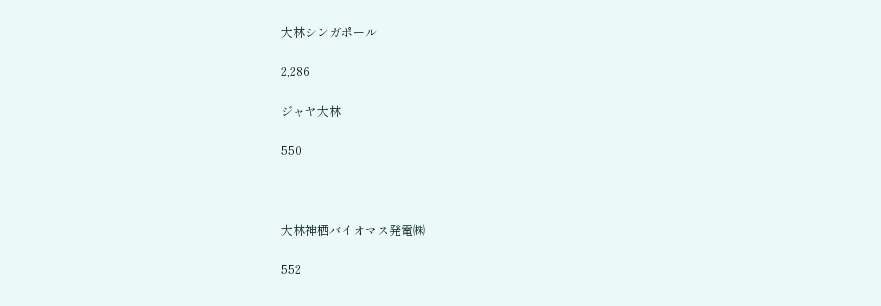大林シンガポール

2,286

ジャヤ大林

550



大林神栖バイオマス発電㈱

552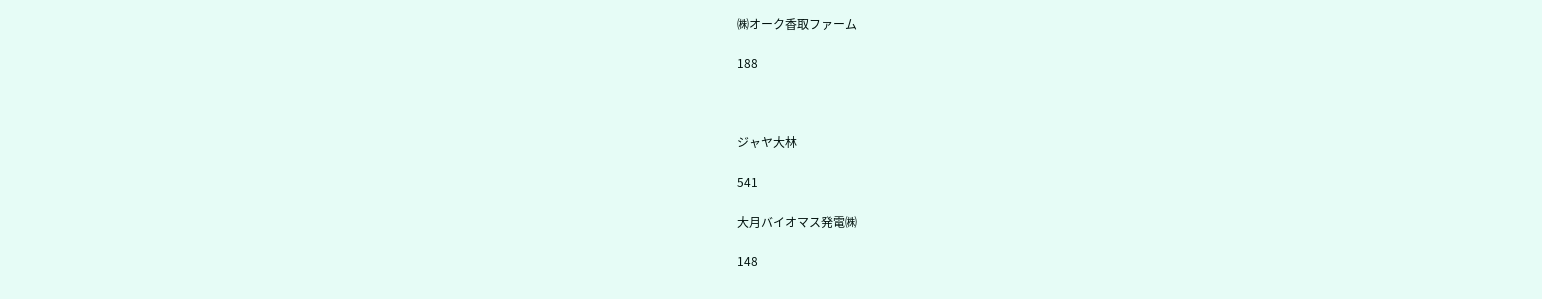㈱オーク香取ファーム

188



ジャヤ大林

541

大月バイオマス発電㈱

148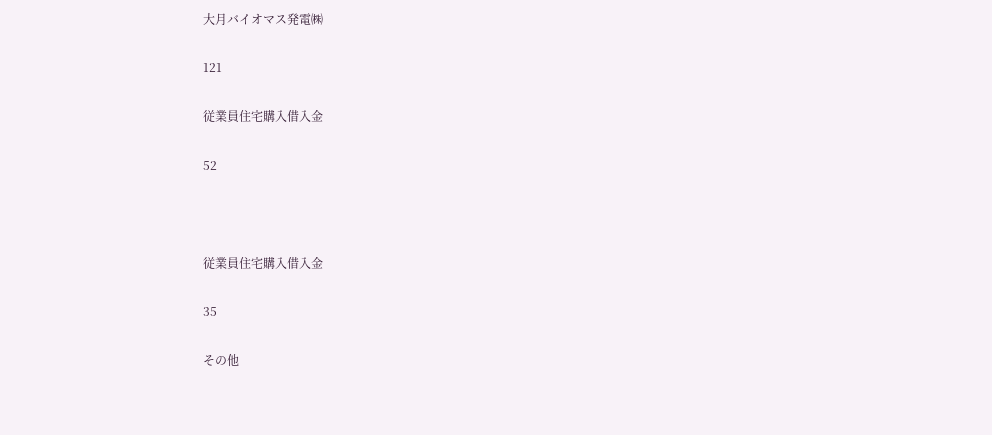大月バイオマス発電㈱

121

従業員住宅購入借入金

52



従業員住宅購入借入金

35

その他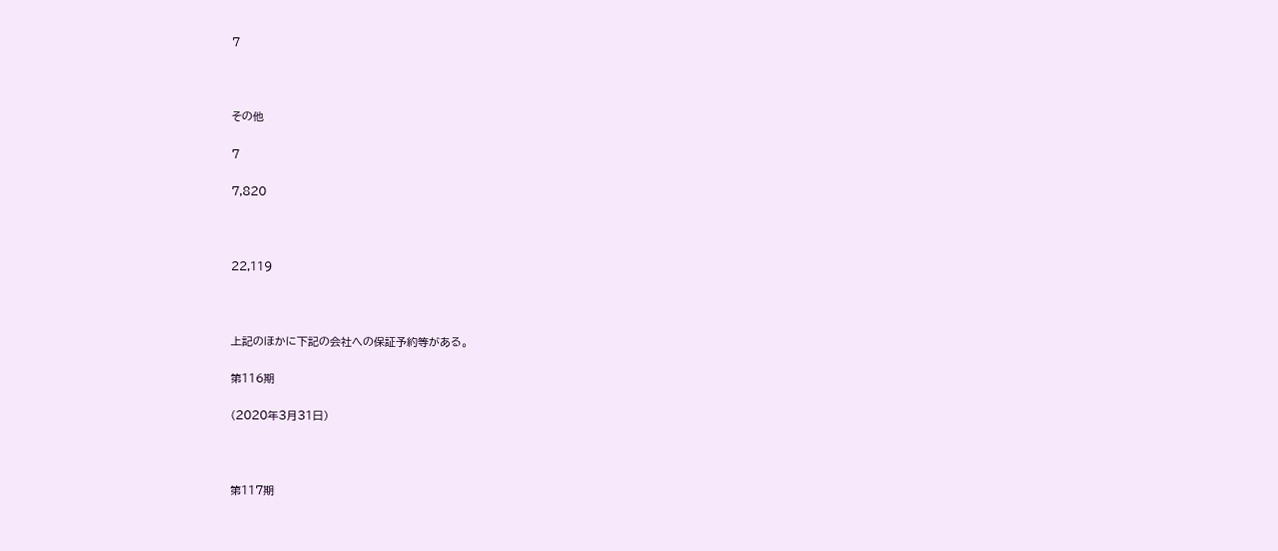7



その他

7

7,820



22,119



上記のほかに下記の会社への保証予約等がある。

第116期

(2020年3月31日)



第117期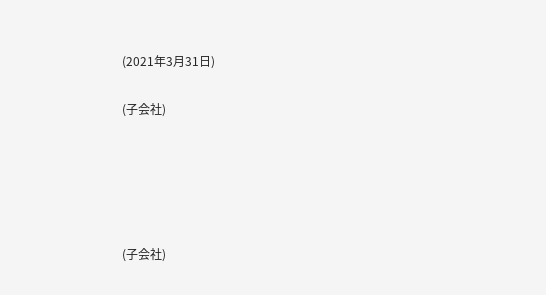(2021年3月31日)

(子会社)





(子会社)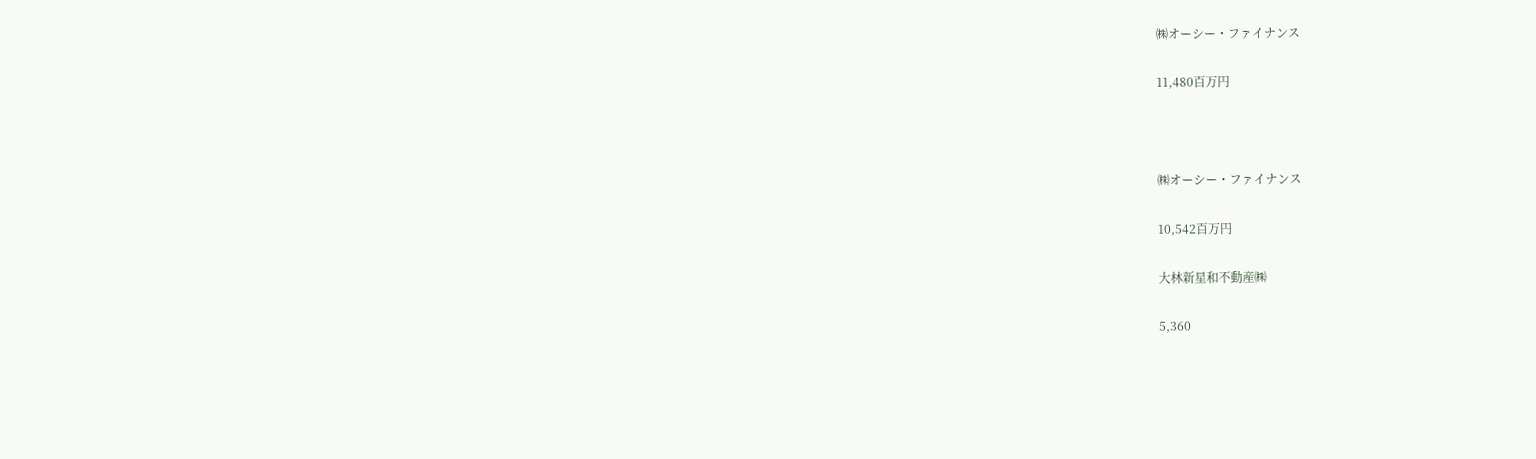㈱オーシー・ファイナンス

11,480百万円



㈱オーシー・ファイナンス

10,542百万円

大林新星和不動産㈱

5,360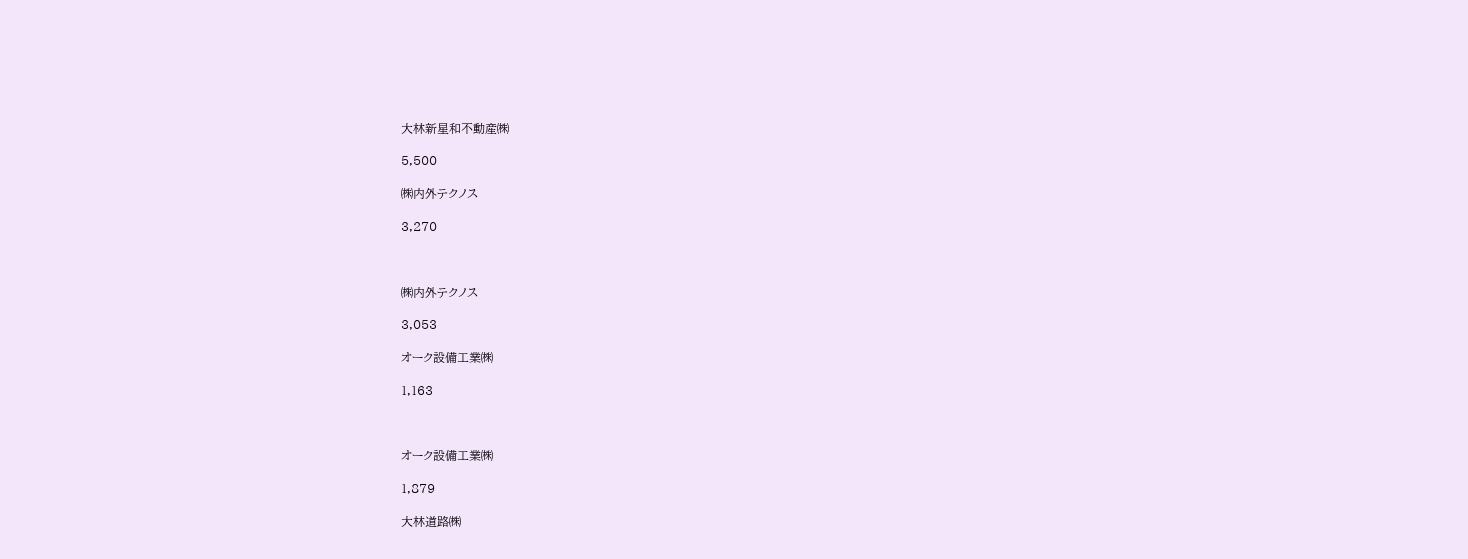大林新星和不動産㈱

5,500

㈱内外テクノス

3,270



㈱内外テクノス

3,053

オーク設備工業㈱

1,163



オーク設備工業㈱

1,879

大林道路㈱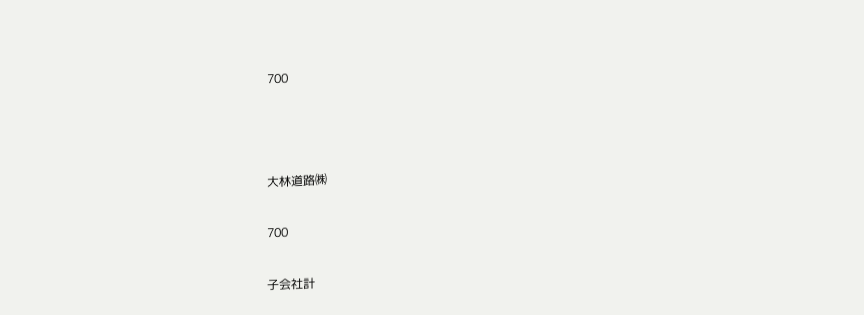700



大林道路㈱

700

子会社計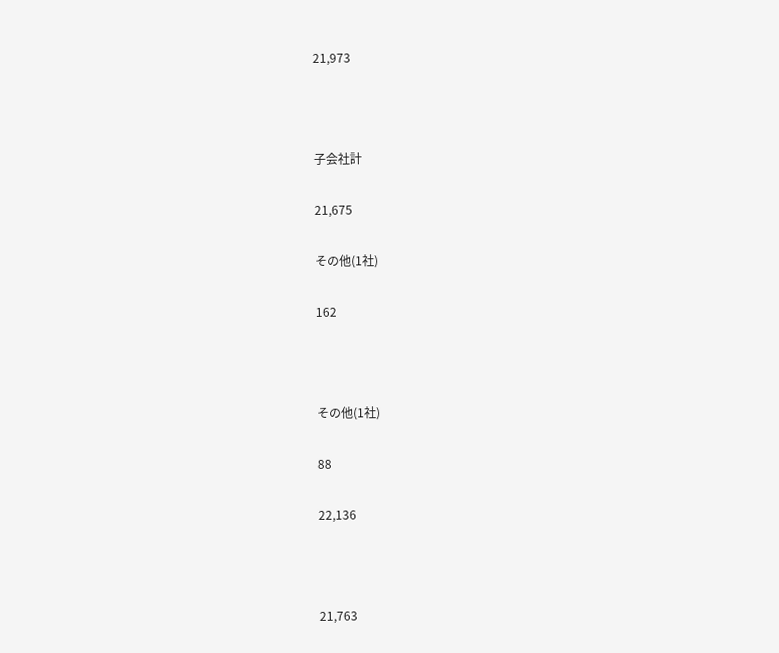21,973



子会社計

21,675

その他(1社)

162



その他(1社)

88

22,136



21,763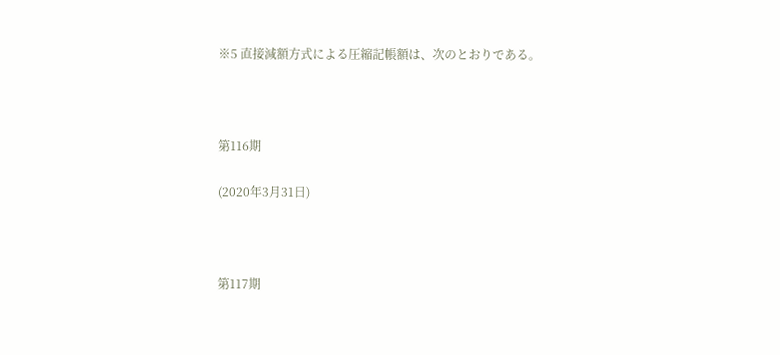※5 直接減額方式による圧縮記帳額は、次のとおりである。



第116期

(2020年3月31日)



第117期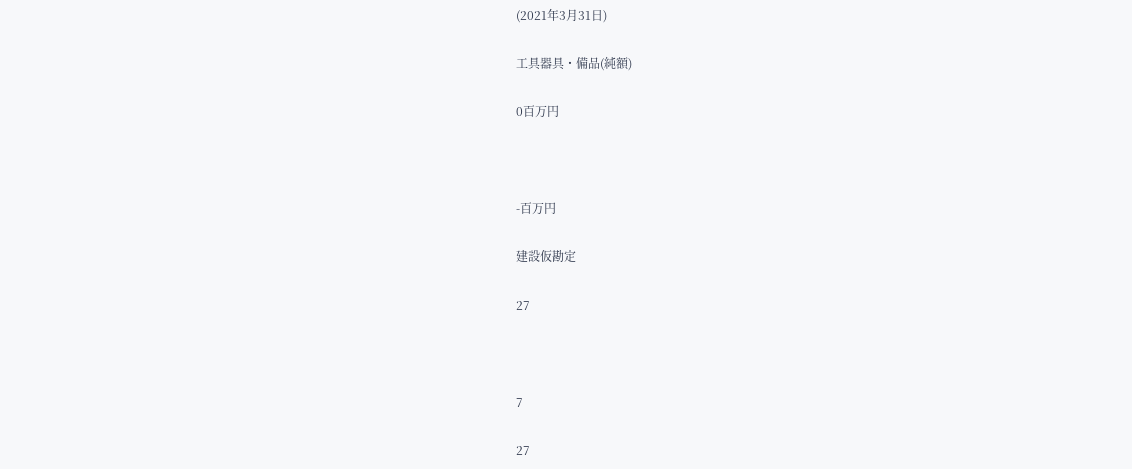(2021年3月31日)

工具器具・備品(純額)

0百万円



-百万円

建設仮勘定

27



7

27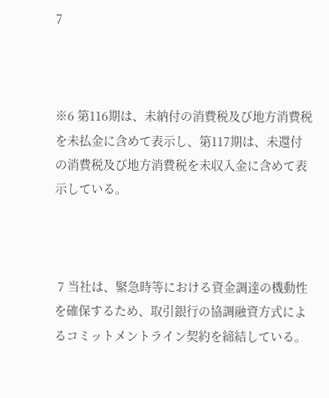7



※6 第116期は、未納付の消費税及び地方消費税を未払金に含めて表示し、第117期は、未還付の消費税及び地方消費税を未収入金に含めて表示している。



 7 当社は、緊急時等における資金調達の機動性を確保するため、取引銀行の協調融資方式によるコミットメントライン契約を締結している。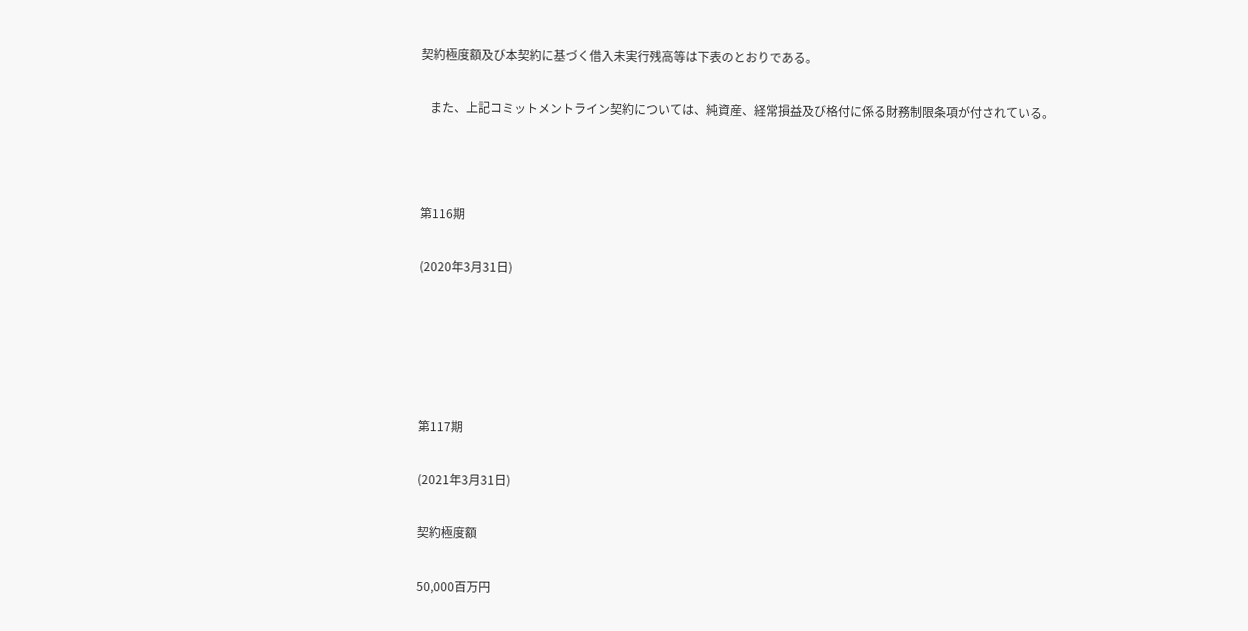契約極度額及び本契約に基づく借入未実行残高等は下表のとおりである。

   また、上記コミットメントライン契約については、純資産、経常損益及び格付に係る財務制限条項が付されている。



第116期

(2020年3月31日)





第117期

(2021年3月31日)

契約極度額

50,000百万円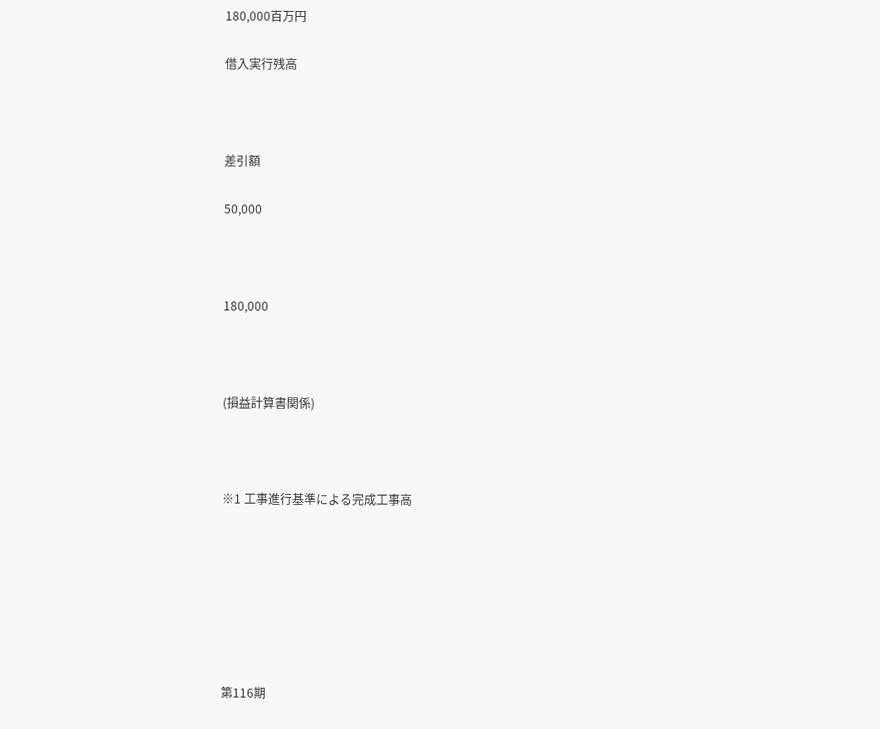180,000百万円

借入実行残高



差引額

50,000



180,000



(損益計算書関係)



※1 工事進行基準による完成工事高







第116期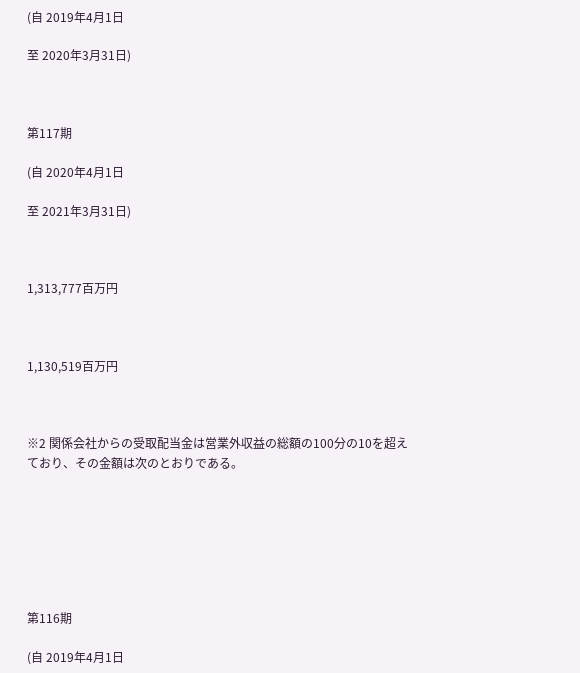(自 2019年4月1日

至 2020年3月31日)



第117期

(自 2020年4月1日

至 2021年3月31日)



1,313,777百万円



1,130,519百万円



※2 関係会社からの受取配当金は営業外収益の総額の100分の10を超えており、その金額は次のとおりである。







第116期

(自 2019年4月1日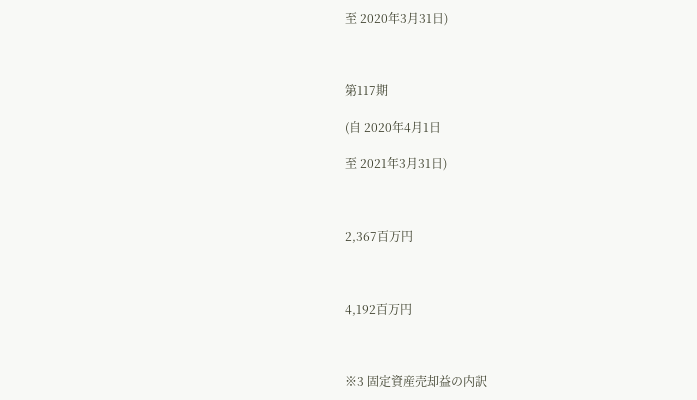至 2020年3月31日)



第117期

(自 2020年4月1日

至 2021年3月31日)



2,367百万円



4,192百万円



※3 固定資産売却益の内訳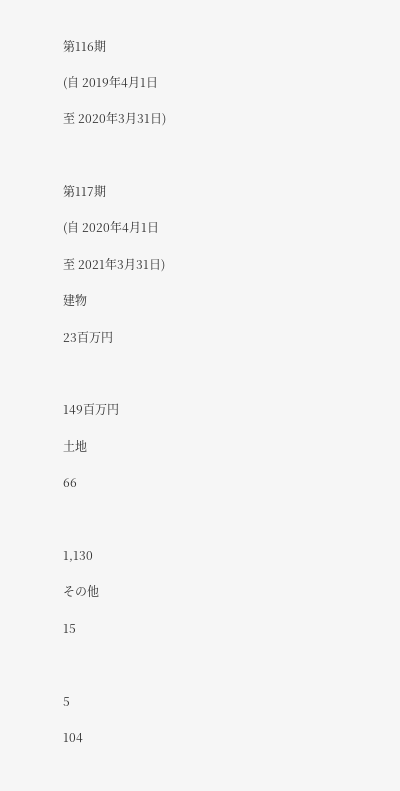第116期

(自 2019年4月1日

至 2020年3月31日)



第117期

(自 2020年4月1日

至 2021年3月31日)

建物

23百万円



149百万円

土地

66



1,130

その他

15



5

104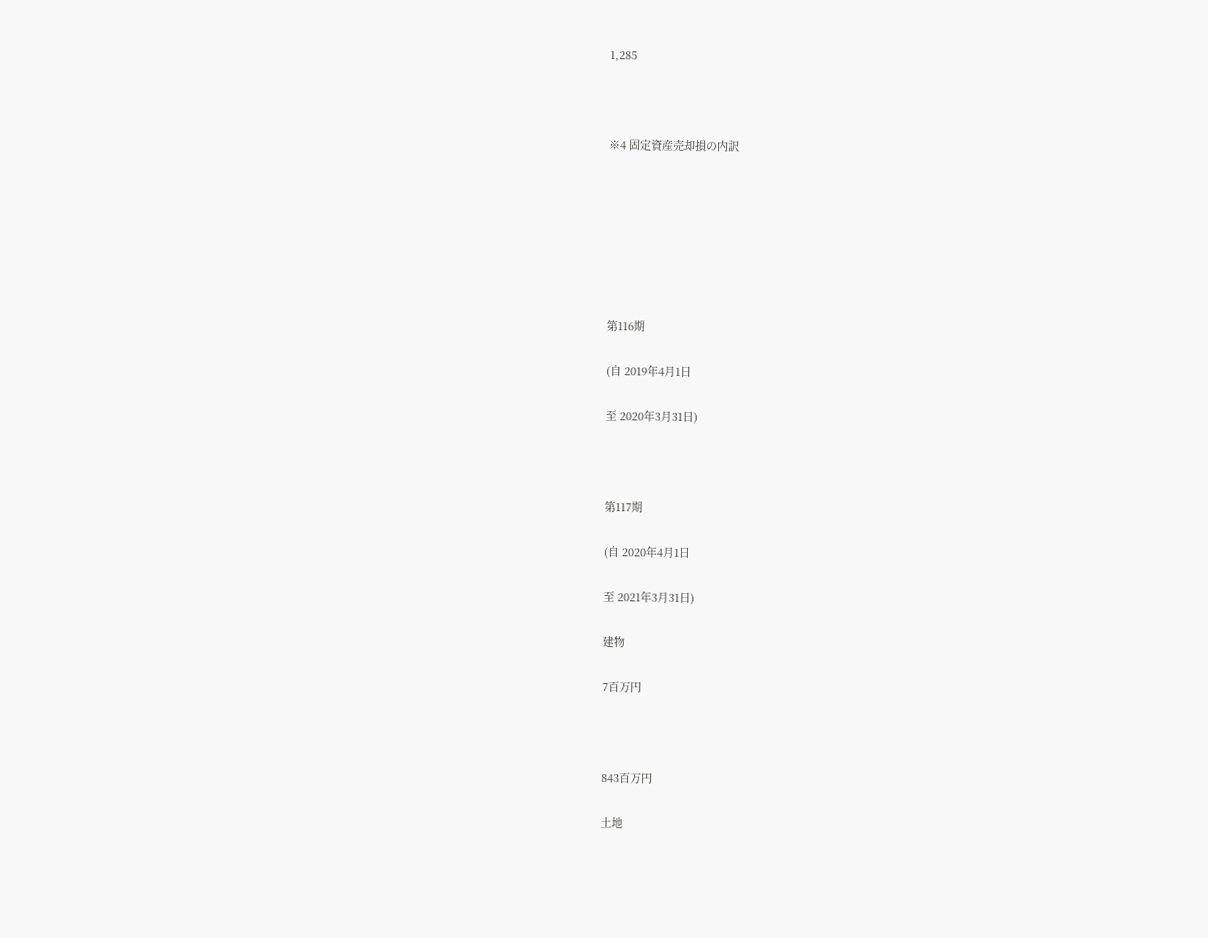1,285



※4 固定資産売却損の内訳







第116期

(自 2019年4月1日

至 2020年3月31日)



第117期

(自 2020年4月1日

至 2021年3月31日)

建物

7百万円



843百万円

土地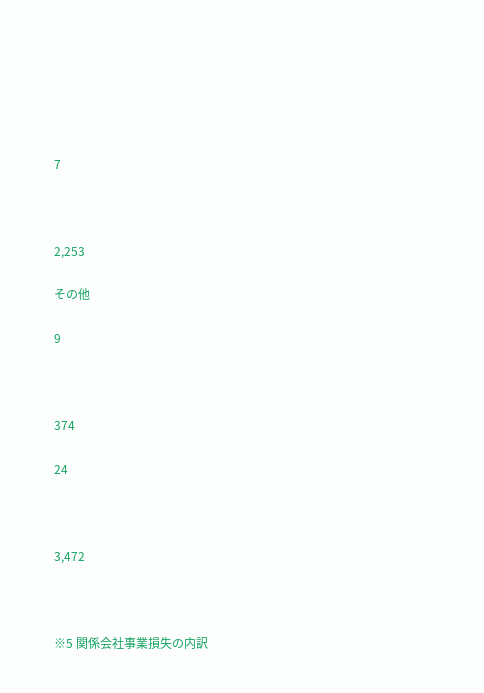7



2,253

その他

9



374

24



3,472



※5 関係会社事業損失の内訳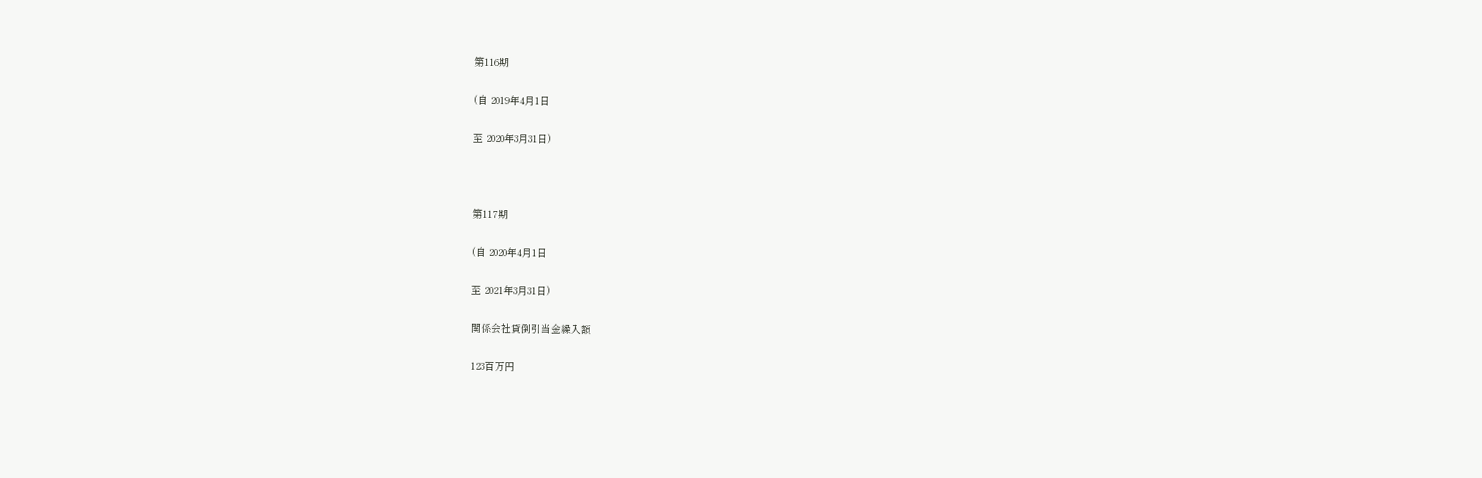第116期

(自 2019年4月1日

至 2020年3月31日)



第117期

(自 2020年4月1日

至 2021年3月31日)

関係会社貸倒引当金繰入額

123百万円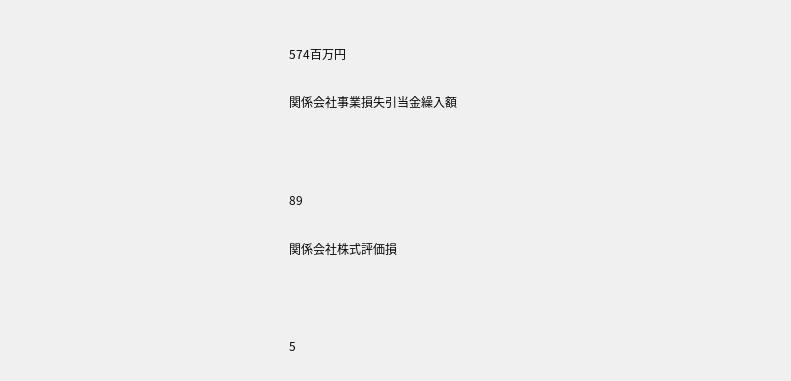574百万円

関係会社事業損失引当金繰入額



89

関係会社株式評価損



5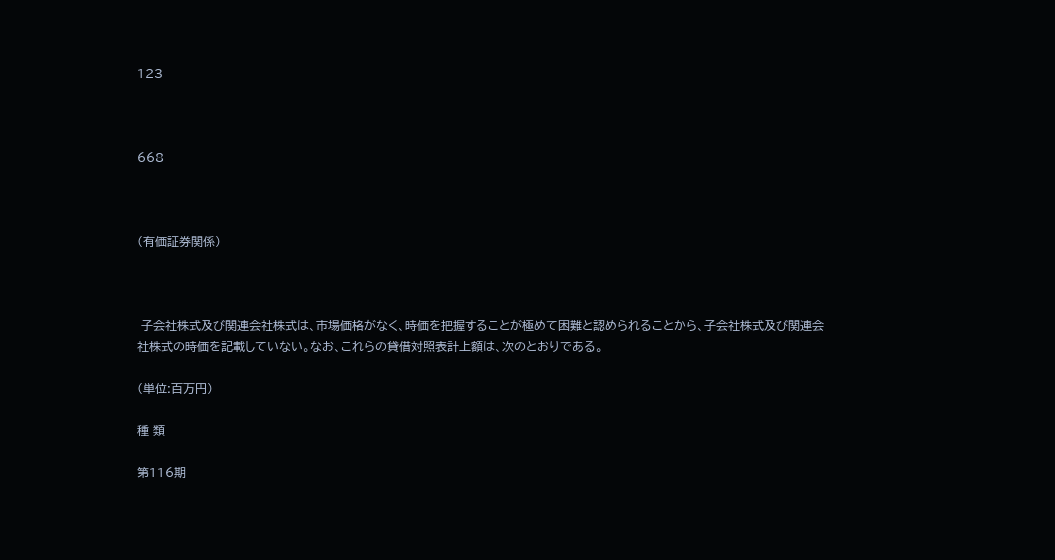123



668



(有価証券関係)



 子会社株式及び関連会社株式は、市場価格がなく、時価を把握することが極めて困難と認められることから、子会社株式及び関連会社株式の時価を記載していない。なお、これらの貸借対照表計上額は、次のとおりである。

(単位:百万円)

種 類

第116期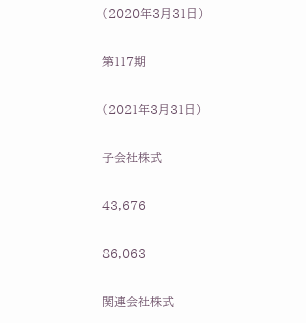(2020年3月31日)

第117期

(2021年3月31日)

子会社株式

43,676

86,063

関連会社株式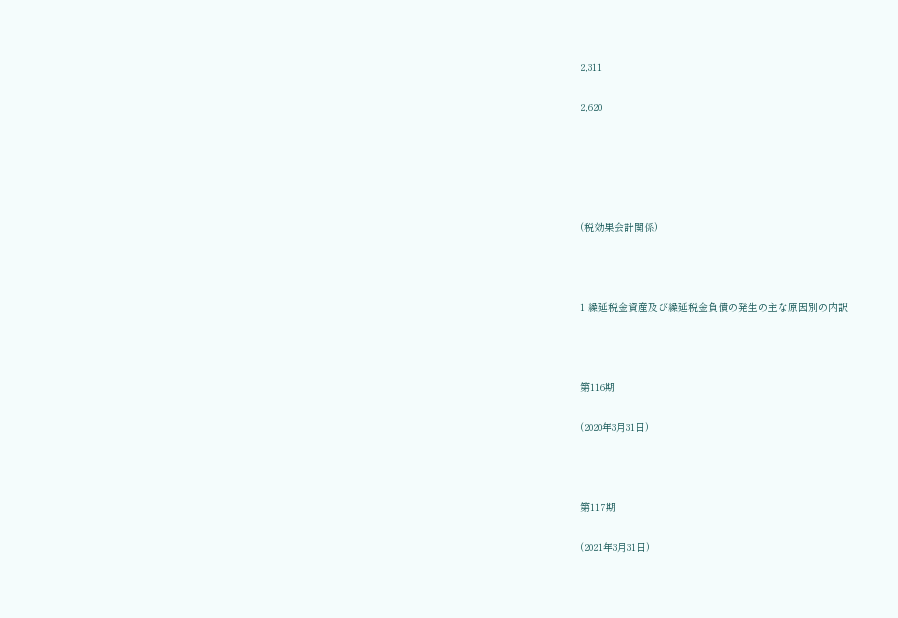2,311

2,620





(税効果会計関係)



1 繰延税金資産及び繰延税金負債の発生の主な原因別の内訳



第116期

(2020年3月31日)



第117期

(2021年3月31日)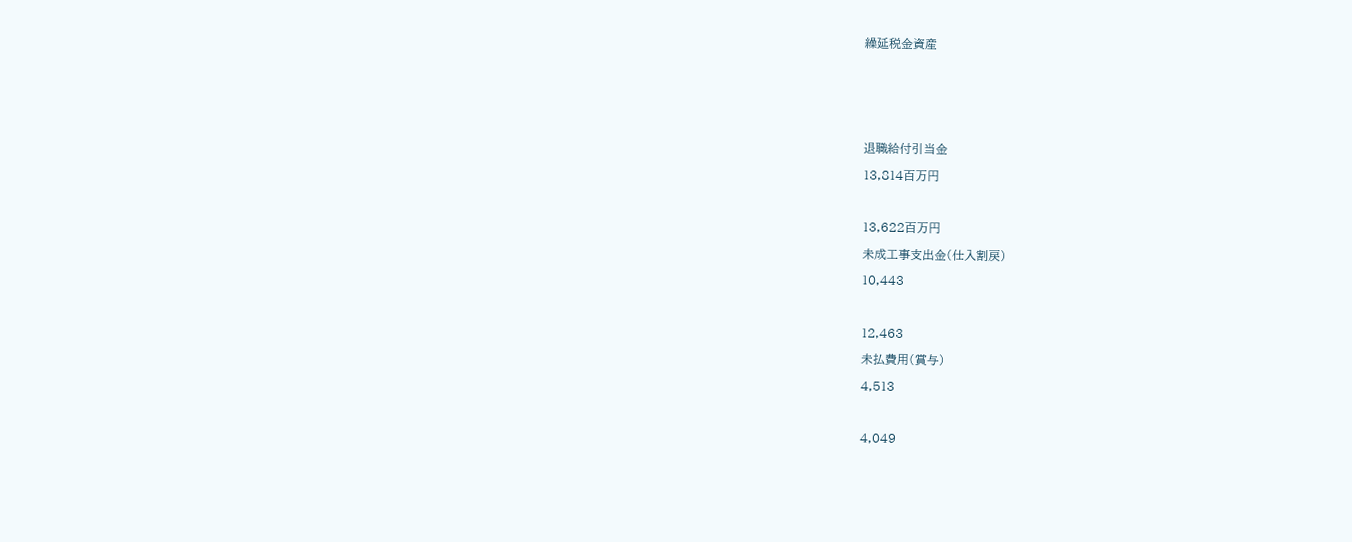繰延税金資産







退職給付引当金

13,814百万円



13,622百万円

未成工事支出金(仕入割戻)

10,443



12,463

未払費用(賞与)

4,513



4,049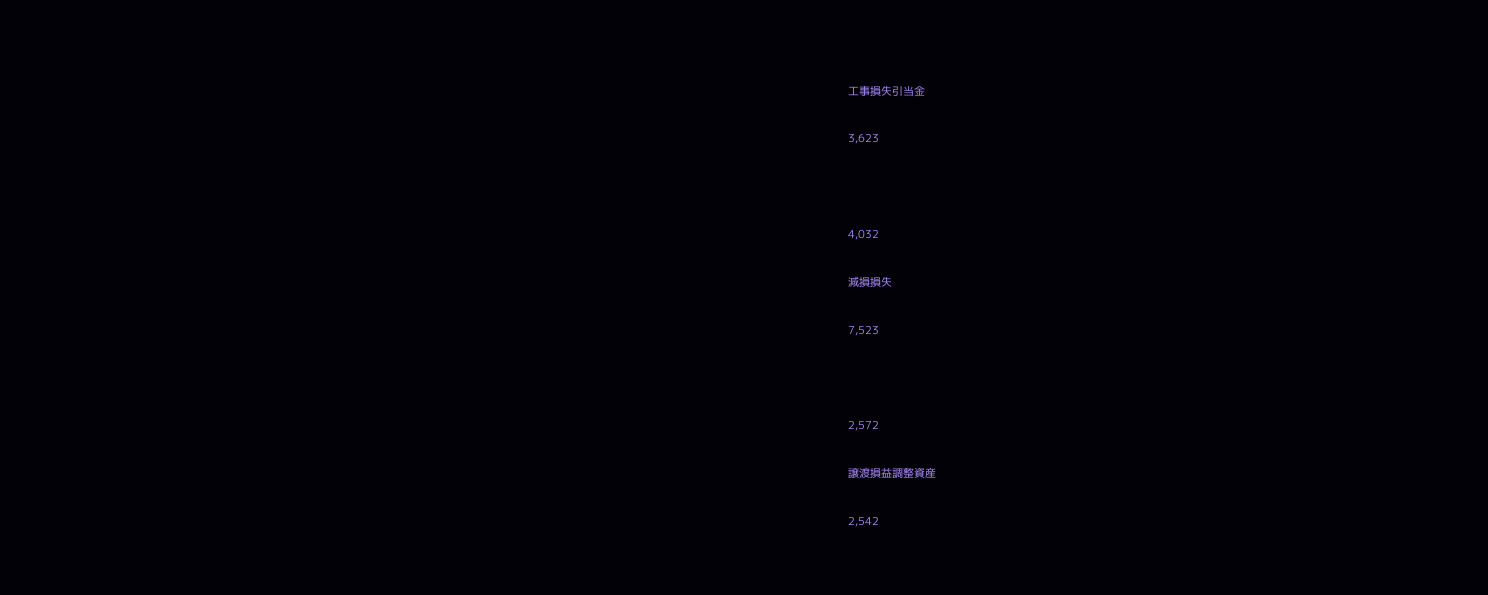工事損失引当金

3,623



4,032

減損損失

7,523



2,572

譲渡損益調整資産

2,542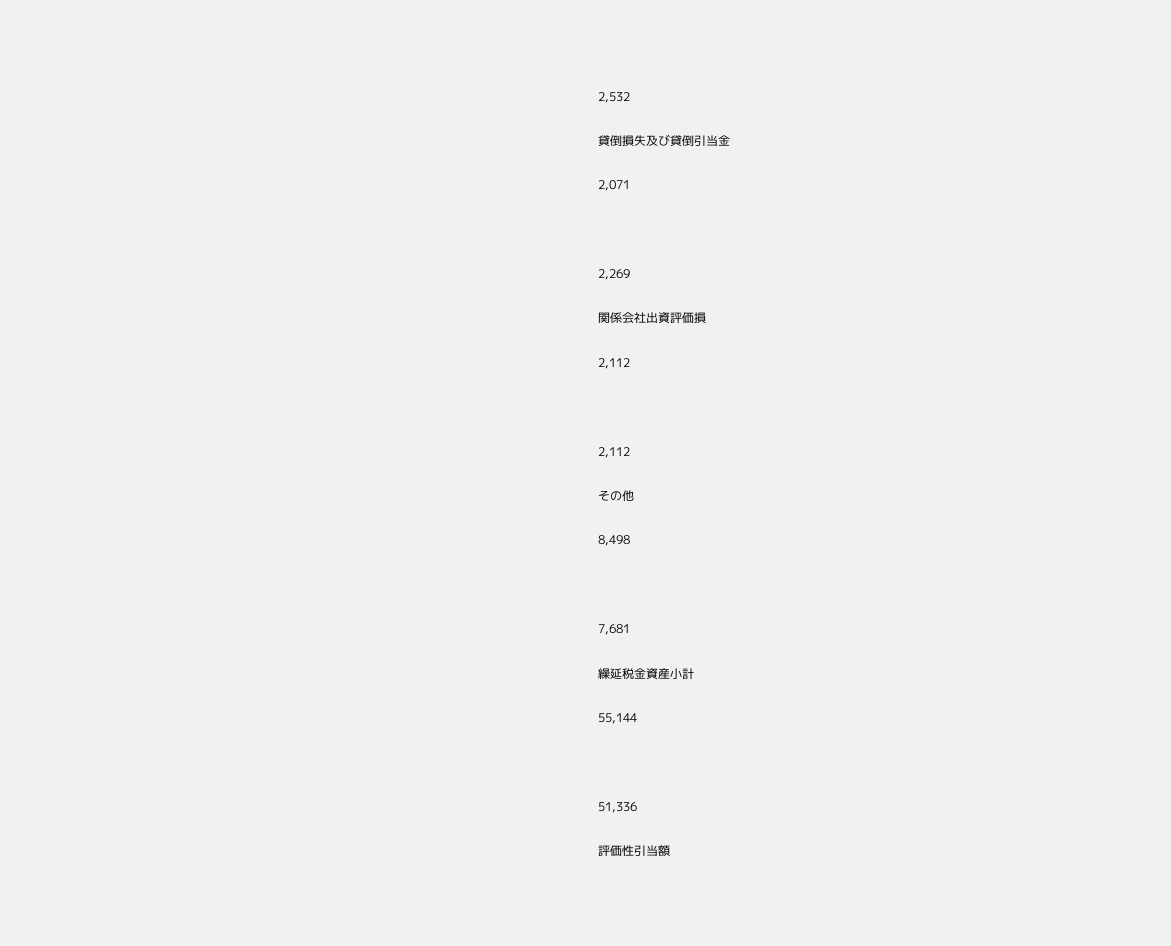2,532

貸倒損失及び貸倒引当金

2,071



2,269

関係会社出資評価損

2,112



2,112

その他

8,498



7,681

繰延税金資産小計

55,144



51,336

評価性引当額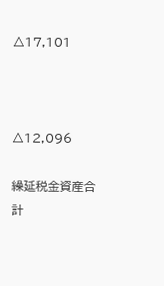△17,101



△12,096

繰延税金資産合計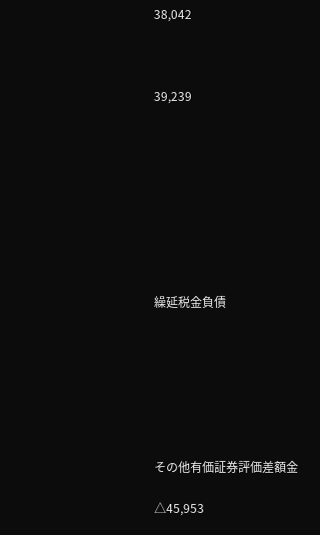38,042



39,239









繰延税金負債







その他有価証券評価差額金

△45,953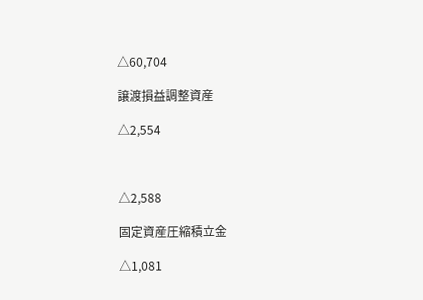△60,704

譲渡損益調整資産

△2,554



△2,588

固定資産圧縮積立金

△1,081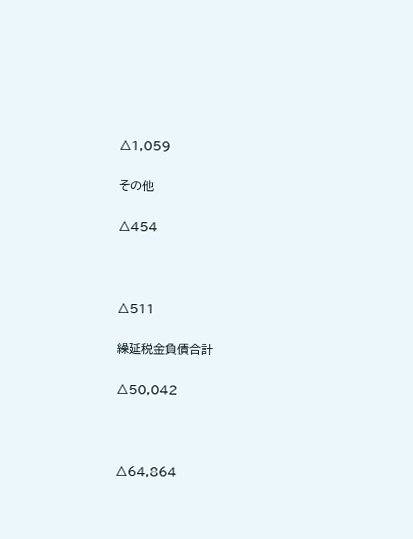△1,059

その他

△454



△511

繰延税金負債合計

△50,042



△64,864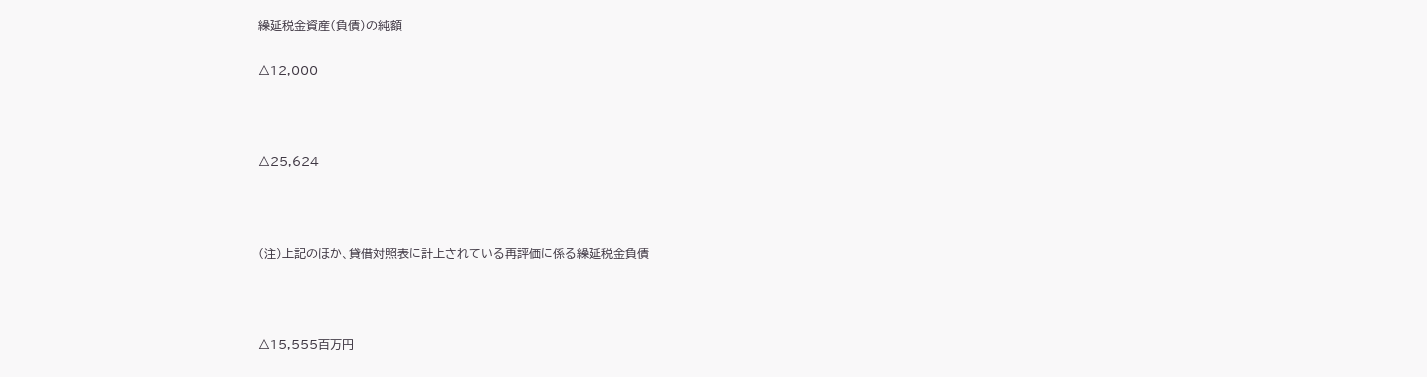繰延税金資産(負債)の純額

△12,000



△25,624



(注)上記のほか、貸借対照表に計上されている再評価に係る繰延税金負債



△15,555百万円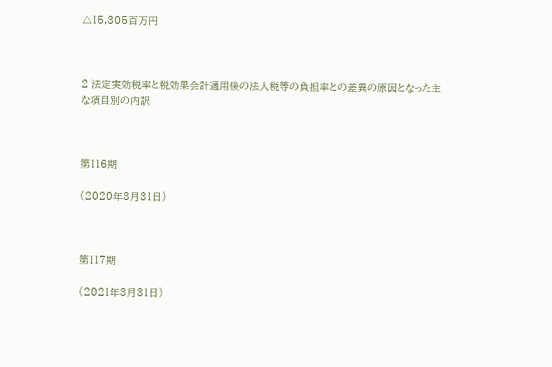△15,305百万円



2 法定実効税率と税効果会計適用後の法人税等の負担率との差異の原因となった主な項目別の内訳



第116期

(2020年3月31日)



第117期

(2021年3月31日)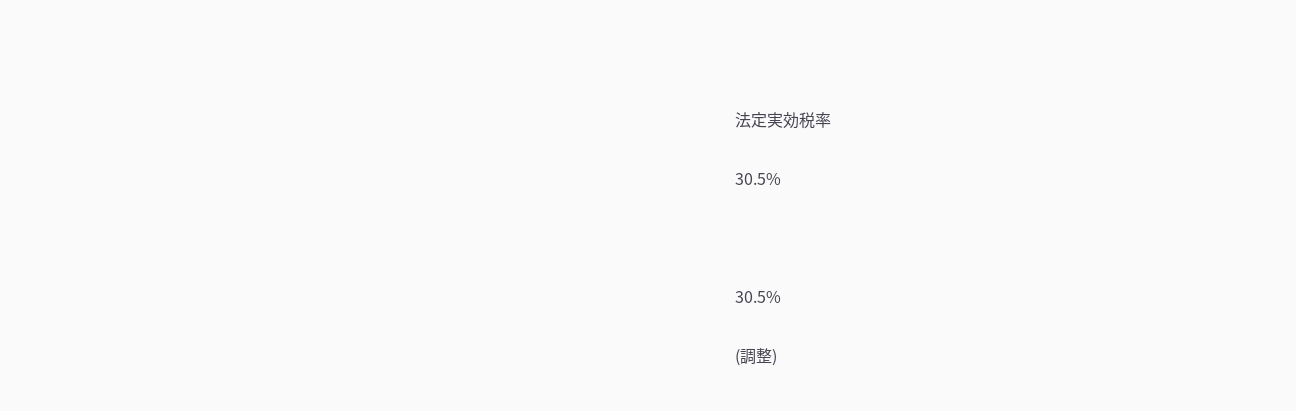法定実効税率

30.5%



30.5%

(調整)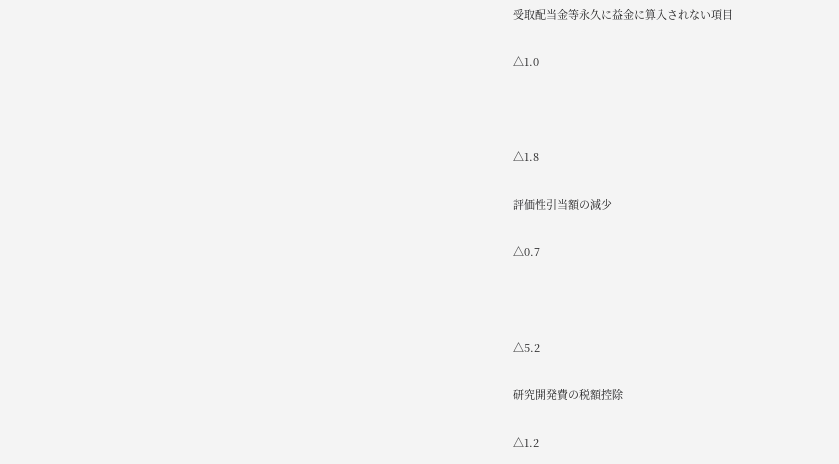受取配当金等永久に益金に算入されない項目

△1.0



△1.8

評価性引当額の減少

△0.7



△5.2

研究開発費の税額控除

△1.2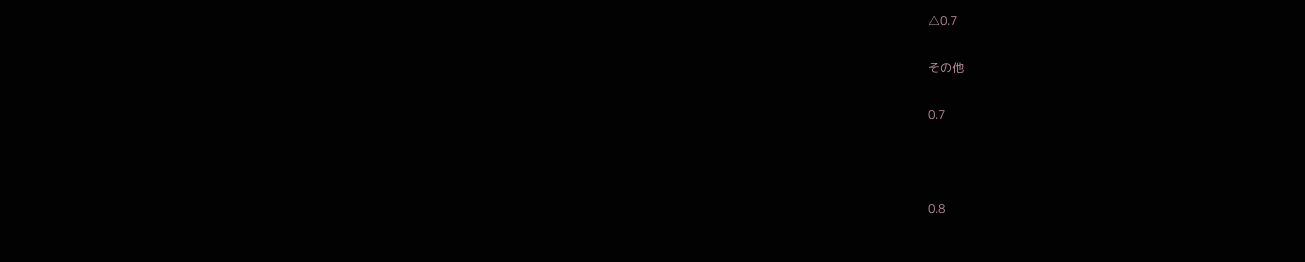△0.7

その他

0.7



0.8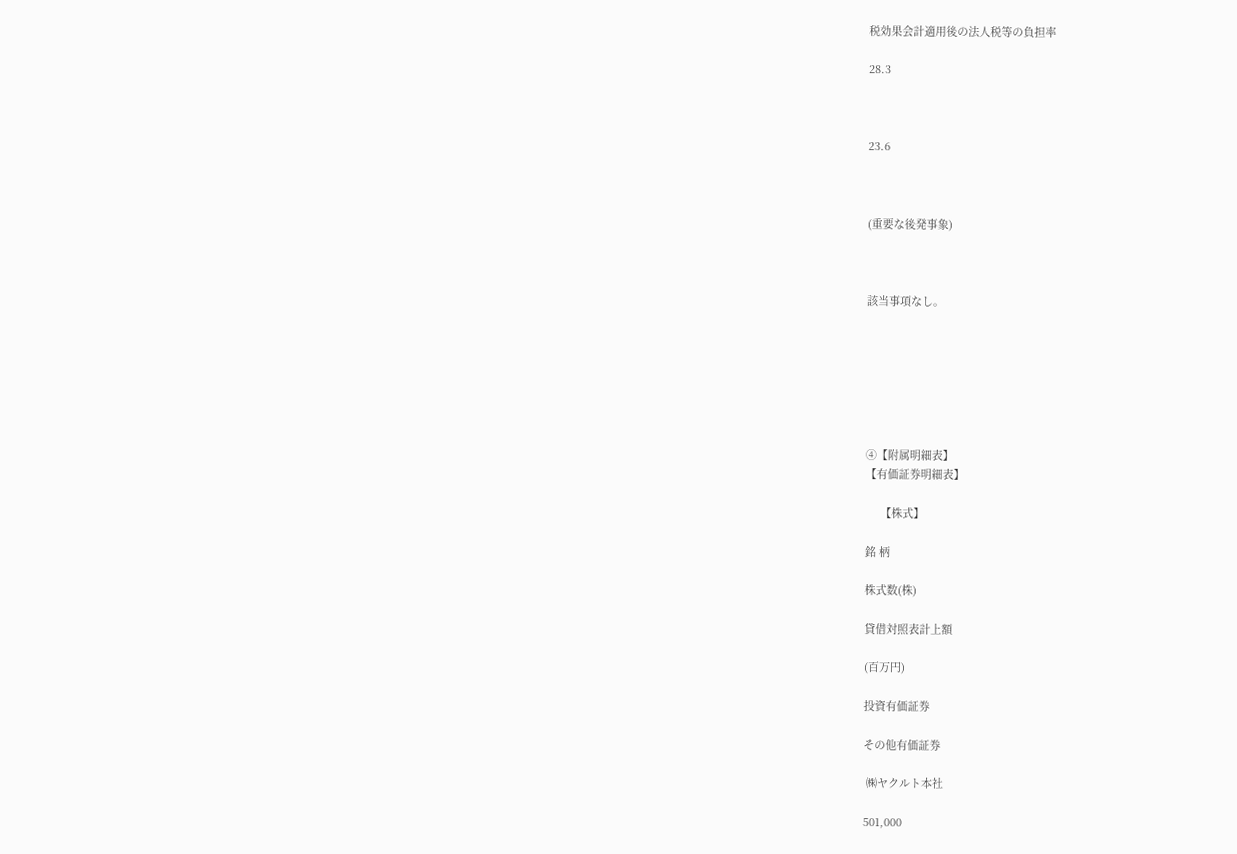税効果会計適用後の法人税等の負担率

28.3



23.6



(重要な後発事象)



該当事項なし。







④【附属明細表】
【有価証券明細表】

     【株式】

銘 柄

株式数(株)

貸借対照表計上額

(百万円)

投資有価証券

その他有価証券

 ㈱ヤクルト本社

501,000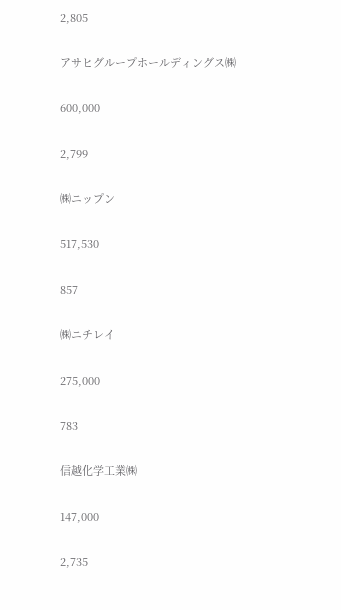2,805

アサヒグループホールディングス㈱

600,000

2,799

㈱ニップン

517,530

857

㈱ニチレイ

275,000

783

信越化学工業㈱

147,000

2,735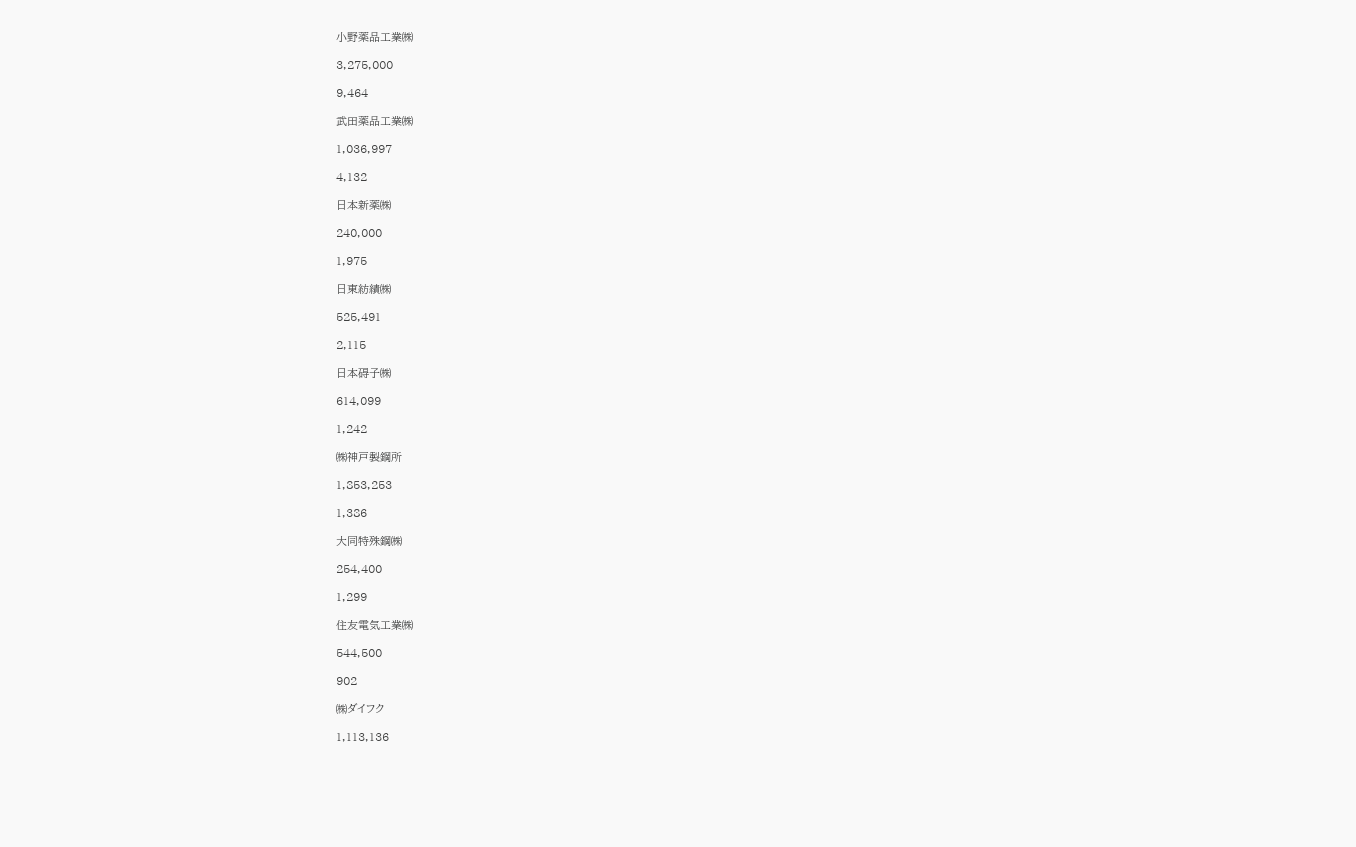小野薬品工業㈱

3,275,000

9,464

武田薬品工業㈱

1,036,997

4,132

日本新薬㈱

240,000

1,975

日東紡績㈱

525,491

2,115

日本碍子㈱

614,099

1,242

㈱神戸製鋼所

1,853,253

1,386

大同特殊鋼㈱

254,400

1,299

住友電気工業㈱

544,500

902

㈱ダイフク

1,113,136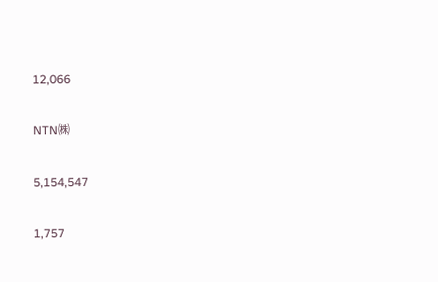12,066

NTN㈱

5,154,547

1,757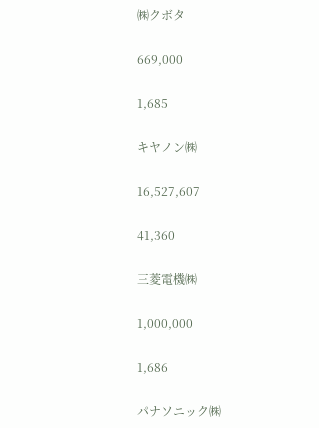㈱クボタ

669,000

1,685

キヤノン㈱

16,527,607

41,360

三菱電機㈱

1,000,000

1,686

パナソニック㈱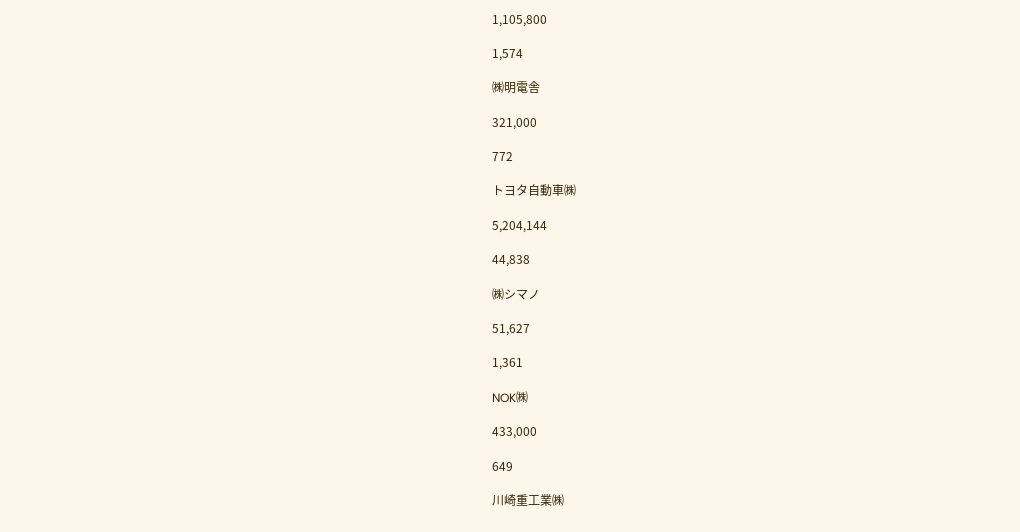1,105,800

1,574

㈱明電舎

321,000

772

トヨタ自動車㈱

5,204,144

44,838

㈱シマノ

51,627

1,361

NOK㈱

433,000

649

川崎重工業㈱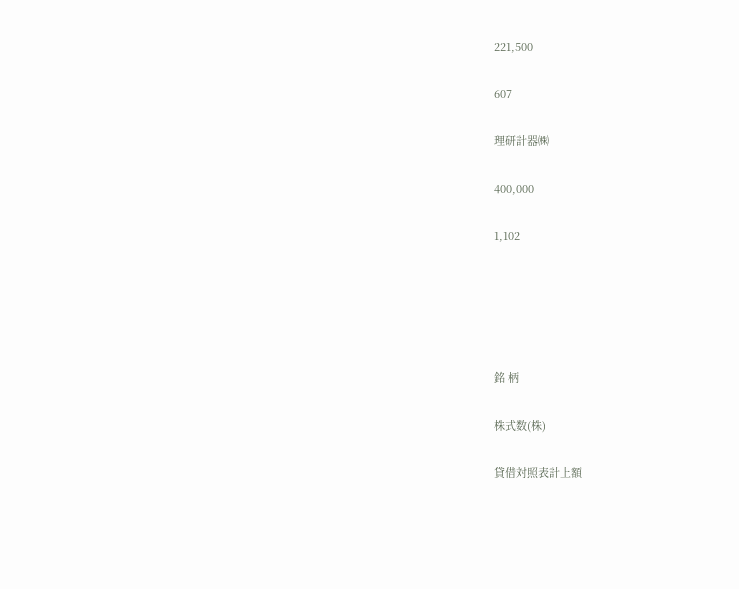221,500

607

理研計器㈱

400,000

1,102





銘 柄

株式数(株)

貸借対照表計上額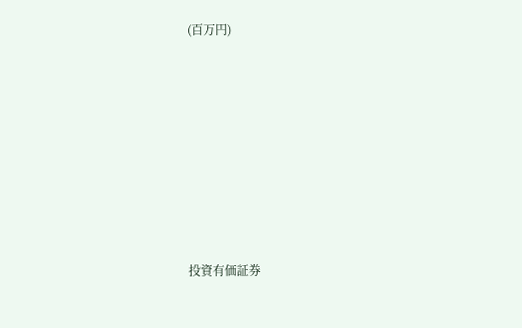(百万円)









投資有価証券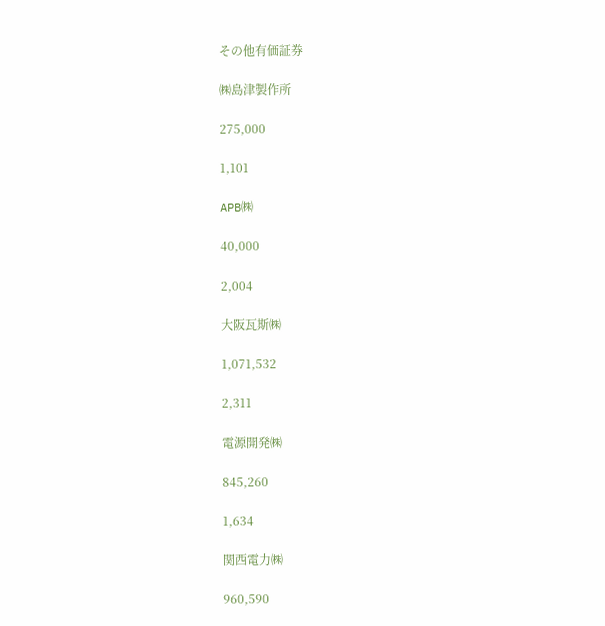その他有価証券

㈱島津製作所

275,000

1,101

APB㈱

40,000

2,004

大阪瓦斯㈱

1,071,532

2,311

電源開発㈱

845,260

1,634

関西電力㈱

960,590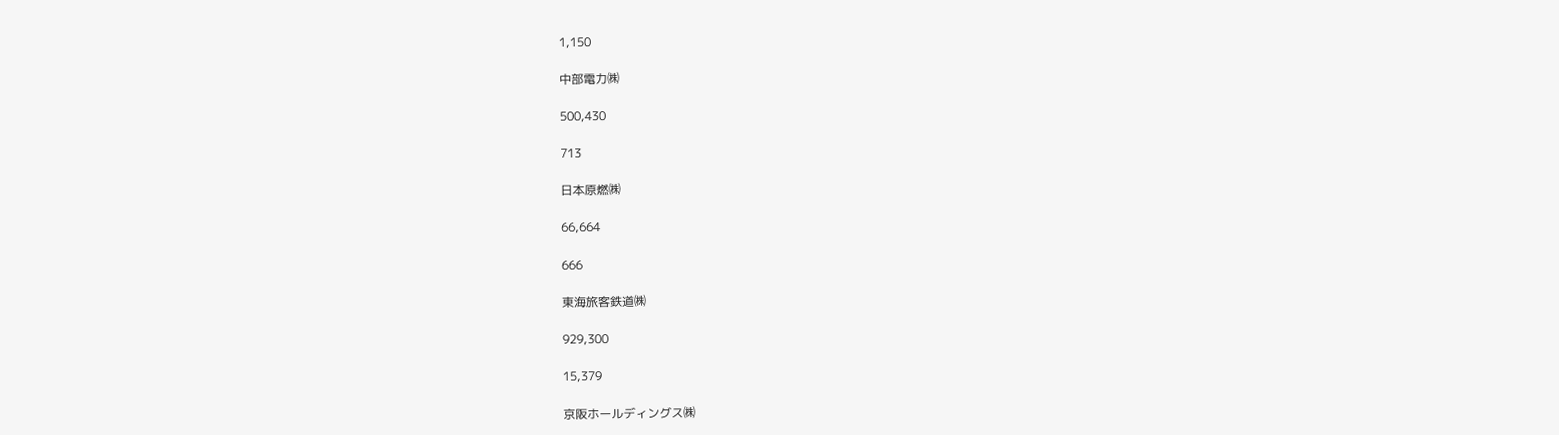1,150

中部電力㈱

500,430

713

日本原燃㈱

66,664

666

東海旅客鉄道㈱

929,300

15,379

京阪ホールディングス㈱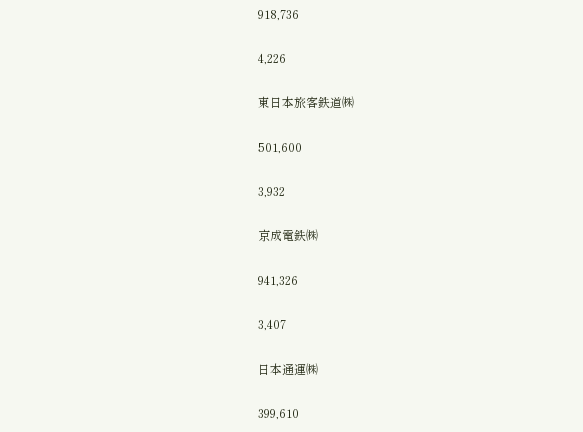918,736

4,226

東日本旅客鉄道㈱

501,600

3,932

京成電鉄㈱

941,326

3,407

日本通運㈱

399,610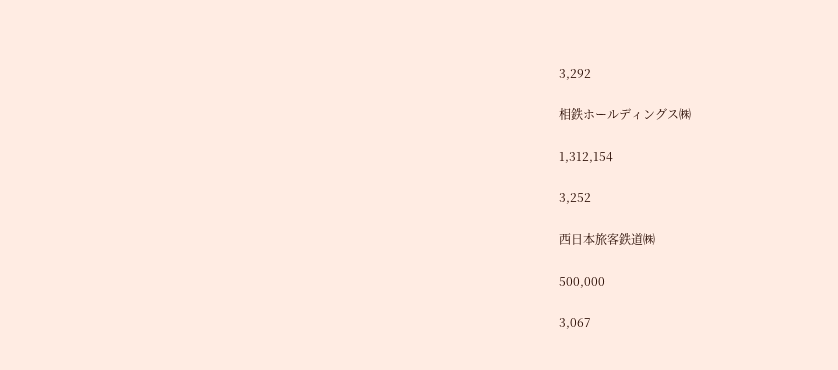3,292

相鉄ホールディングス㈱

1,312,154

3,252

西日本旅客鉄道㈱

500,000

3,067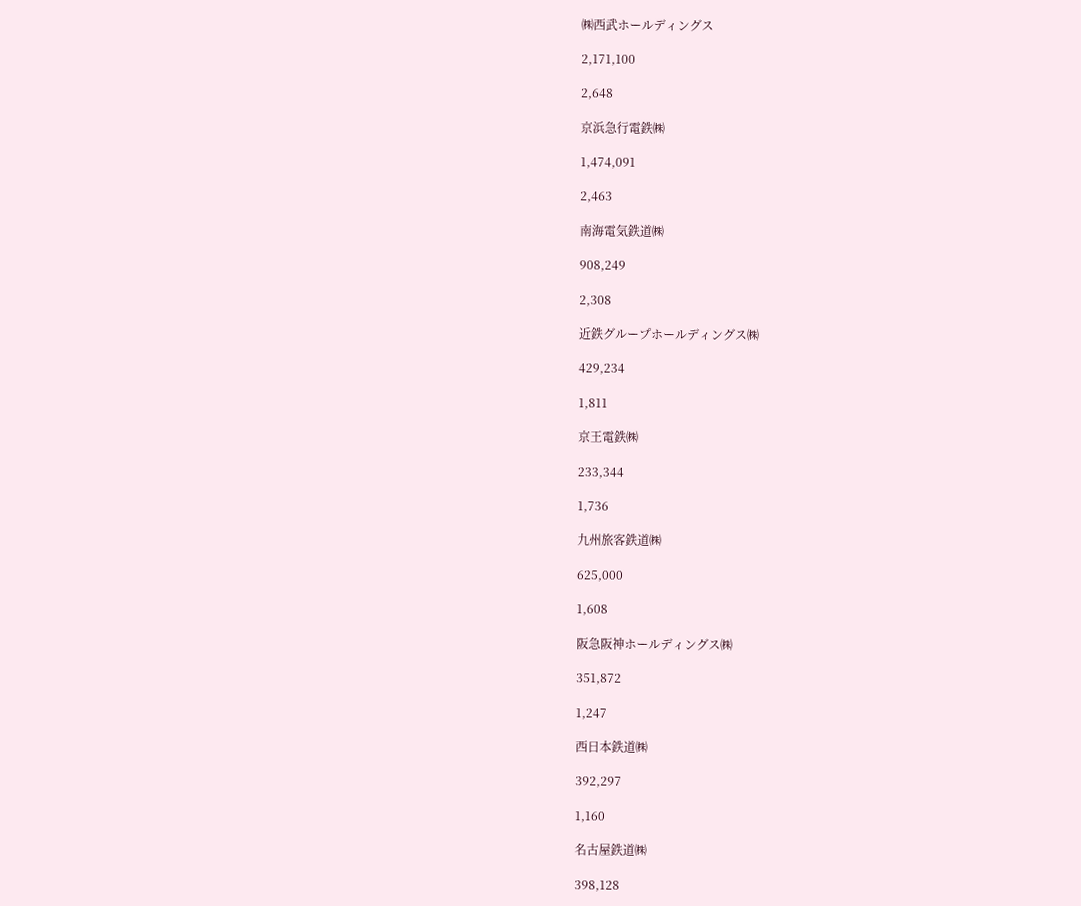㈱西武ホールディングス

2,171,100

2,648

京浜急行電鉄㈱

1,474,091

2,463

南海電気鉄道㈱

908,249

2,308

近鉄グループホールディングス㈱

429,234

1,811

京王電鉄㈱

233,344

1,736

九州旅客鉄道㈱

625,000

1,608

阪急阪神ホールディングス㈱

351,872

1,247

西日本鉄道㈱

392,297

1,160

名古屋鉄道㈱

398,128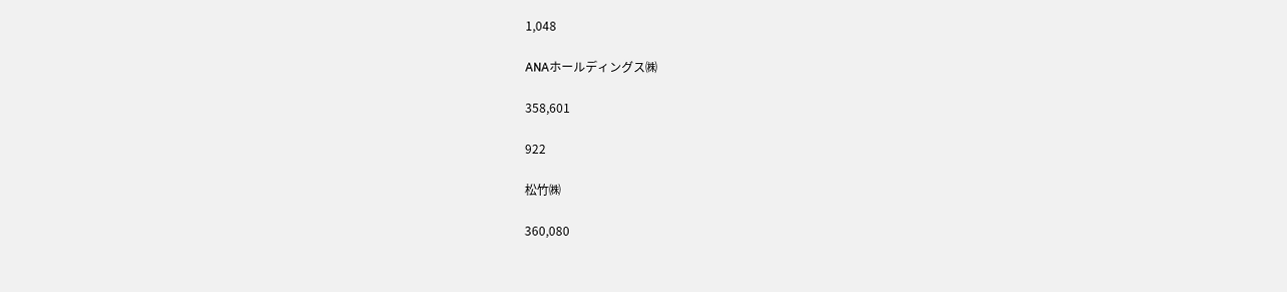1,048

ANAホールディングス㈱

358,601

922

松竹㈱

360,080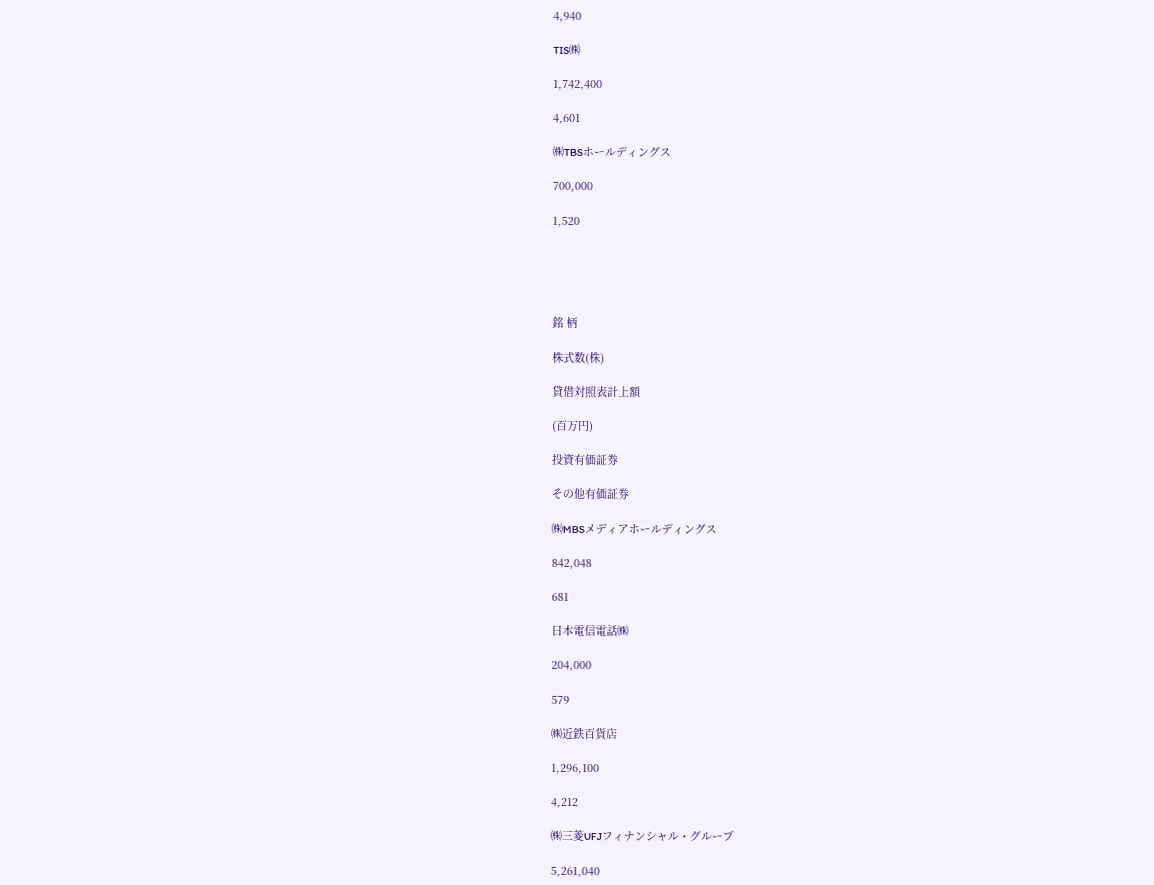4,940

TIS㈱

1,742,400

4,601

㈱TBSホールディングス

700,000

1,520





銘 柄

株式数(株)

貸借対照表計上額

(百万円)

投資有価証券

その他有価証券

㈱MBSメディアホールディングス

842,048

681

日本電信電話㈱

204,000

579

㈱近鉄百貨店

1,296,100

4,212

㈱三菱UFJフィナンシャル・グループ

5,261,040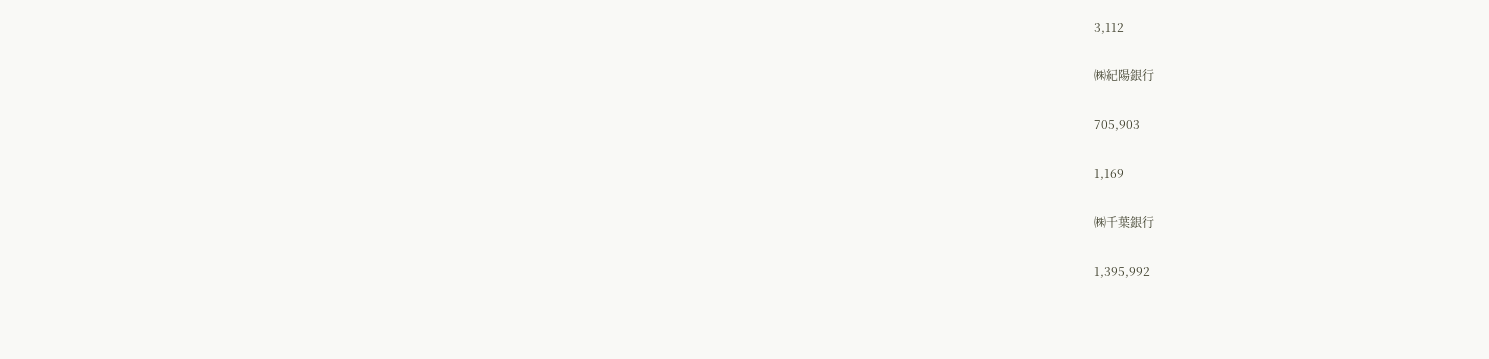3,112

㈱紀陽銀行

705,903

1,169

㈱千葉銀行

1,395,992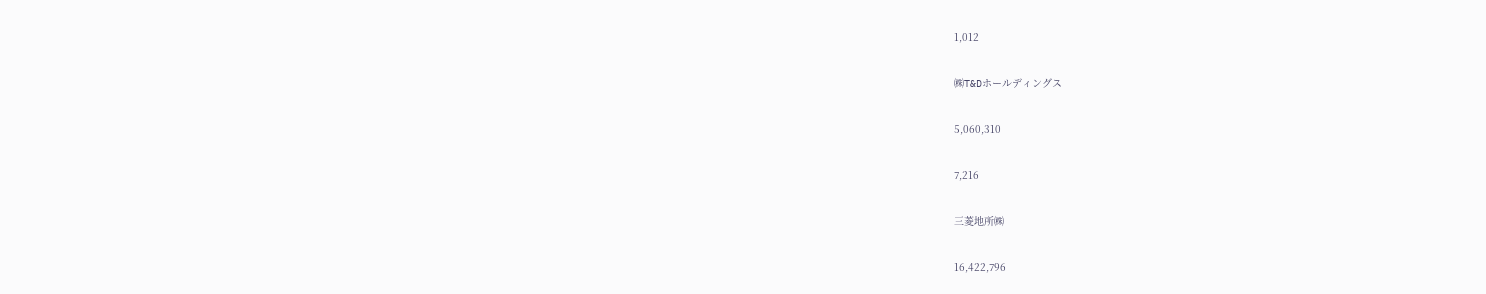1,012

㈱T&Dホールディングス

5,060,310

7,216

三菱地所㈱

16,422,796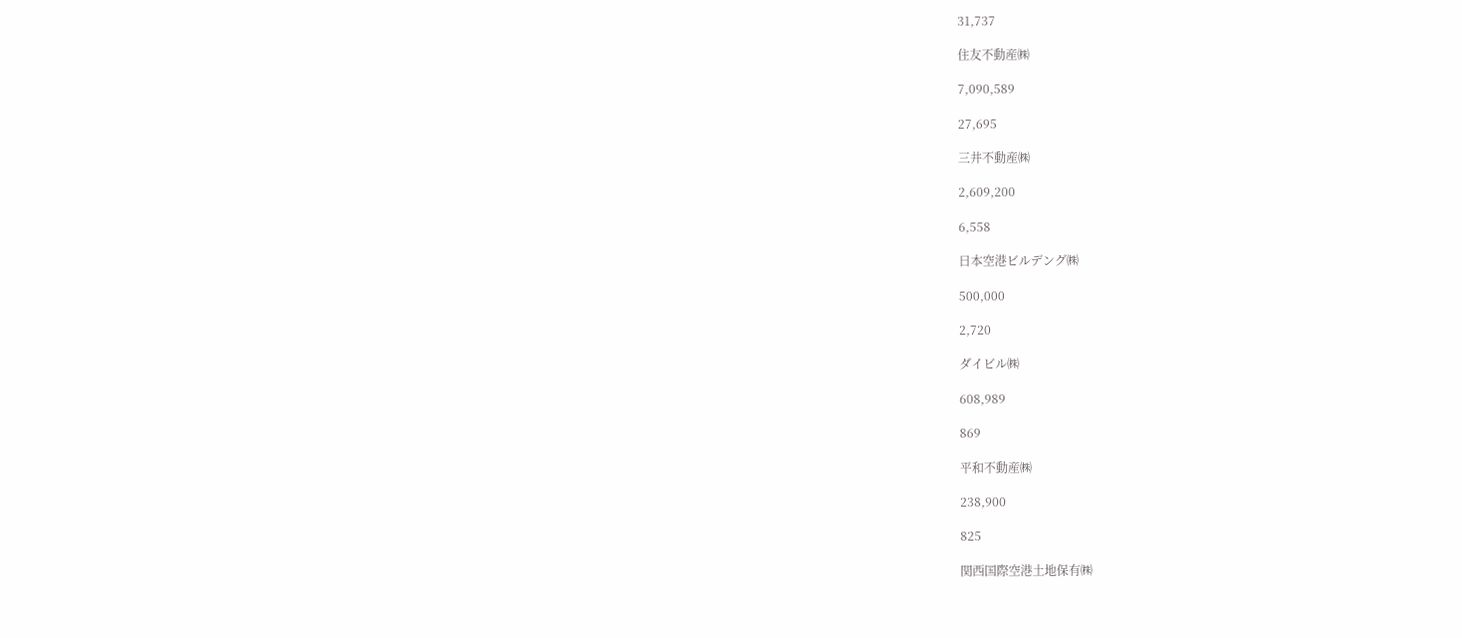31,737

住友不動産㈱

7,090,589

27,695

三井不動産㈱

2,609,200

6,558

日本空港ビルデング㈱

500,000

2,720

ダイビル㈱

608,989

869

平和不動産㈱

238,900

825

関西国際空港土地保有㈱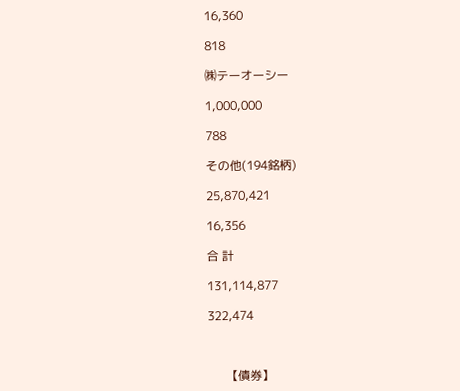16,360

818

㈱テーオーシー

1,000,000

788

その他(194銘柄)

25,870,421

16,356

合 計

131,114,877

322,474



      【債券】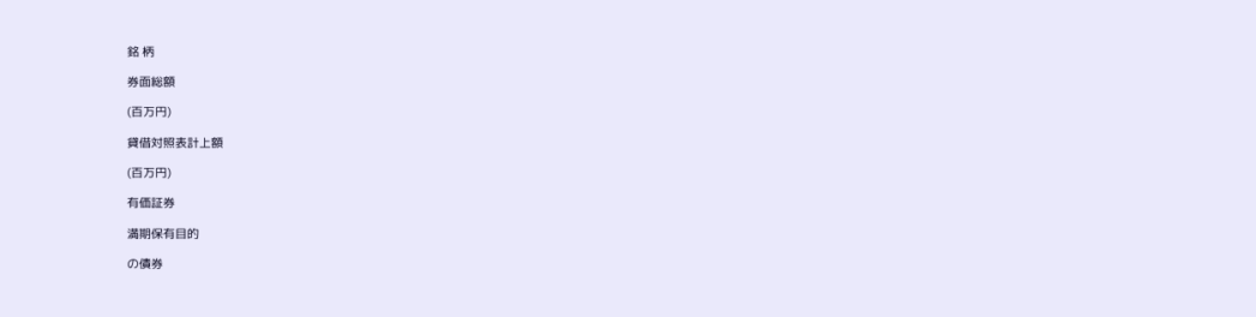銘 柄

券面総額

(百万円)

貸借対照表計上額

(百万円)

有価証券

満期保有目的

の債券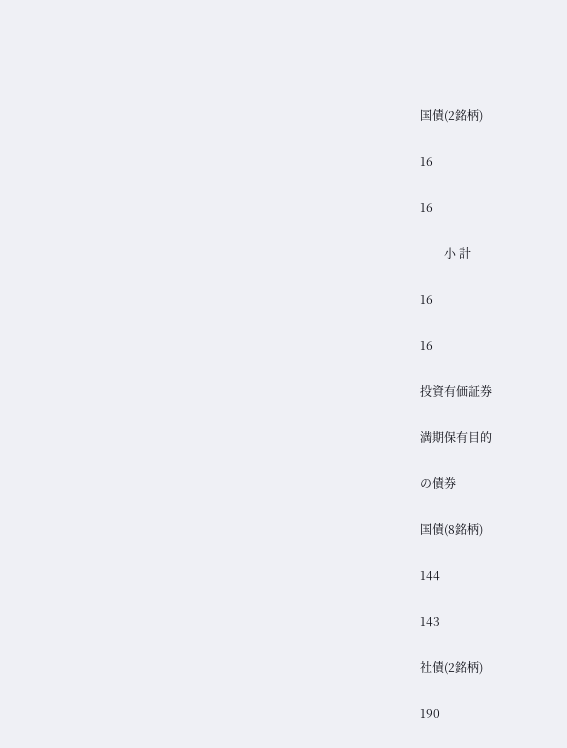国債(2銘柄)

16

16

        小 計

16

16

投資有価証券

満期保有目的

の債券

国債(8銘柄)

144

143

社債(2銘柄)

190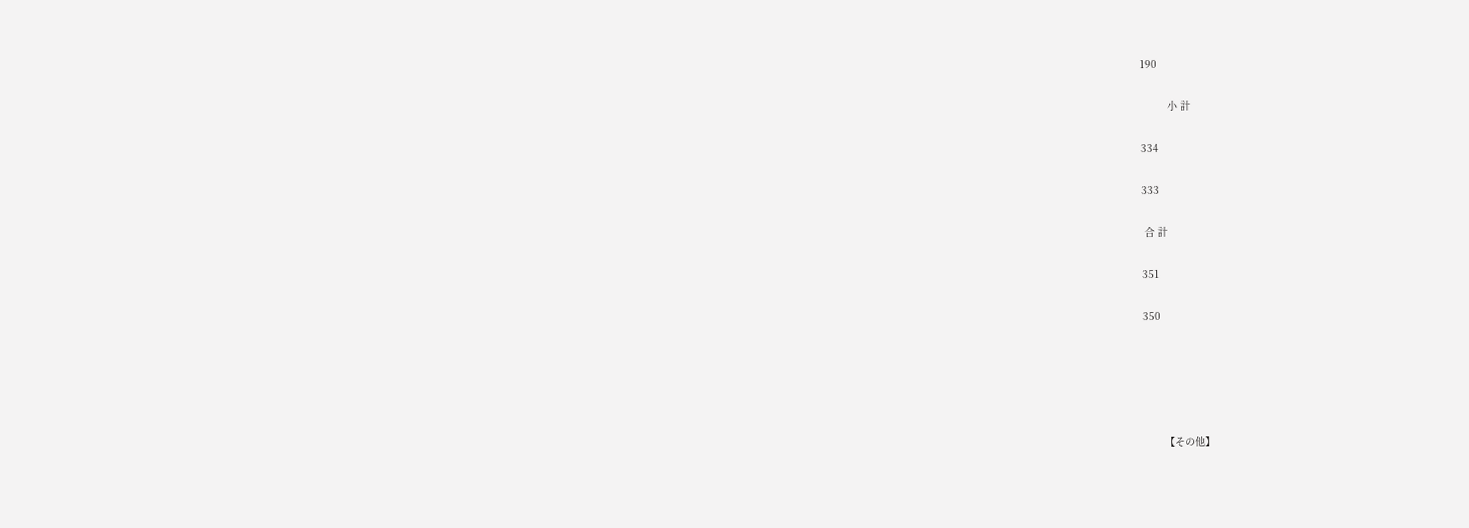190

         小 計

334

333

 合 計

351

350





       【その他】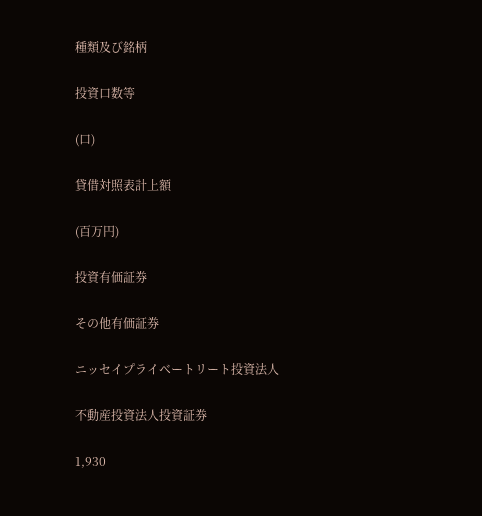種類及び銘柄

投資口数等

(口)

貸借対照表計上額

(百万円)

投資有価証券

その他有価証券

ニッセイプライベートリート投資法人

不動産投資法人投資証券

1,930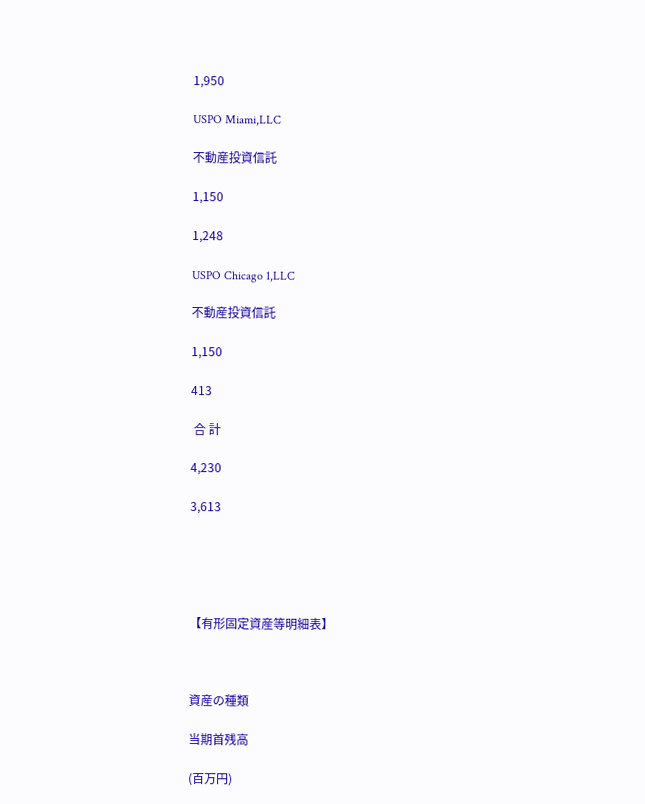1,950

USPO Miami,LLC

不動産投資信託

1,150

1,248

USPO Chicago 1,LLC

不動産投資信託

1,150

413

 合 計

4,230

3,613





【有形固定資産等明細表】



資産の種類

当期首残高

(百万円)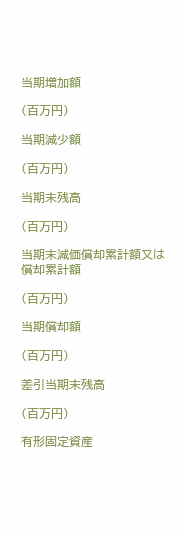当期増加額

(百万円)

当期減少額

(百万円)

当期末残高

(百万円)

当期末減価償却累計額又は
償却累計額

(百万円)

当期償却額

(百万円)

差引当期末残高

(百万円)

有形固定資産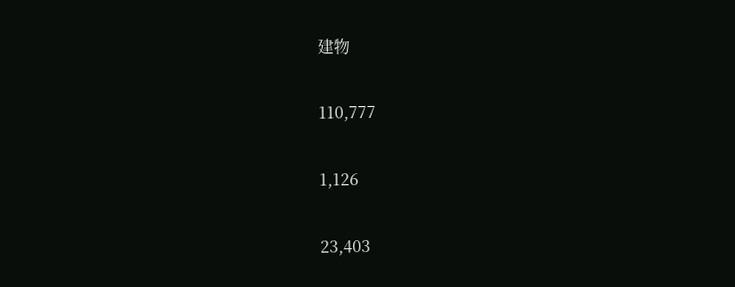建物

110,777

1,126

23,403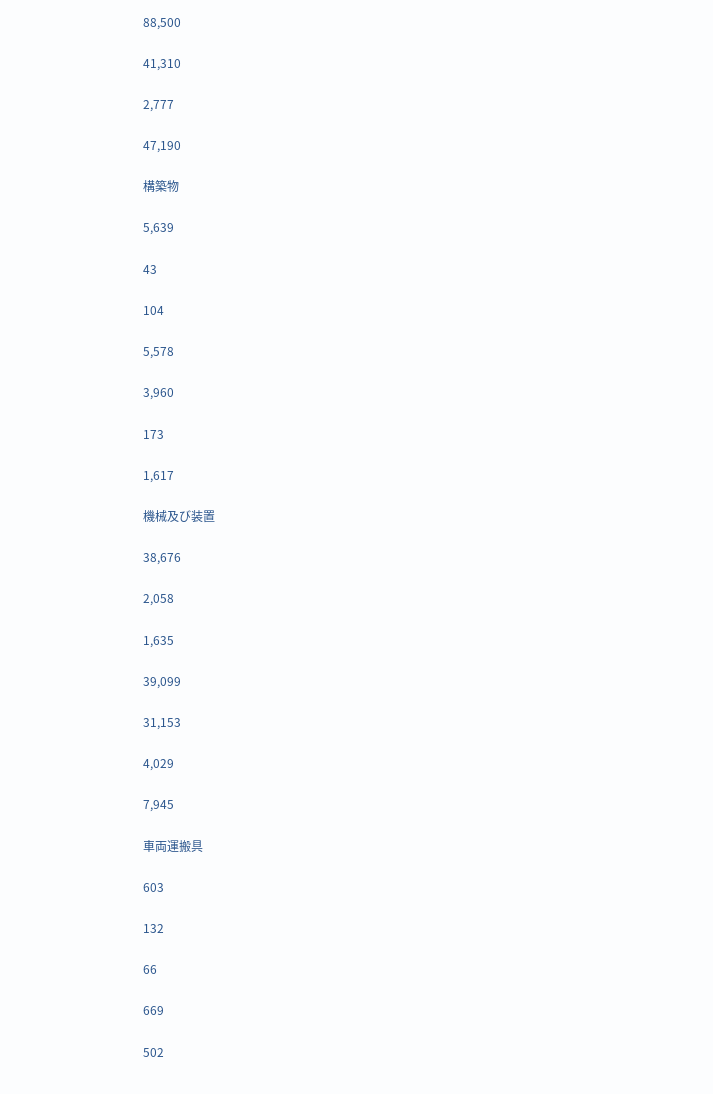88,500

41,310

2,777

47,190

構築物

5,639

43

104

5,578

3,960

173

1,617

機械及び装置

38,676

2,058

1,635

39,099

31,153

4,029

7,945

車両運搬具

603

132

66

669

502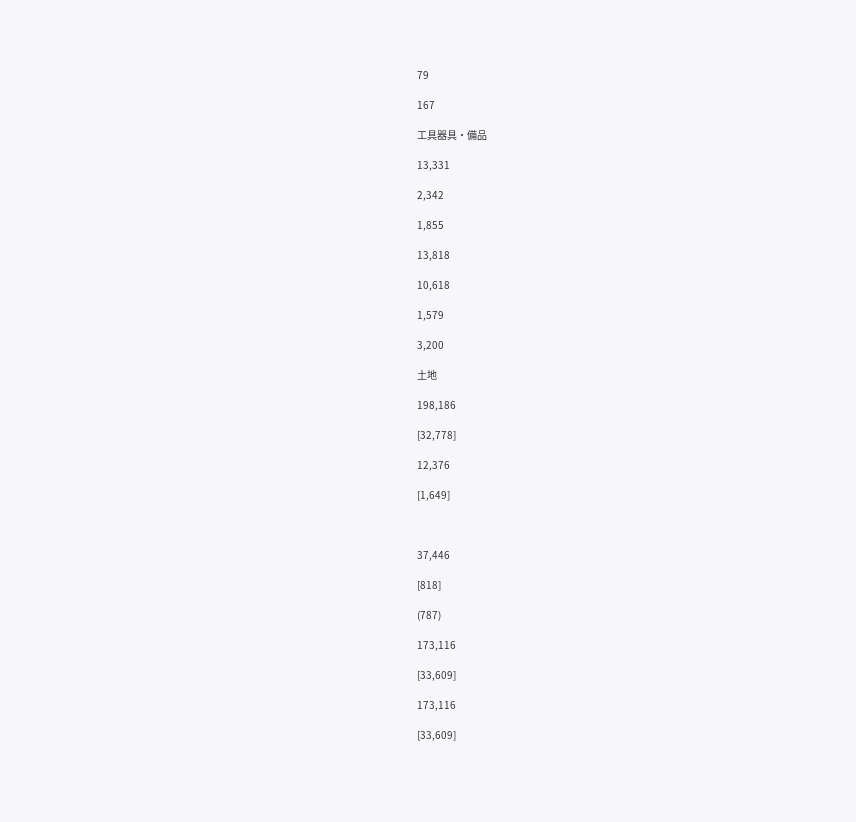79

167

工具器具・備品

13,331

2,342

1,855

13,818

10,618

1,579

3,200

土地

198,186

[32,778]

12,376

[1,649]



37,446

[818]

(787)

173,116

[33,609]

173,116

[33,609]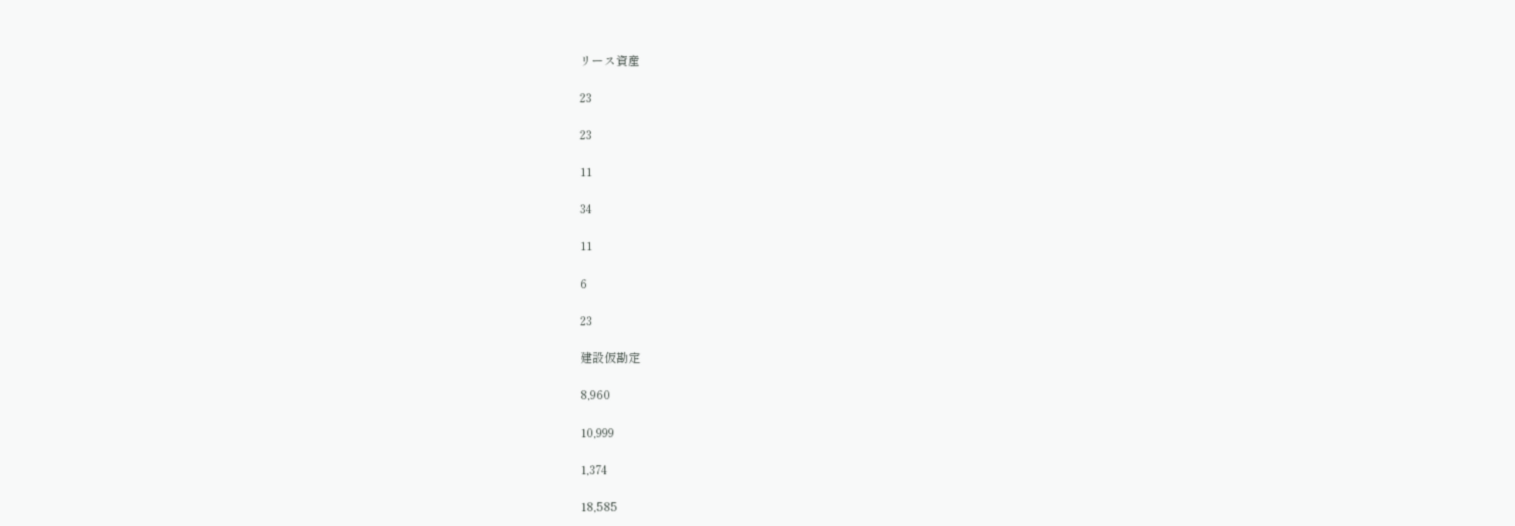リース資産

23

23

11

34

11

6

23

建設仮勘定

8,960

10,999

1,374

18,585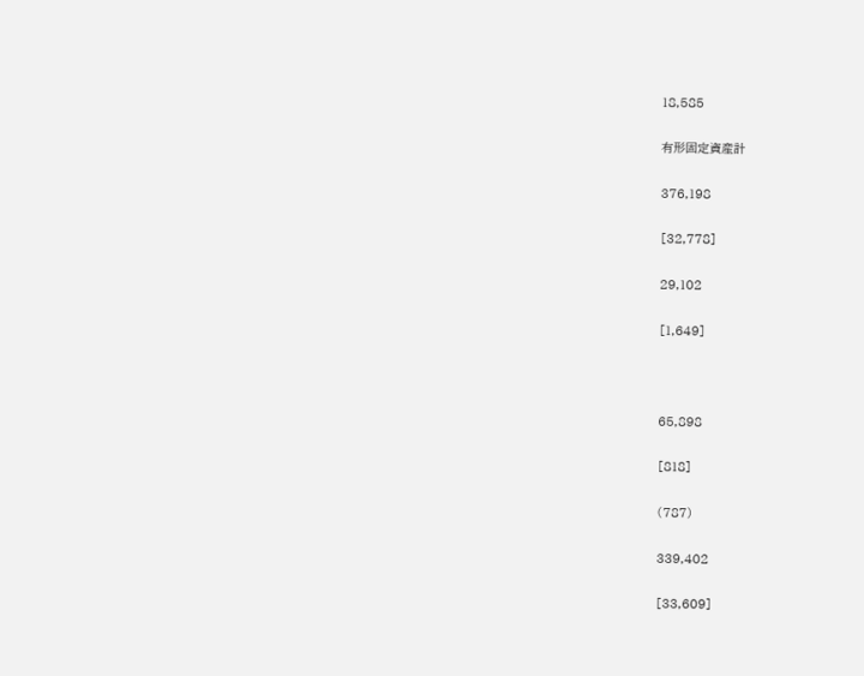18,585

有形固定資産計

376,198

[32,778]

29,102

[1,649]



65,898

[818]

(787)

339,402

[33,609]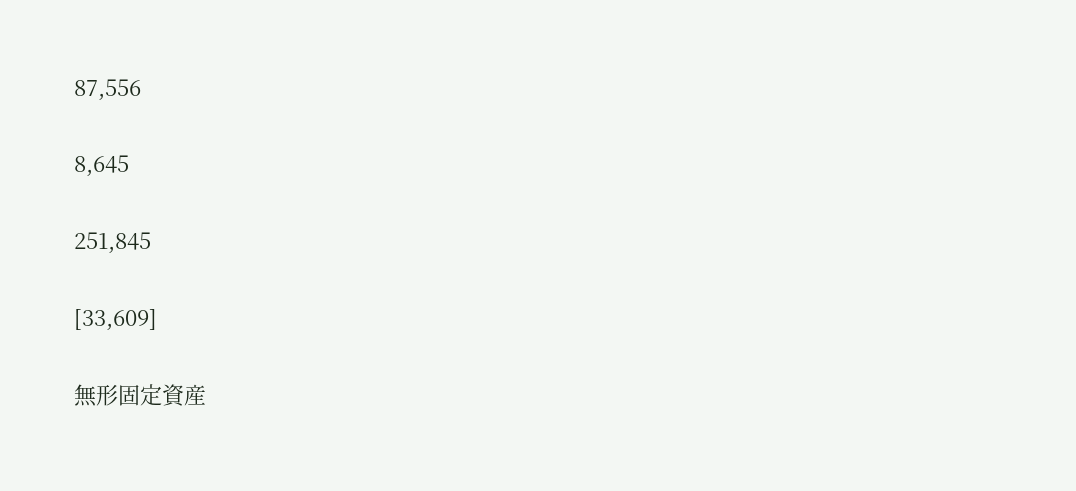87,556

8,645

251,845

[33,609]

無形固定資産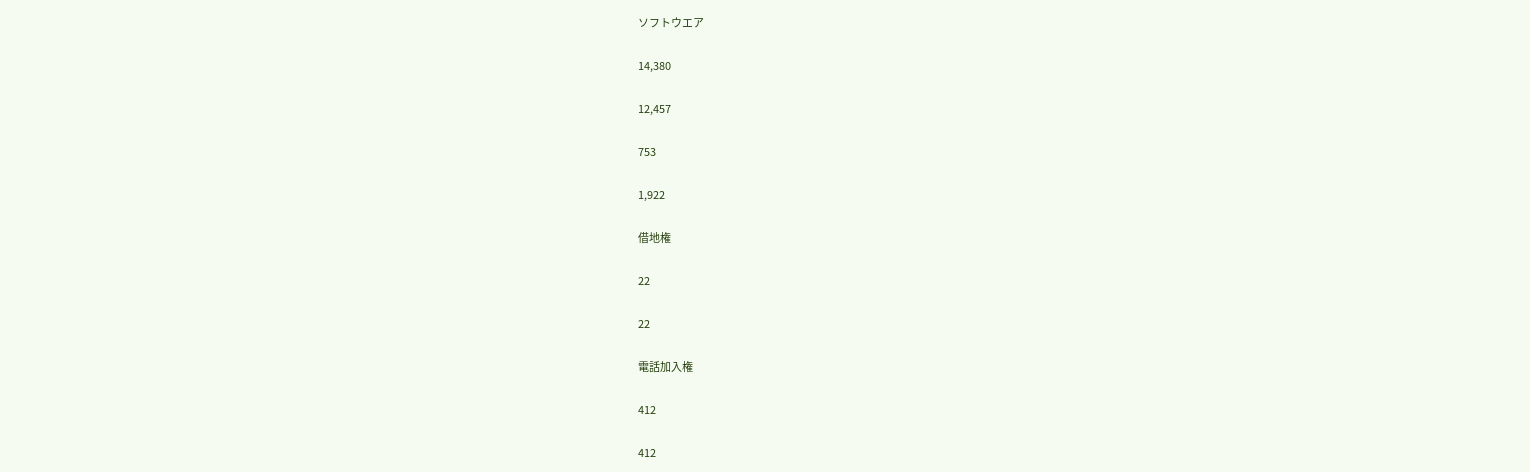ソフトウエア

14,380

12,457

753

1,922

借地権

22

22

電話加入権

412

412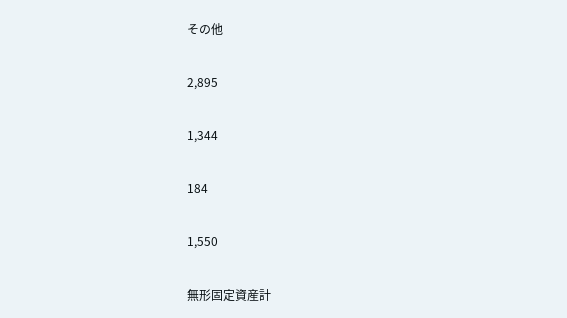その他

2,895

1,344

184

1,550

無形固定資産計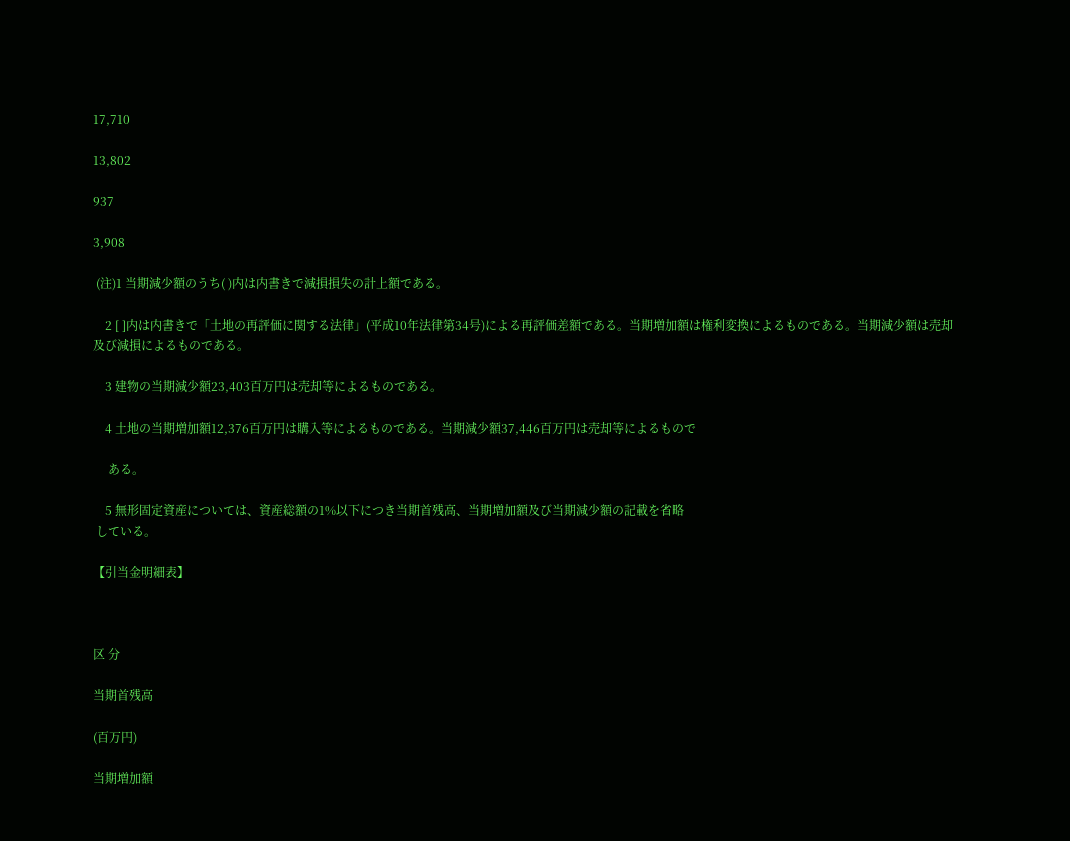17,710

13,802

937

3,908

 (注)1 当期減少額のうち( )内は内書きで減損損失の計上額である。

    2 [ ]内は内書きで「土地の再評価に関する法律」(平成10年法律第34号)による再評価差額である。当期増加額は権利変換によるものである。当期減少額は売却及び減損によるものである。

    3 建物の当期減少額23,403百万円は売却等によるものである。

    4 土地の当期増加額12,376百万円は購入等によるものである。当期減少額37,446百万円は売却等によるもので

     ある。

    5 無形固定資産については、資産総額の1%以下につき当期首残高、当期増加額及び当期減少額の記載を省略
 している。

【引当金明細表】



区 分

当期首残高

(百万円)

当期増加額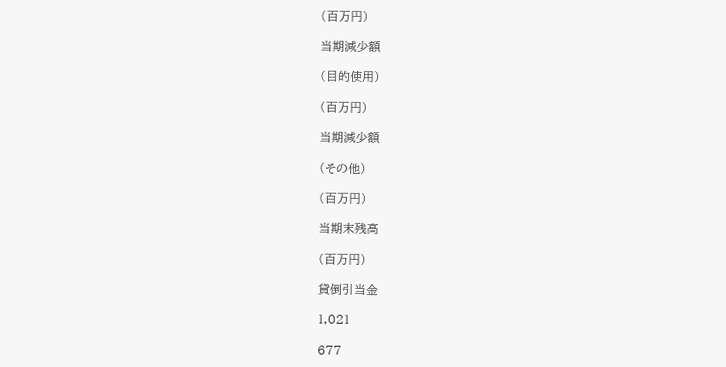(百万円)

当期減少額

(目的使用)

(百万円)

当期減少額

(その他)

(百万円)

当期末残高

(百万円)

貸倒引当金

1,021

677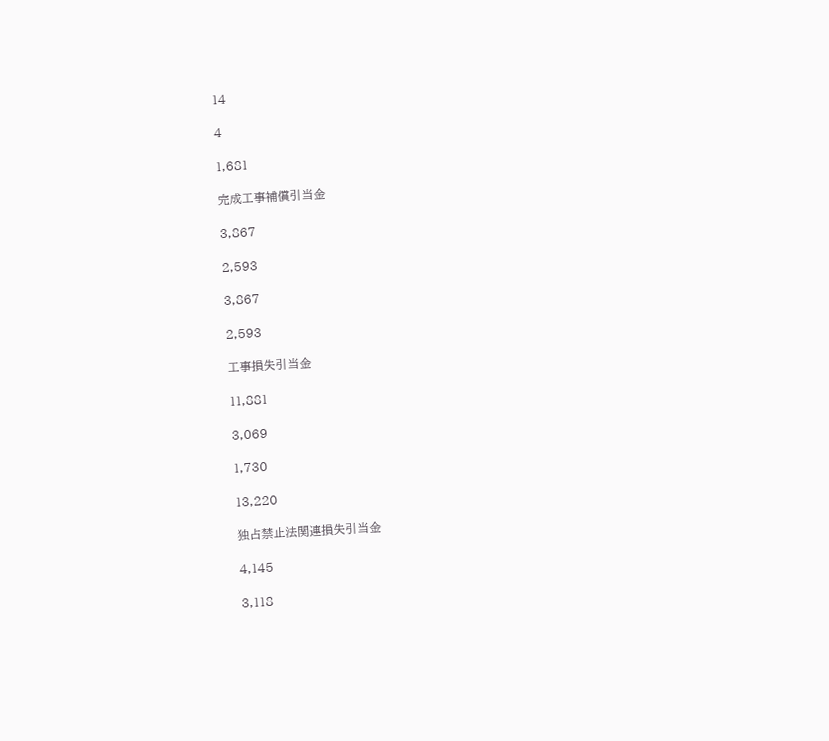14

4

1,681

完成工事補償引当金

3,867

2,593

3,867

2,593

工事損失引当金

11,881

3,069

1,730

13,220

独占禁止法関連損失引当金

4,145

3,118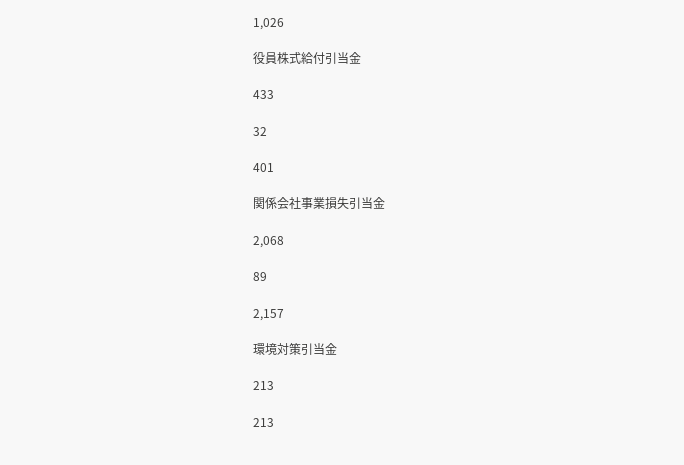1,026

役員株式給付引当金

433

32

401

関係会社事業損失引当金

2,068

89

2,157

環境対策引当金

213

213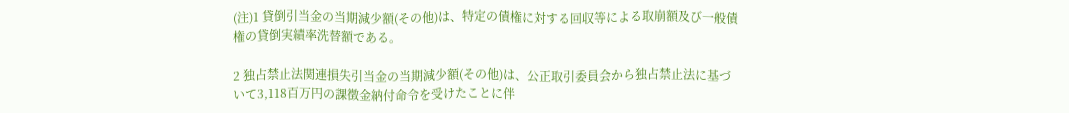(注)1 貸倒引当金の当期減少額(その他)は、特定の債権に対する回収等による取崩額及び一般債権の貸倒実績率洗替額である。

2 独占禁止法関連損失引当金の当期減少額(その他)は、公正取引委員会から独占禁止法に基づいて3,118百万円の課徴金納付命令を受けたことに伴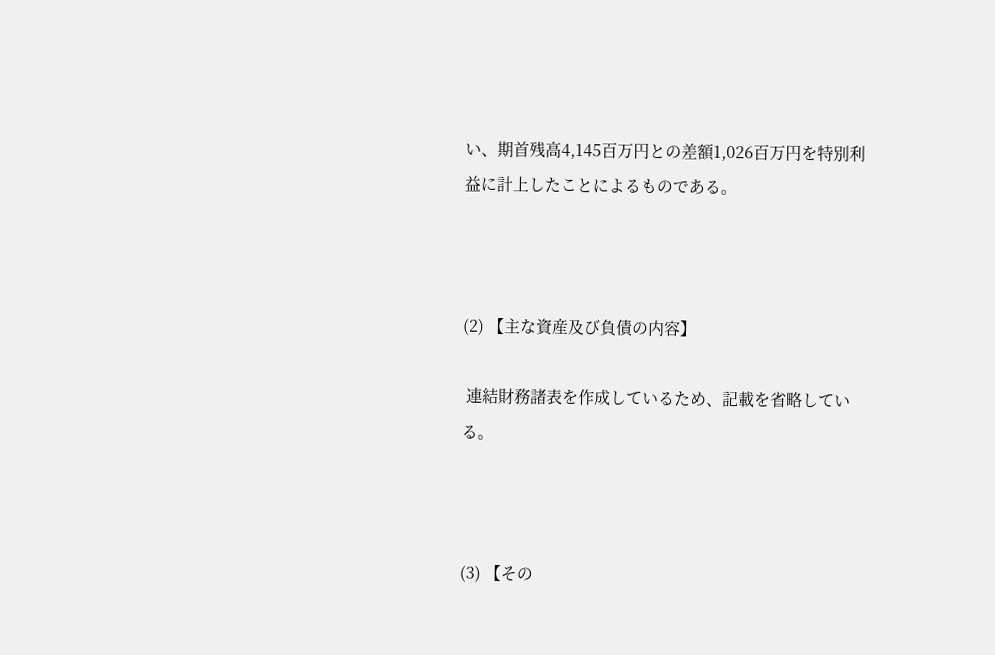い、期首残高4,145百万円との差額1,026百万円を特別利益に計上したことによるものである。



(2) 【主な資産及び負債の内容】

 連結財務諸表を作成しているため、記載を省略している。



(3) 【その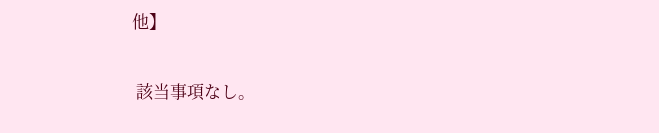他】

 該当事項なし。